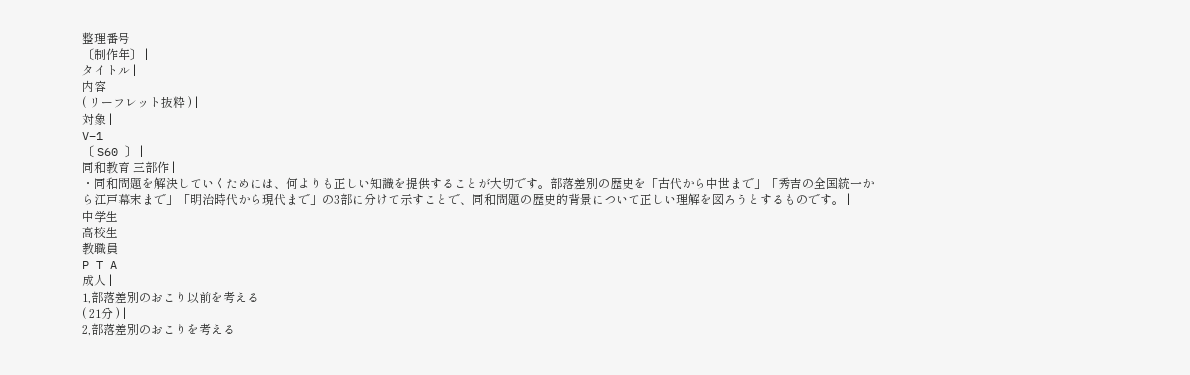整理番号
〔制作年〕 |
タイトル |
内容
( リーフレット抜粋 ) |
対象 |
V−1
〔 S60 〕 |
同和教育 三部作 |
・同和問題を解決していくためには、何よりも正しい知識を提供することが大切です。部落差別の歴史を「古代から中世まで」「秀吉の全国統一から江戸幕末まで」「明治時代から現代まで」の3部に分けて示すことで、同和問題の歴史的背景について正しい理解を図ろうとするものです。 |
中学生
高校生
教職員
P T A
成人 |
1,部落差別のおこり以前を考える
( 21分 ) |
2,部落差別のおこりを考える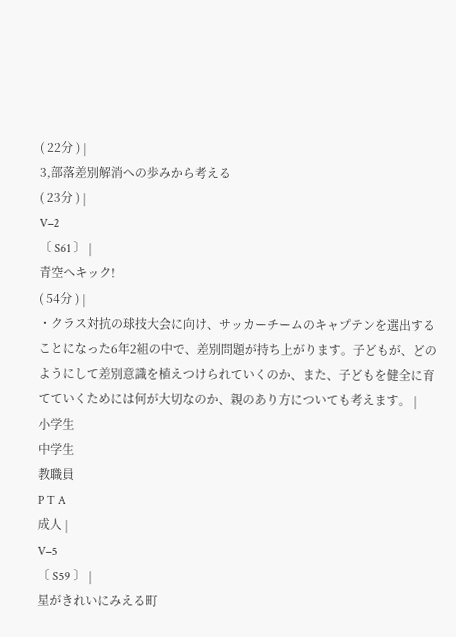( 22分 ) |
3,部落差別解消への歩みから考える
( 23分 ) |
V−2
〔 S61 〕 |
青空へキック!
( 54分 ) |
・クラス対抗の球技大会に向け、サッカーチームのキャプテンを選出することになった6年2組の中で、差別問題が持ち上がります。子どもが、どのようにして差別意識を植えつけられていくのか、また、子どもを健全に育てていくためには何が大切なのか、親のあり方についても考えます。 |
小学生
中学生
教職員
P T A
成人 |
V−5
〔 S59 〕 |
星がきれいにみえる町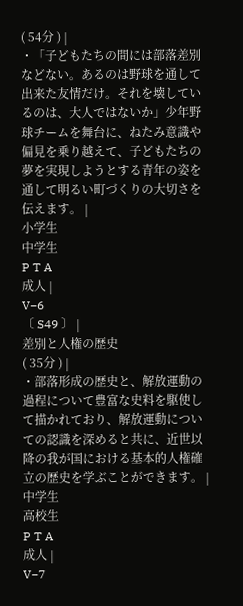( 54分 ) |
・「子どもたちの間には部落差別などない。あるのは野球を通して出来た友情だけ。それを壊しているのは、大人ではないか」少年野球チームを舞台に、ねたみ意識や偏見を乗り越えて、子どもたちの夢を実現しようとする青年の姿を通して明るい町づくりの大切さを伝えます。 |
小学生
中学生
P T A
成人 |
V−6
〔 S49 〕 |
差別と人権の歴史
( 35分 ) |
・部落形成の歴史と、解放運動の過程について豊富な史料を駆使して描かれており、解放運動についての認識を深めると共に、近世以降の我が国における基本的人権確立の歴史を学ぶことができます。 |
中学生
高校生
P T A
成人 |
V−7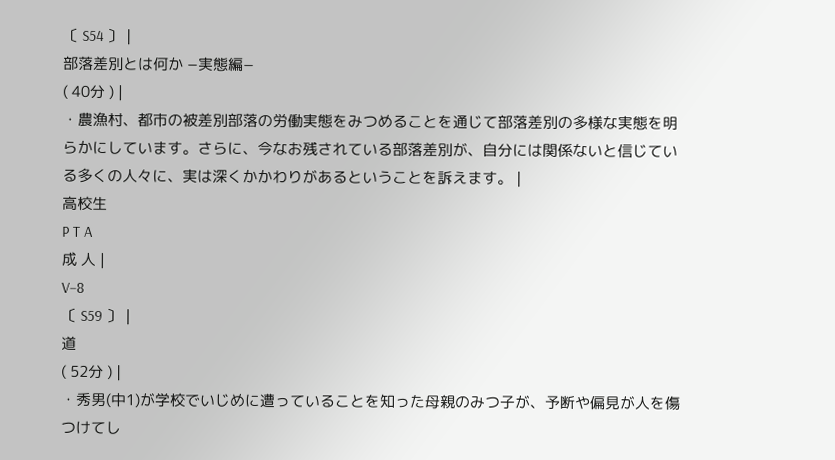〔 S54 〕 |
部落差別とは何か −実態編−
( 40分 ) |
・農漁村、都市の被差別部落の労働実態をみつめることを通じて部落差別の多様な実態を明らかにしています。さらに、今なお残されている部落差別が、自分には関係ないと信じている多くの人々に、実は深くかかわりがあるということを訴えます。 |
高校生
P T A
成 人 |
V−8
〔 S59 〕 |
道
( 52分 ) |
・秀男(中1)が学校でいじめに遭っていることを知った母親のみつ子が、予断や偏見が人を傷つけてし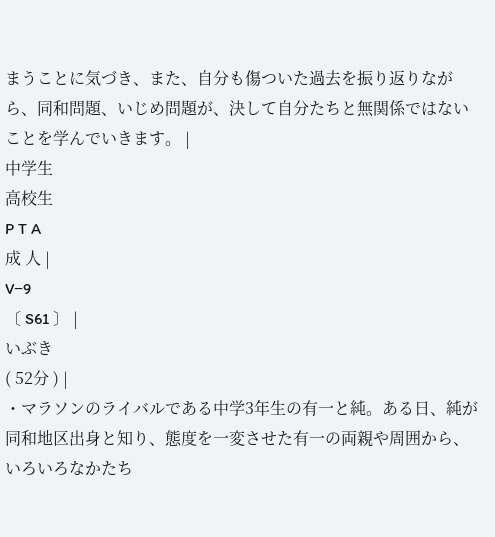まうことに気づき、また、自分も傷ついた過去を振り返りながら、同和問題、いじめ問題が、決して自分たちと無関係ではないことを学んでいきます。 |
中学生
高校生
P T A
成 人 |
V−9
〔 S61 〕 |
いぶき
( 52分 ) |
・マラソンのライバルである中学3年生の有一と純。ある日、純が同和地区出身と知り、態度を一変させた有一の両親や周囲から、いろいろなかたち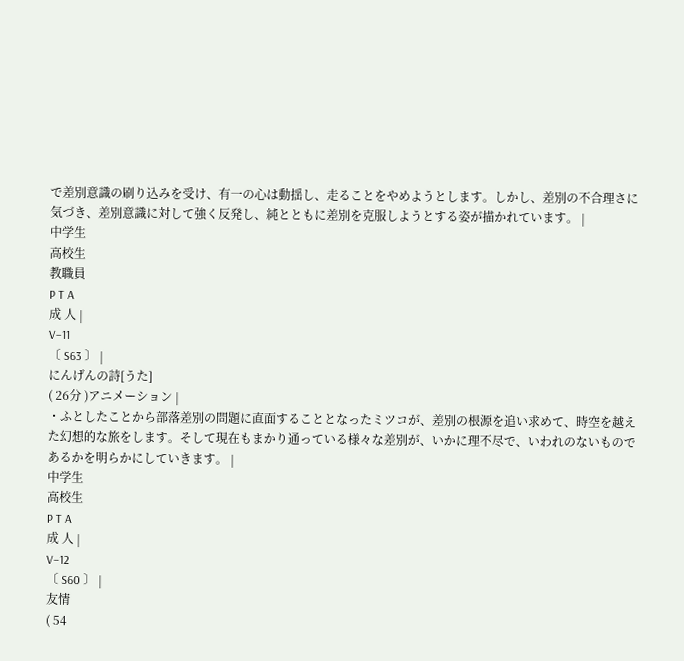で差別意識の刷り込みを受け、有一の心は動揺し、走ることをやめようとします。しかし、差別の不合理さに気づき、差別意識に対して強く反発し、純とともに差別を克服しようとする姿が描かれています。 |
中学生
高校生
教職員
P T A
成 人 |
V−11
〔 S63 〕 |
にんげんの詩[うた]
( 26分 )アニメーション |
・ふとしたことから部落差別の問題に直面することとなったミツコが、差別の根源を追い求めて、時空を越えた幻想的な旅をします。そして現在もまかり通っている様々な差別が、いかに理不尽で、いわれのないものであるかを明らかにしていきます。 |
中学生
高校生
P T A
成 人 |
V−12
〔 S60 〕 |
友情
( 54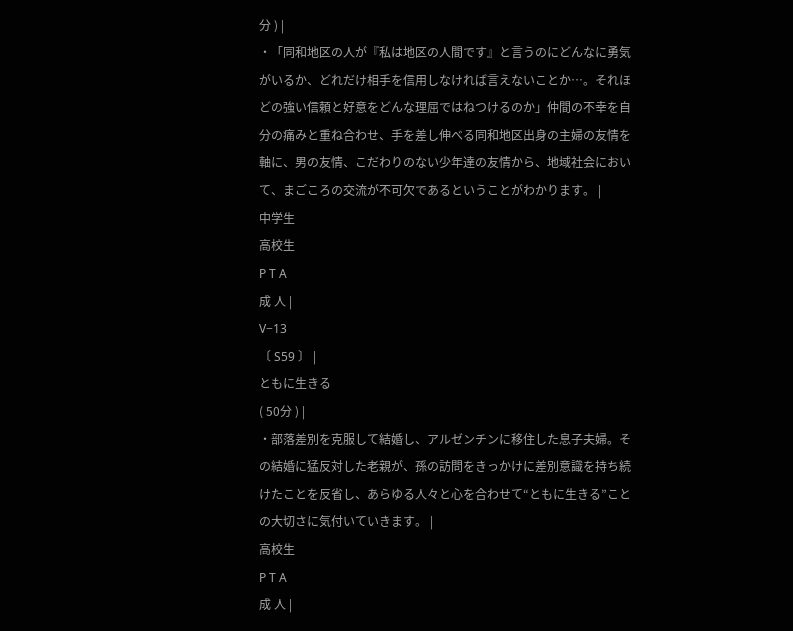分 ) |
・「同和地区の人が『私は地区の人間です』と言うのにどんなに勇気がいるか、どれだけ相手を信用しなければ言えないことか…。それほどの強い信頼と好意をどんな理屈ではねつけるのか」仲間の不幸を自分の痛みと重ね合わせ、手を差し伸べる同和地区出身の主婦の友情を軸に、男の友情、こだわりのない少年達の友情から、地域社会において、まごころの交流が不可欠であるということがわかります。 |
中学生
高校生
P T A
成 人 |
V−13
〔 S59 〕 |
ともに生きる
( 50分 ) |
・部落差別を克服して結婚し、アルゼンチンに移住した息子夫婦。その結婚に猛反対した老親が、孫の訪問をきっかけに差別意識を持ち続けたことを反省し、あらゆる人々と心を合わせて“ともに生きる”ことの大切さに気付いていきます。 |
高校生
P T A
成 人 |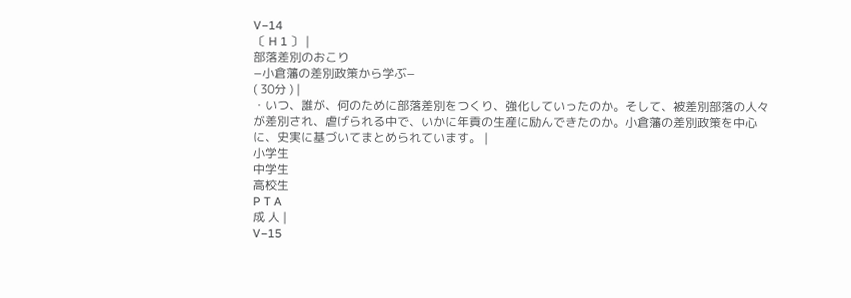V−14
〔 H 1 〕 |
部落差別のおこり
−小倉藩の差別政策から学ぶ−
( 30分 ) |
・いつ、誰が、何のために部落差別をつくり、強化していったのか。そして、被差別部落の人々が差別され、虐げられる中で、いかに年貢の生産に励んできたのか。小倉藩の差別政策を中心に、史実に基づいてまとめられています。 |
小学生
中学生
高校生
P T A
成 人 |
V−15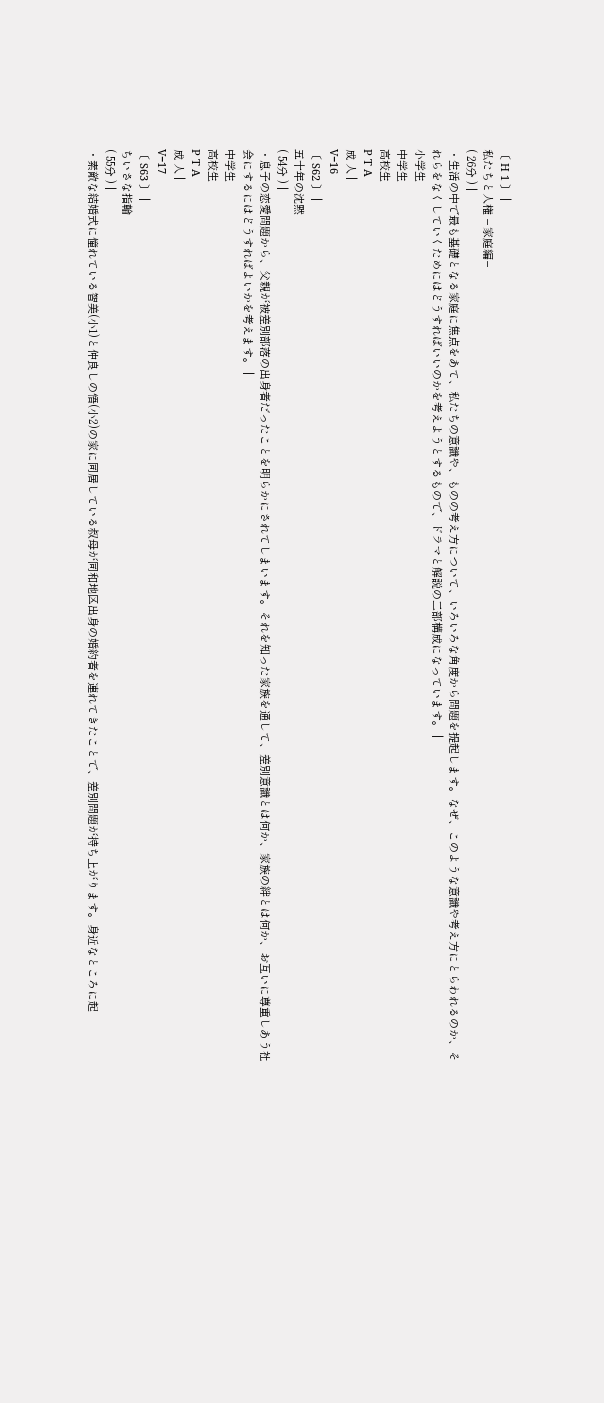〔 H 1 〕 |
私たちと人権 −家庭編−
( 26分 ) |
・生活の中で最も基礎となる家庭に焦点をあて、私たちの意識や、ものの考え方について、いろいろな角度から問題を提起します。なぜ、このような意識や考え方にとらわれるのか、それらをなくしていくためにはどうすればいいのかを考えようとするもので、ドラマと解説の二部構成になっています。 |
小学生
中学生
高校生
P T A
成 人 |
V−16
〔 S62 〕 |
五十年の沈黙
( 54分 ) |
・息子の恋愛問題から、父親が被差別部落の出身者だったことを明らかにされてしまいます。それを知った家族を通して、差別意識とは何か、家族の絆とは何か、お互いに尊重しあう社会にするにはどうすればよいかを考えます。 |
中学生
高校生
P T A
成 人 |
V−17
〔 S63 〕 |
ちいさな指輪
( 55分 ) |
・素敵な結婚式に憧れている智美(小1)と仲良しの悟(小2)の家に同居している叔母が同和地区出身の婚約者を連れてきたことで、差別問題が持ち上がります。身近なところに起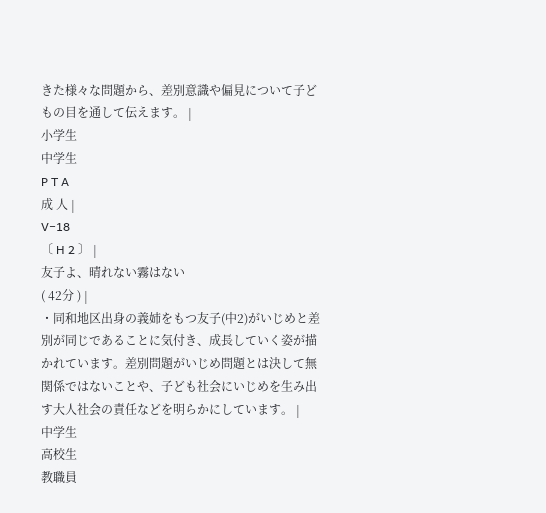きた様々な問題から、差別意識や偏見について子どもの目を通して伝えます。 |
小学生
中学生
P T A
成 人 |
V−18
〔 H 2 〕 |
友子よ、晴れない霧はない
( 42分 ) |
・同和地区出身の義姉をもつ友子(中2)がいじめと差別が同じであることに気付き、成長していく姿が描かれています。差別問題がいじめ問題とは決して無関係ではないことや、子ども社会にいじめを生み出す大人社会の責任などを明らかにしています。 |
中学生
高校生
教職員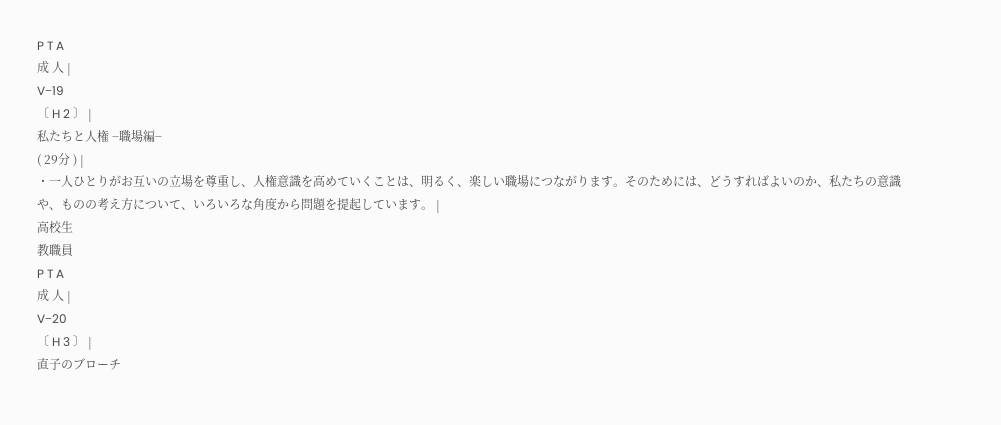P T A
成 人 |
V−19
〔 H 2 〕 |
私たちと人権 −職場編−
( 29分 ) |
・一人ひとりがお互いの立場を尊重し、人権意識を高めていくことは、明るく、楽しい職場につながります。そのためには、どうすればよいのか、私たちの意識や、ものの考え方について、いろいろな角度から問題を提起しています。 |
高校生
教職員
P T A
成 人 |
V−20
〔 H 3 〕 |
直子のブローチ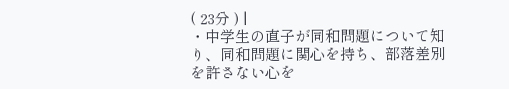( 23分 ) |
・中学生の直子が同和問題について知り、同和問題に関心を持ち、部落差別を許さない心を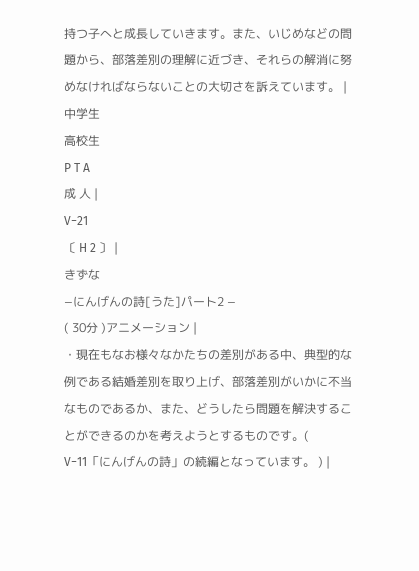持つ子へと成長していきます。また、いじめなどの問題から、部落差別の理解に近づき、それらの解消に努めなければならないことの大切さを訴えています。 |
中学生
高校生
P T A
成 人 |
V−21
〔 H 2 〕 |
きずな
−にんげんの詩[うた]パート2 −
( 30分 )アニメーション |
・現在もなお様々なかたちの差別がある中、典型的な例である結婚差別を取り上げ、部落差別がいかに不当なものであるか、また、どうしたら問題を解決することができるのかを考えようとするものです。(
V−11「にんげんの詩」の続編となっています。 ) |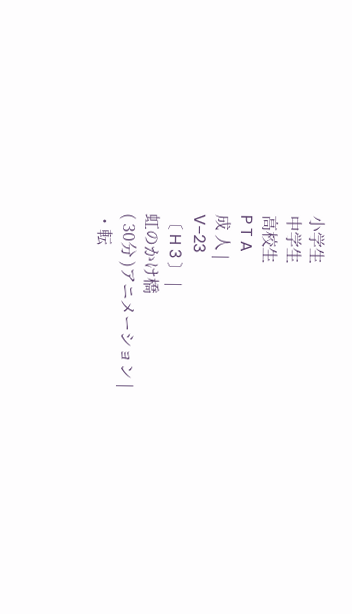小学生
中学生
高校生
P T A
成 人 |
V−23
〔 H 3 〕 |
虹のかけ橋
( 30分 )アニメーション |
・転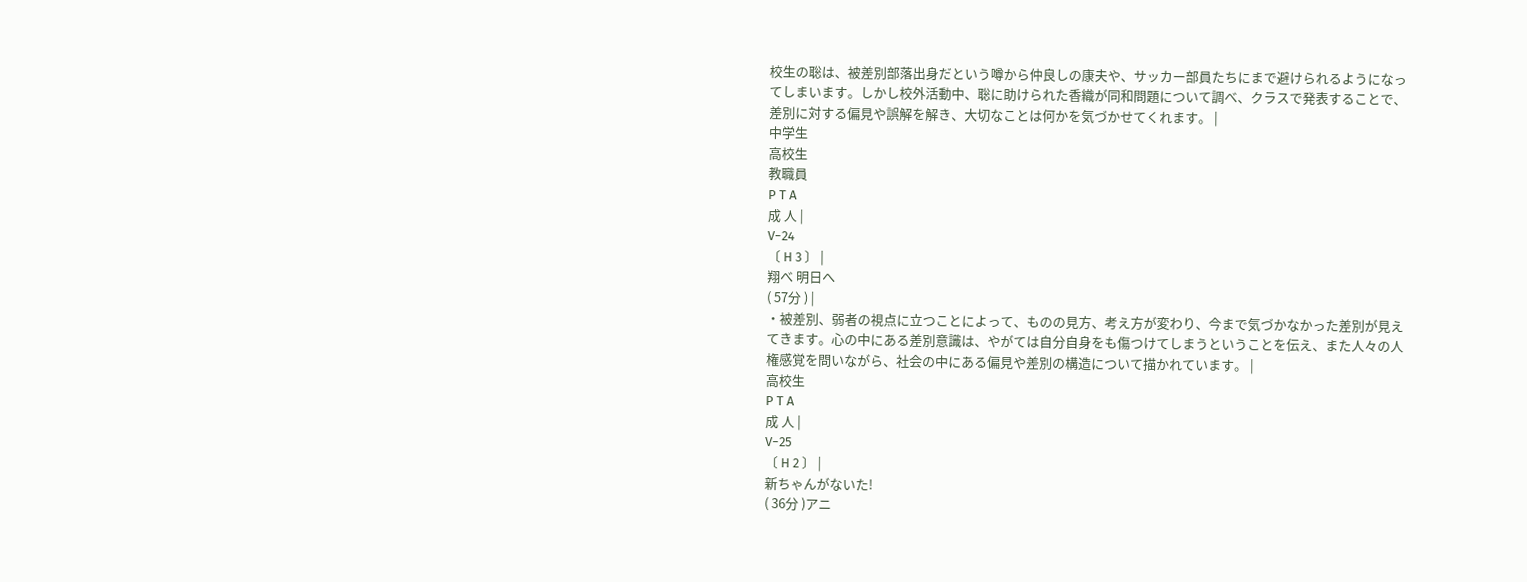校生の聡は、被差別部落出身だという噂から仲良しの康夫や、サッカー部員たちにまで避けられるようになってしまいます。しかし校外活動中、聡に助けられた香織が同和問題について調べ、クラスで発表することで、差別に対する偏見や誤解を解き、大切なことは何かを気づかせてくれます。 |
中学生
高校生
教職員
P T A
成 人 |
V−24
〔 H 3 〕 |
翔べ 明日へ
( 57分 ) |
・被差別、弱者の視点に立つことによって、ものの見方、考え方が変わり、今まで気づかなかった差別が見えてきます。心の中にある差別意識は、やがては自分自身をも傷つけてしまうということを伝え、また人々の人権感覚を問いながら、社会の中にある偏見や差別の構造について描かれています。 |
高校生
P T A
成 人 |
V−25
〔 H 2 〕 |
新ちゃんがないた!
( 36分 )アニ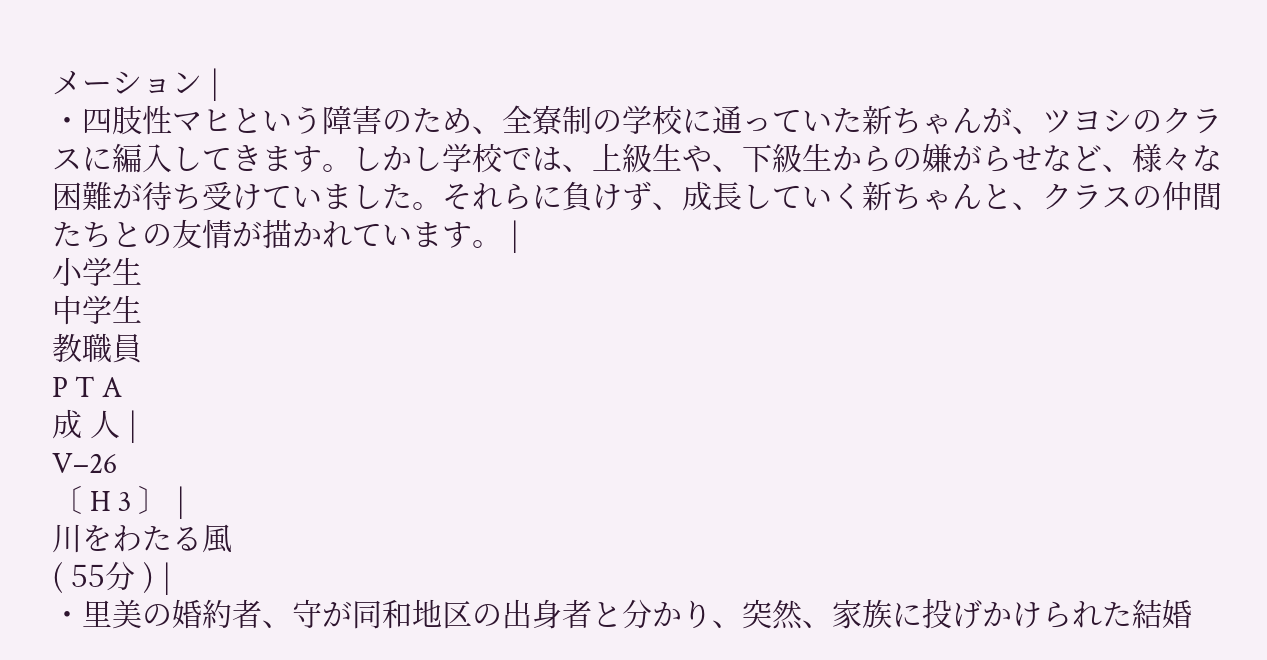メーション |
・四肢性マヒという障害のため、全寮制の学校に通っていた新ちゃんが、ツヨシのクラスに編入してきます。しかし学校では、上級生や、下級生からの嫌がらせなど、様々な困難が待ち受けていました。それらに負けず、成長していく新ちゃんと、クラスの仲間たちとの友情が描かれています。 |
小学生
中学生
教職員
P T A
成 人 |
V−26
〔 H 3 〕 |
川をわたる風
( 55分 ) |
・里美の婚約者、守が同和地区の出身者と分かり、突然、家族に投げかけられた結婚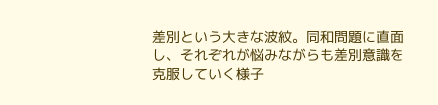差別という大きな波紋。同和問題に直面し、それぞれが悩みながらも差別意識を克服していく様子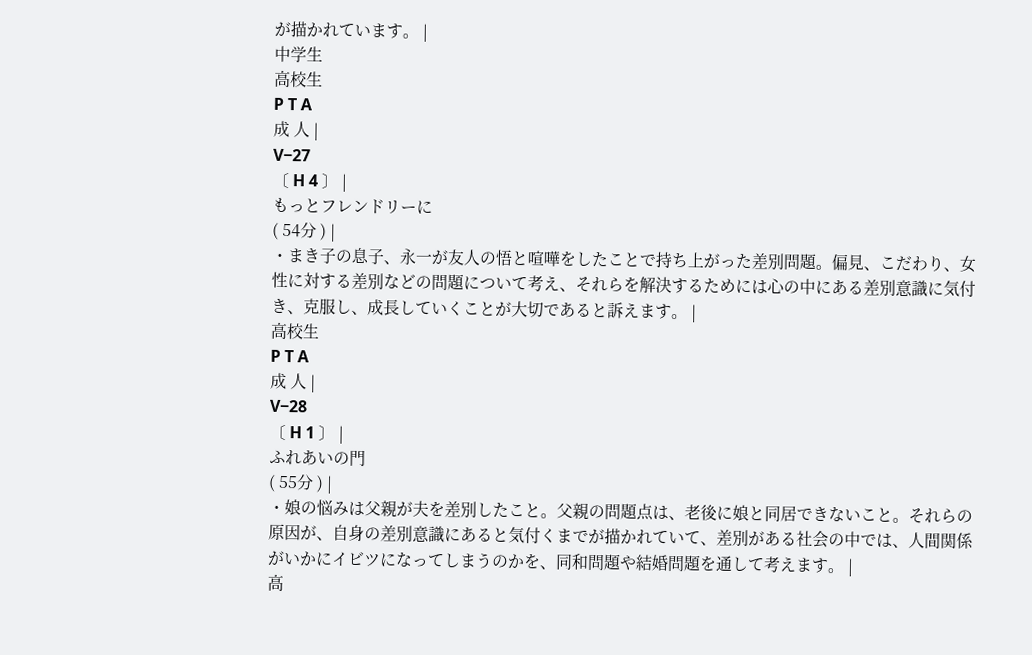が描かれています。 |
中学生
高校生
P T A
成 人 |
V−27
〔 H 4 〕 |
もっとフレンドリーに
( 54分 ) |
・まき子の息子、永一が友人の悟と喧嘩をしたことで持ち上がった差別問題。偏見、こだわり、女性に対する差別などの問題について考え、それらを解決するためには心の中にある差別意識に気付き、克服し、成長していくことが大切であると訴えます。 |
高校生
P T A
成 人 |
V−28
〔 H 1 〕 |
ふれあいの門
( 55分 ) |
・娘の悩みは父親が夫を差別したこと。父親の問題点は、老後に娘と同居できないこと。それらの原因が、自身の差別意識にあると気付くまでが描かれていて、差別がある社会の中では、人間関係がいかにイビツになってしまうのかを、同和問題や結婚問題を通して考えます。 |
高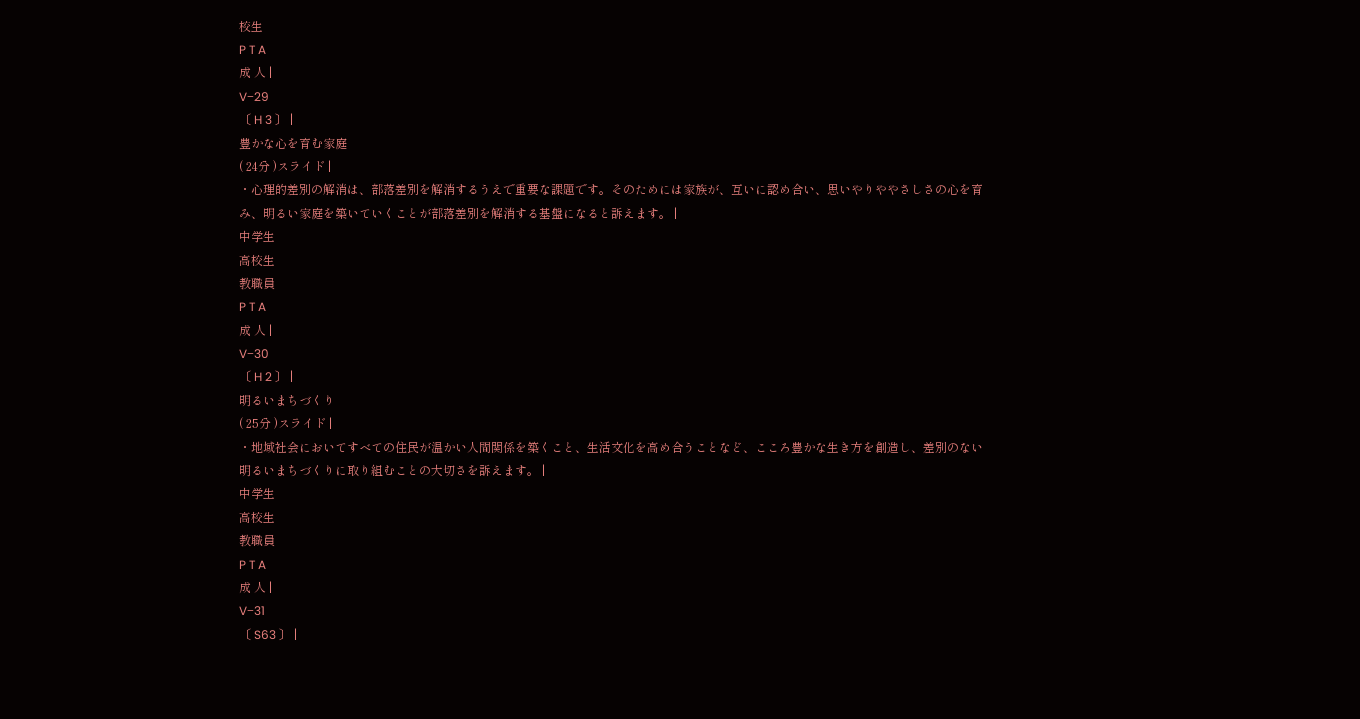校生
P T A
成 人 |
V−29
〔 H 3 〕 |
豊かな心を育む家庭
( 24分 )スライド |
・心理的差別の解消は、部落差別を解消するうえで重要な課題です。そのためには家族が、互いに認め合い、思いやりややさしさの心を育み、明るい家庭を築いていくことが部落差別を解消する基盤になると訴えます。 |
中学生
高校生
教職員
P T A
成 人 |
V−30
〔 H 2 〕 |
明るいまちづくり
( 25分 )スライド |
・地域社会においてすべての住民が温かい人間関係を築くこと、生活文化を高め合うことなど、こころ豊かな生き方を創造し、差別のない明るいまちづくりに取り組むことの大切さを訴えます。 |
中学生
高校生
教職員
P T A
成 人 |
V−31
〔 S63 〕 |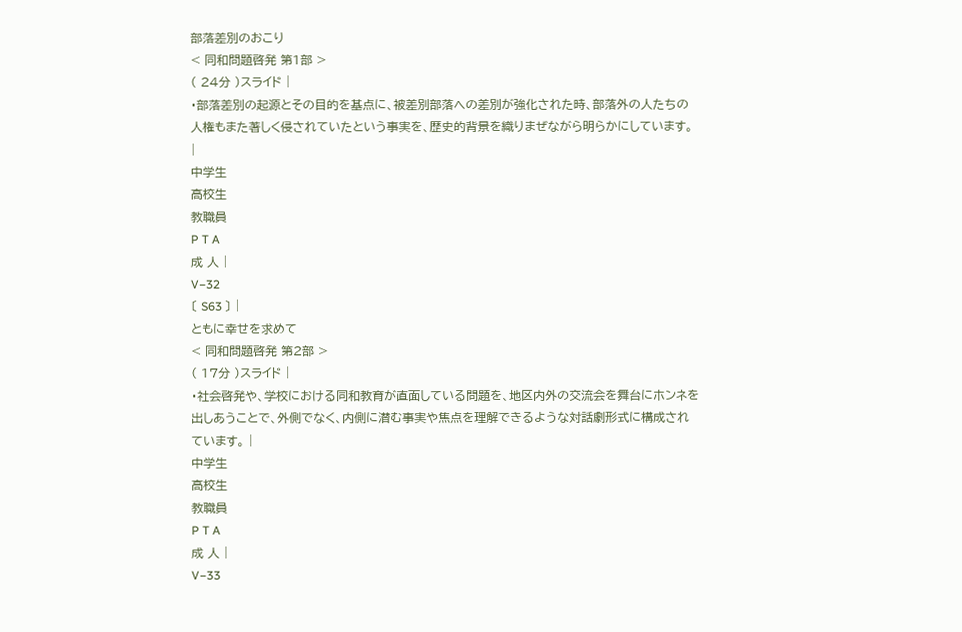部落差別のおこり
< 同和問題啓発 第1部 >
( 24分 )スライド |
・部落差別の起源とその目的を基点に、被差別部落への差別が強化された時、部落外の人たちの人権もまた著しく侵されていたという事実を、歴史的背景を織りまぜながら明らかにしています。 |
中学生
高校生
教職員
P T A
成 人 |
V−32
〔 S63 〕 |
ともに幸せを求めて
< 同和問題啓発 第2部 >
( 17分 )スライド |
・社会啓発や、学校における同和教育が直面している問題を、地区内外の交流会を舞台にホンネを出しあうことで、外側でなく、内側に潜む事実や焦点を理解できるような対話劇形式に構成されています。 |
中学生
高校生
教職員
P T A
成 人 |
V−33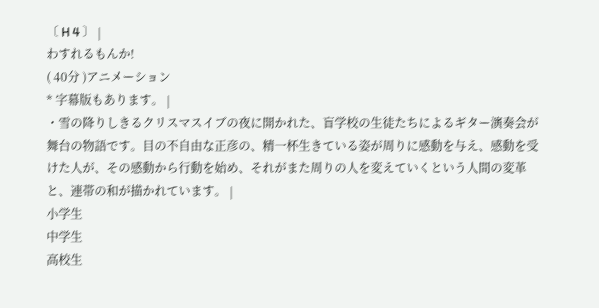〔 H 4 〕 |
わすれるもんか!
( 40分 )アニメーション
* 字幕版もあります。 |
・雪の降りしきるクリスマスイブの夜に開かれた、盲学校の生徒たちによるギター演奏会が舞台の物語です。目の不自由な正彦の、精一杯生きている姿が周りに感動を与え、感動を受けた人が、その感動から行動を始め、それがまた周りの人を変えていくという人間の変革と、連帯の和が描かれています。 |
小学生
中学生
高校生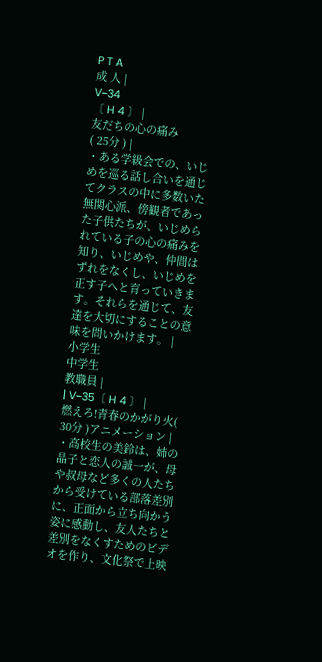P T A
成 人 |
V−34
〔 H 4 〕 |
友だちの心の痛み
( 25分 ) |
・ある学級会での、いじめを巡る話し合いを通じてクラスの中に多数いた無関心派、傍観者であった子供たちが、いじめられている子の心の痛みを知り、いじめや、仲間はずれをなくし、いじめを正す子へと育っていきます。それらを通じて、友達を大切にすることの意味を問いかけます。 |
小学生
中学生
教職員 |
| V−35〔 H 4 〕 |
燃えろ!青春のかがり火( 30分 )アニメーション |
・高校生の美鈴は、姉の晶子と恋人の誠一が、母や叔母など多くの人たちから受けている部落差別に、正面から立ち向かう姿に感動し、友人たちと差別をなくすためのビデオを作り、文化祭で上映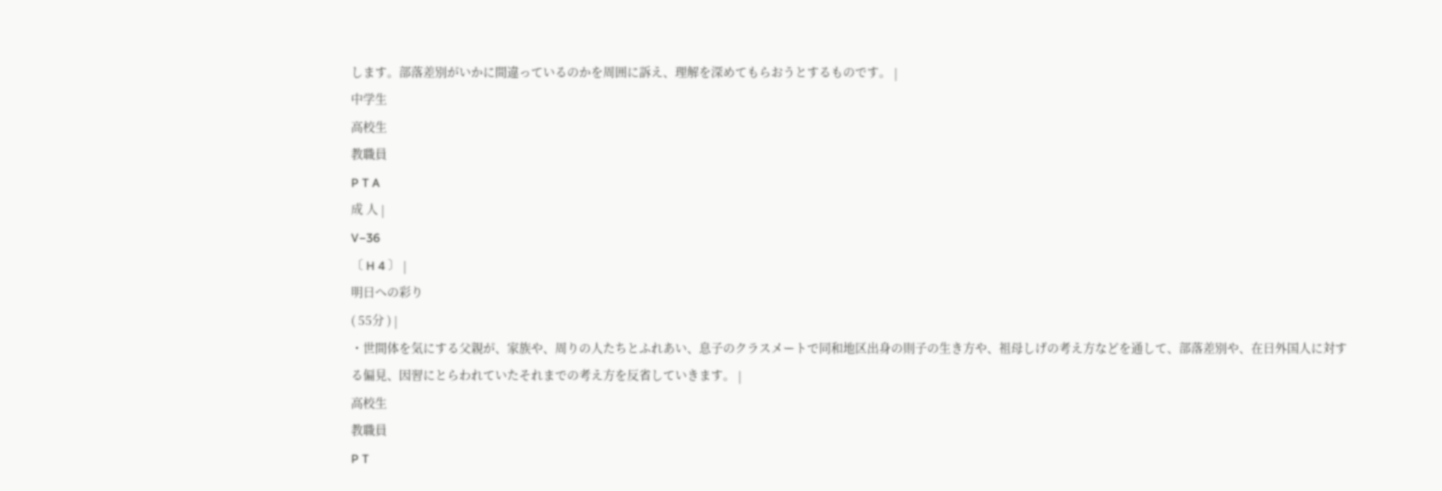します。部落差別がいかに間違っているのかを周囲に訴え、理解を深めてもらおうとするものです。 |
中学生
高校生
教職員
P T A
成 人 |
V−36
〔 H 4 〕 |
明日への彩り
( 55分 ) |
・世間体を気にする父親が、家族や、周りの人たちとふれあい、息子のクラスメートで同和地区出身の則子の生き方や、祖母しげの考え方などを通して、部落差別や、在日外国人に対する偏見、因習にとらわれていたそれまでの考え方を反省していきます。 |
高校生
教職員
P T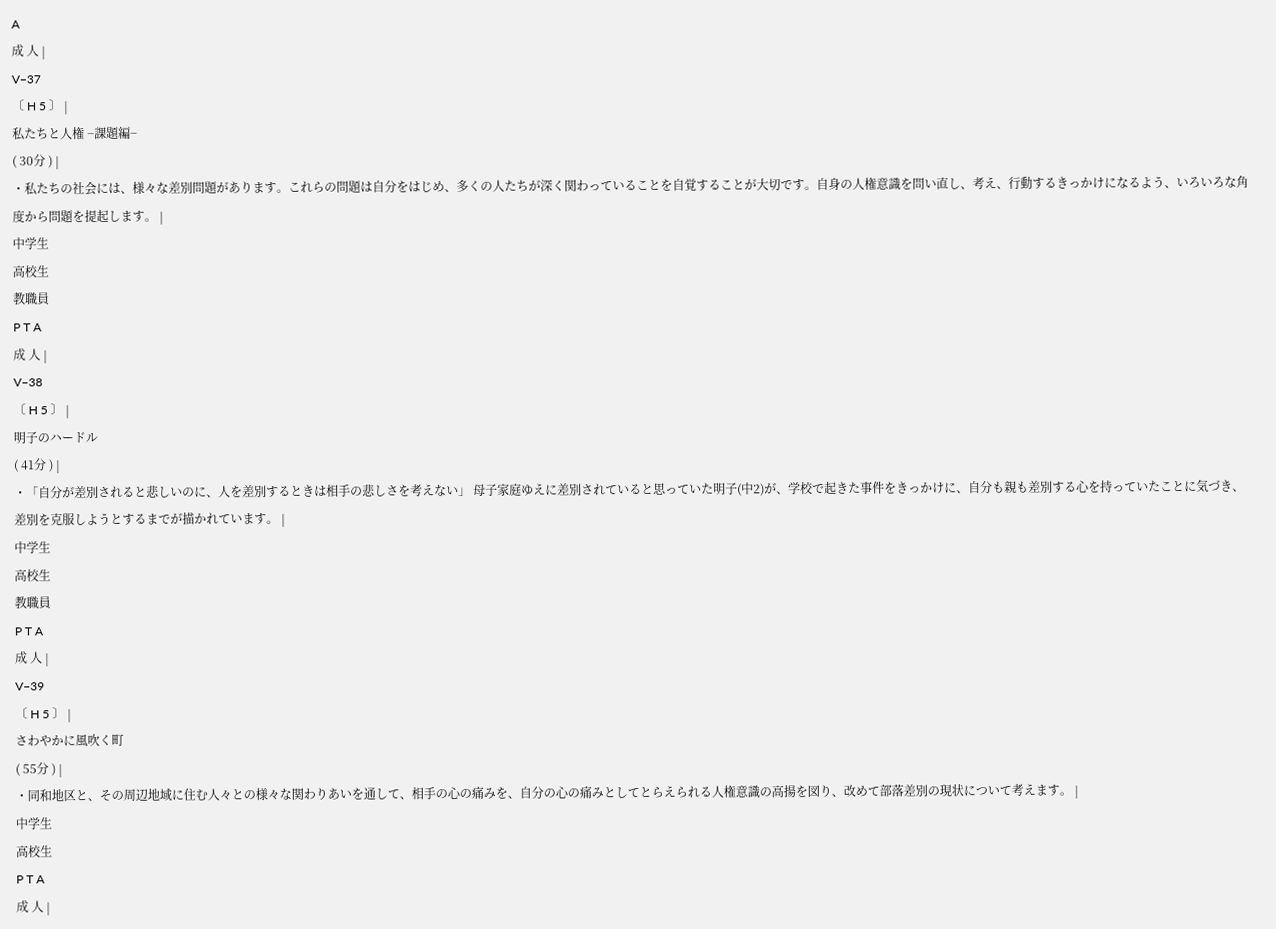A
成 人 |
V−37
〔 H 5 〕 |
私たちと人権 −課題編−
( 30分 ) |
・私たちの社会には、様々な差別問題があります。これらの問題は自分をはじめ、多くの人たちが深く関わっていることを自覚することが大切です。自身の人権意識を問い直し、考え、行動するきっかけになるよう、いろいろな角度から問題を提起します。 |
中学生
高校生
教職員
P T A
成 人 |
V−38
〔 H 5 〕 |
明子のハードル
( 41分 ) |
・「自分が差別されると悲しいのに、人を差別するときは相手の悲しさを考えない」 母子家庭ゆえに差別されていると思っていた明子(中2)が、学校で起きた事件をきっかけに、自分も親も差別する心を持っていたことに気づき、差別を克服しようとするまでが描かれています。 |
中学生
高校生
教職員
P T A
成 人 |
V−39
〔 H 5 〕 |
さわやかに風吹く町
( 55分 ) |
・同和地区と、その周辺地域に住む人々との様々な関わりあいを通して、相手の心の痛みを、自分の心の痛みとしてとらえられる人権意識の高揚を図り、改めて部落差別の現状について考えます。 |
中学生
高校生
P T A
成 人 |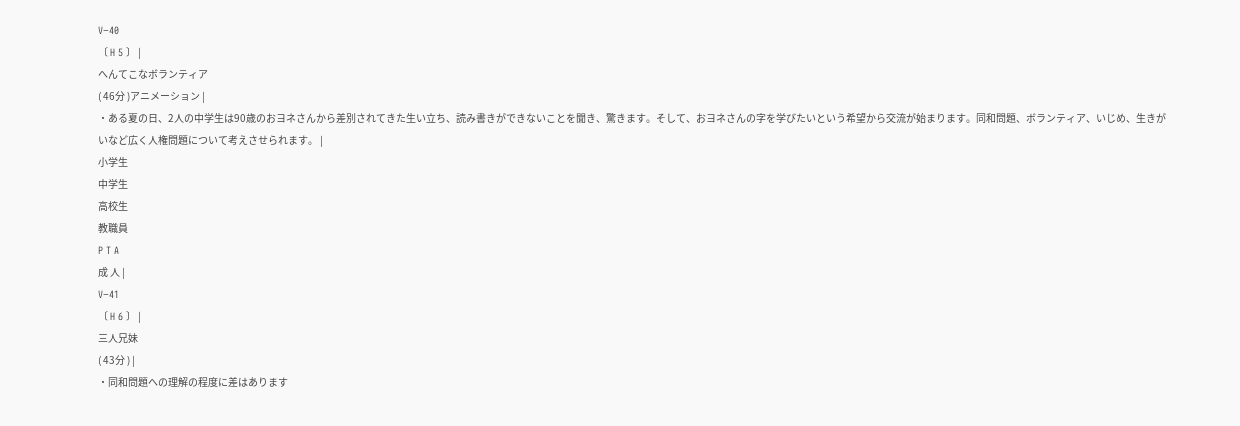V−40
〔 H 5 〕 |
へんてこなボランティア
( 46分 )アニメーション |
・ある夏の日、2人の中学生は90歳のおヨネさんから差別されてきた生い立ち、読み書きができないことを聞き、驚きます。そして、おヨネさんの字を学びたいという希望から交流が始まります。同和問題、ボランティア、いじめ、生きがいなど広く人権問題について考えさせられます。 |
小学生
中学生
高校生
教職員
P T A
成 人 |
V−41
〔 H 6 〕 |
三人兄妹
( 43分 ) |
・同和問題への理解の程度に差はあります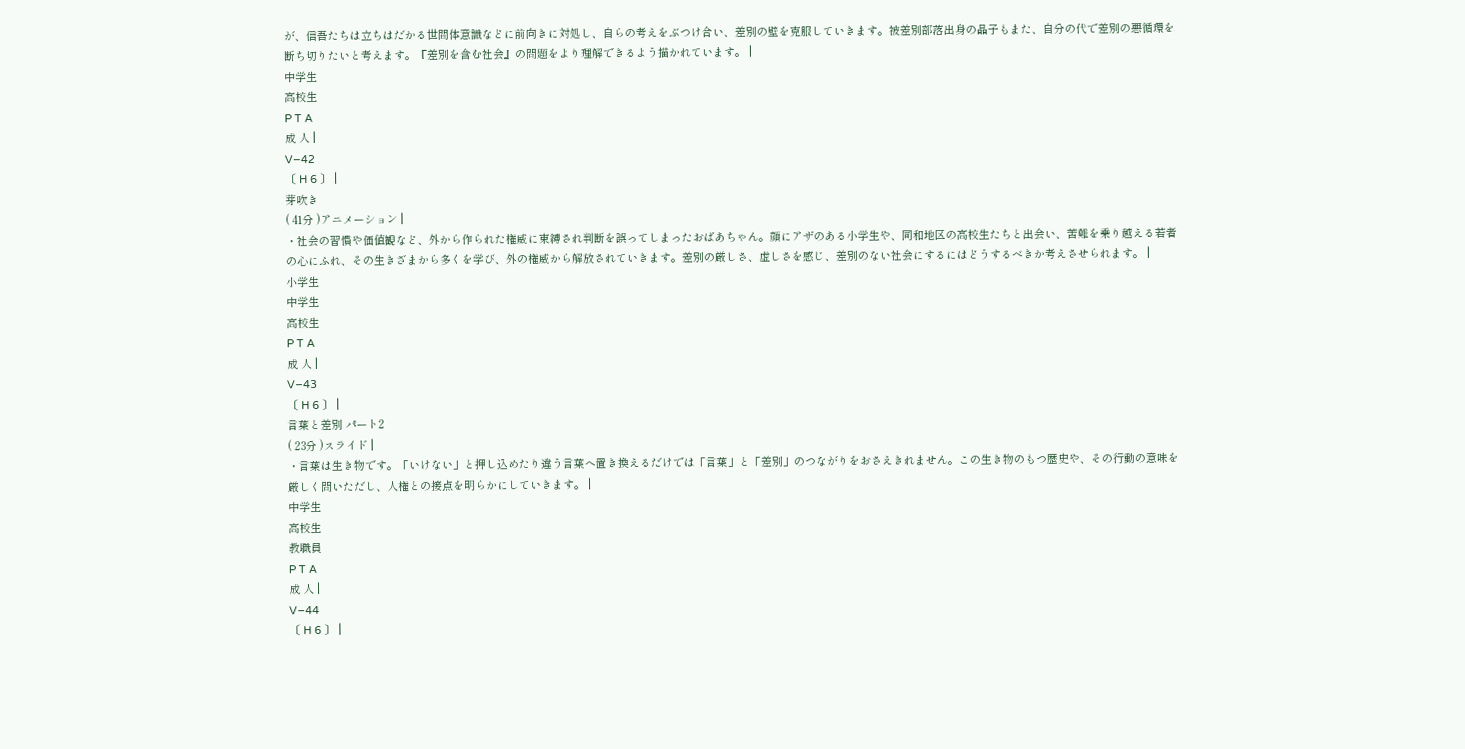が、信吾たちは立ちはだかる世間体意識などに前向きに対処し、自らの考えをぶつけ合い、差別の壁を克服していきます。被差別部落出身の晶子もまた、自分の代で差別の悪循環を断ち切りたいと考えます。『差別を含む社会』の問題をより理解できるよう描かれています。 |
中学生
高校生
P T A
成 人 |
V−42
〔 H 6 〕 |
芽吹き
( 41分 )アニメーション |
・社会の習慣や価値観など、外から作られた権威に束縛され判断を誤ってしまったおばあちゃん。顔にアザのある小学生や、同和地区の高校生たちと出会い、苦難を乗り越える若者の心にふれ、その生きざまから多くを学び、外の権威から解放されていきます。差別の厳しさ、虚しさを感じ、差別のない社会にするにはどうするべきか考えさせられます。 |
小学生
中学生
高校生
P T A
成 人 |
V−43
〔 H 6 〕 |
言葉と差別 パート2
( 23分 )スライド |
・言葉は生き物です。「いけない」と押し込めたり違う言葉へ置き換えるだけでは「言葉」と「差別」のつながりをおさえきれません。この生き物のもつ歴史や、その行動の意味を厳しく問いただし、人権との接点を明らかにしていきます。 |
中学生
高校生
教職員
P T A
成 人 |
V−44
〔 H 6 〕 |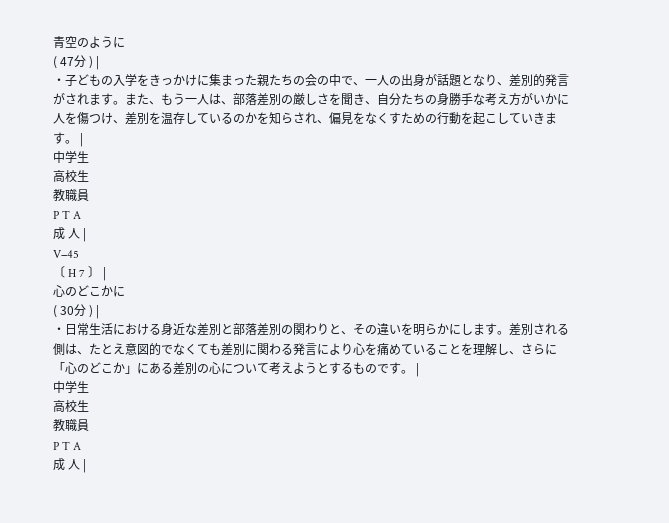青空のように
( 47分 ) |
・子どもの入学をきっかけに集まった親たちの会の中で、一人の出身が話題となり、差別的発言がされます。また、もう一人は、部落差別の厳しさを聞き、自分たちの身勝手な考え方がいかに人を傷つけ、差別を温存しているのかを知らされ、偏見をなくすための行動を起こしていきます。 |
中学生
高校生
教職員
P T A
成 人 |
V−45
〔 H 7 〕 |
心のどこかに
( 30分 ) |
・日常生活における身近な差別と部落差別の関わりと、その違いを明らかにします。差別される側は、たとえ意図的でなくても差別に関わる発言により心を痛めていることを理解し、さらに「心のどこか」にある差別の心について考えようとするものです。 |
中学生
高校生
教職員
P T A
成 人 |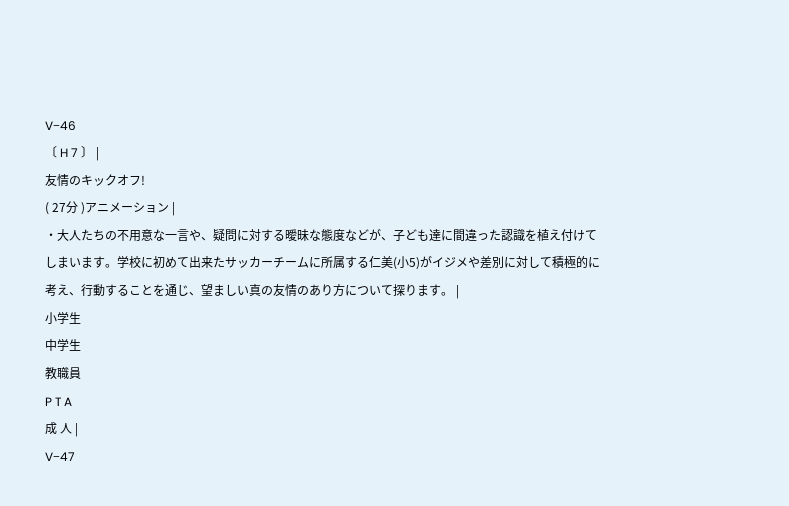V−46
〔 H 7 〕 |
友情のキックオフ!
( 27分 )アニメーション |
・大人たちの不用意な一言や、疑問に対する曖昧な態度などが、子ども達に間違った認識を植え付けてしまいます。学校に初めて出来たサッカーチームに所属する仁美(小5)がイジメや差別に対して積極的に考え、行動することを通じ、望ましい真の友情のあり方について探ります。 |
小学生
中学生
教職員
P T A
成 人 |
V−47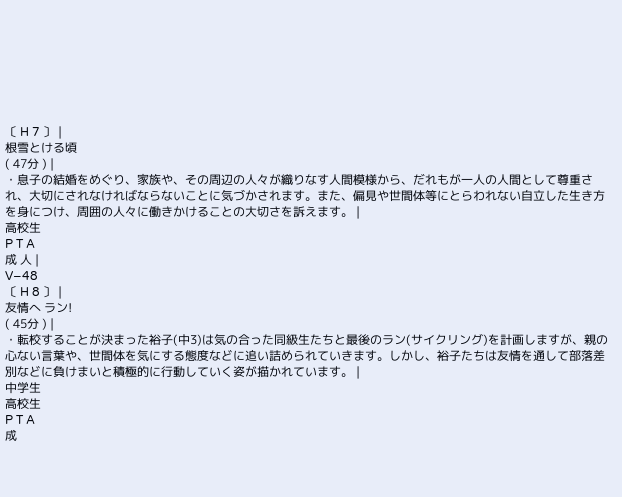〔 H 7 〕 |
根雪とける頃
( 47分 ) |
・息子の結婚をめぐり、家族や、その周辺の人々が織りなす人間模様から、だれもが一人の人間として尊重され、大切にされなければならないことに気づかされます。また、偏見や世間体等にとらわれない自立した生き方を身につけ、周囲の人々に働きかけることの大切さを訴えます。 |
高校生
P T A
成 人 |
V−48
〔 H 8 〕 |
友情へ ラン!
( 45分 ) |
・転校することが決まった裕子(中3)は気の合った同級生たちと最後のラン(サイクリング)を計画しますが、親の心ない言葉や、世間体を気にする態度などに追い詰められていきます。しかし、裕子たちは友情を通して部落差別などに負けまいと積極的に行動していく姿が描かれています。 |
中学生
高校生
P T A
成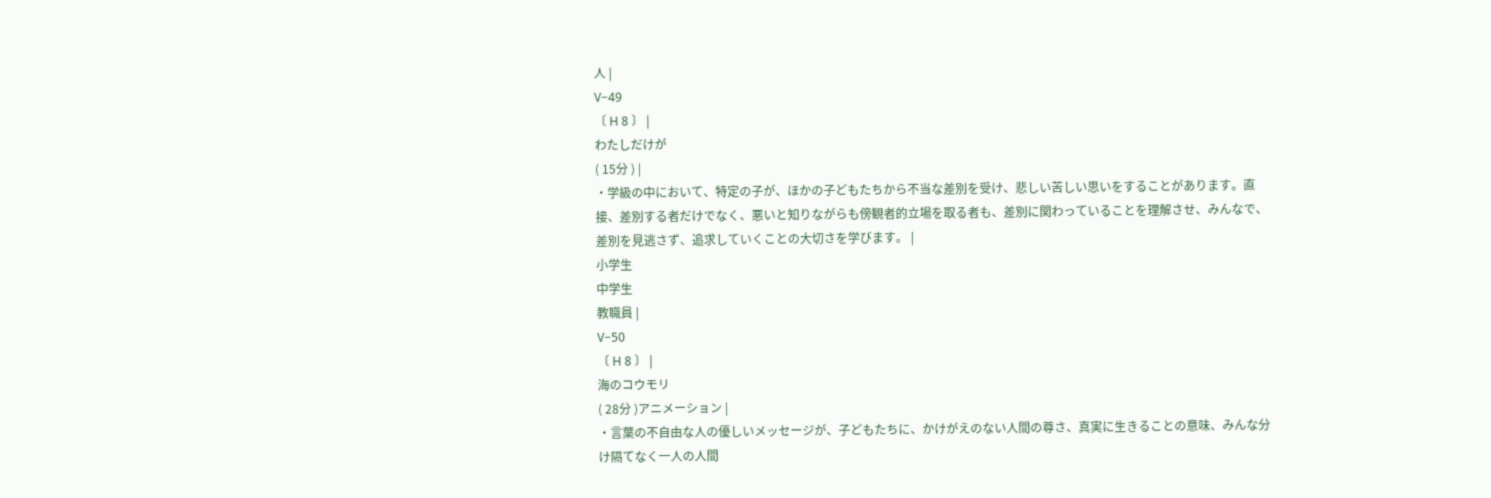人 |
V−49
〔 H 8 〕 |
わたしだけが
( 15分 ) |
・学級の中において、特定の子が、ほかの子どもたちから不当な差別を受け、悲しい苦しい思いをすることがあります。直接、差別する者だけでなく、悪いと知りながらも傍観者的立場を取る者も、差別に関わっていることを理解させ、みんなで、差別を見逃さず、追求していくことの大切さを学びます。 |
小学生
中学生
教職員 |
V−50
〔 H 8 〕 |
海のコウモリ
( 28分 )アニメーション |
・言葉の不自由な人の優しいメッセージが、子どもたちに、かけがえのない人間の尊さ、真実に生きることの意味、みんな分け隔てなく一人の人間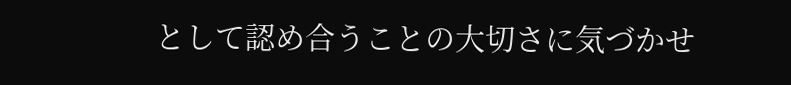として認め合うことの大切さに気づかせ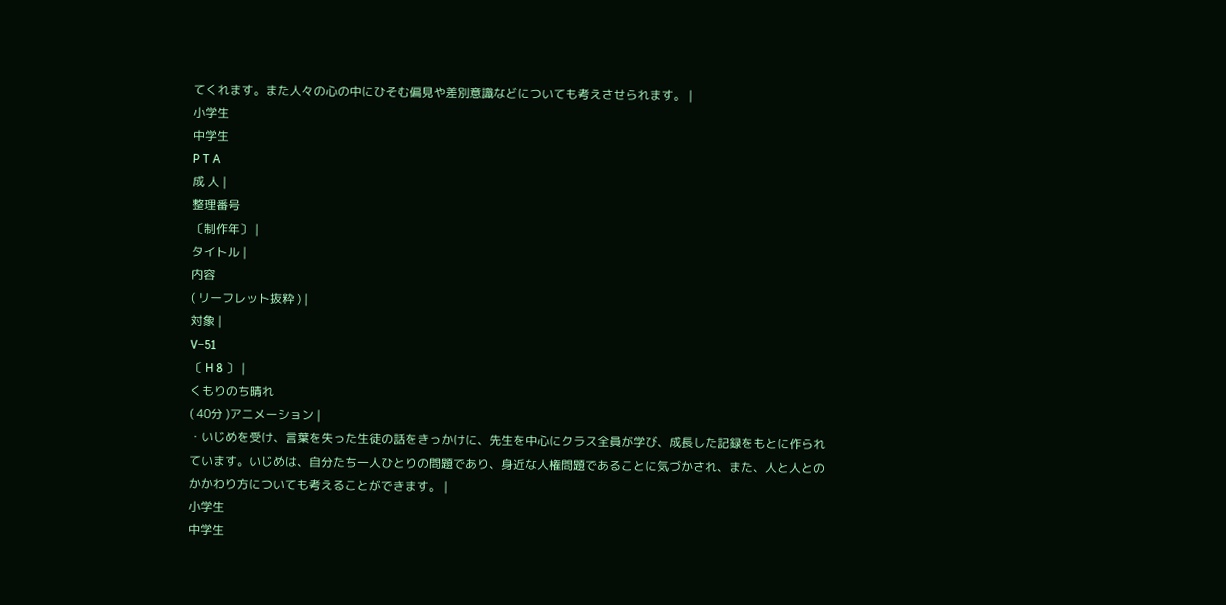てくれます。また人々の心の中にひそむ偏見や差別意識などについても考えさせられます。 |
小学生
中学生
P T A
成 人 |
整理番号
〔制作年〕 |
タイトル |
内容
( リーフレット抜粋 ) |
対象 |
V−51
〔 H 8 〕 |
くもりのち晴れ
( 40分 )アニメーション |
・いじめを受け、言葉を失った生徒の話をきっかけに、先生を中心にクラス全員が学び、成長した記録をもとに作られています。いじめは、自分たち一人ひとりの問題であり、身近な人権問題であることに気づかされ、また、人と人とのかかわり方についても考えることができます。 |
小学生
中学生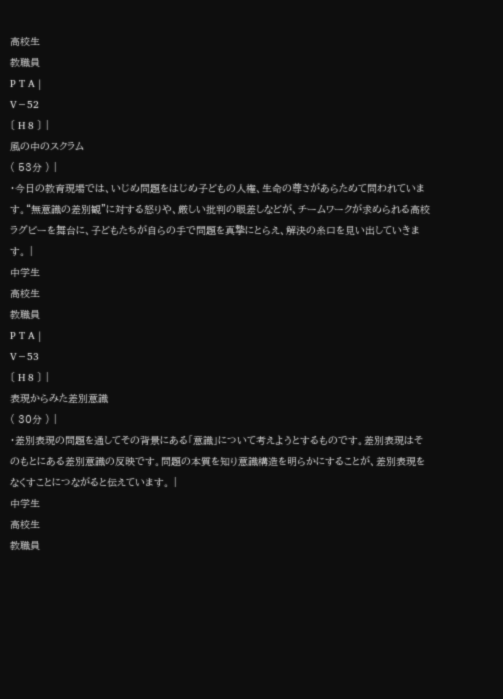高校生
教職員
P T A |
V−52
〔 H 8 〕 |
風の中のスクラム
( 53分 ) |
・今日の教育現場では、いじめ問題をはじめ子どもの人権、生命の尊さがあらためて問われています。“無意識の差別観”に対する怒りや、厳しい批判の眼差しなどが、チームワークが求められる高校ラグビーを舞台に、子どもたちが自らの手で問題を真摯にとらえ、解決の糸口を見い出していきます。 |
中学生
高校生
教職員
P T A |
V−53
〔 H 8 〕 |
表現からみた差別意識
( 30分 ) |
・差別表現の問題を通してその背景にある「意識」について考えようとするものです。差別表現はそのもとにある差別意識の反映です。問題の本質を知り意識構造を明らかにすることが、差別表現をなくすことにつながると伝えています。 |
中学生
高校生
教職員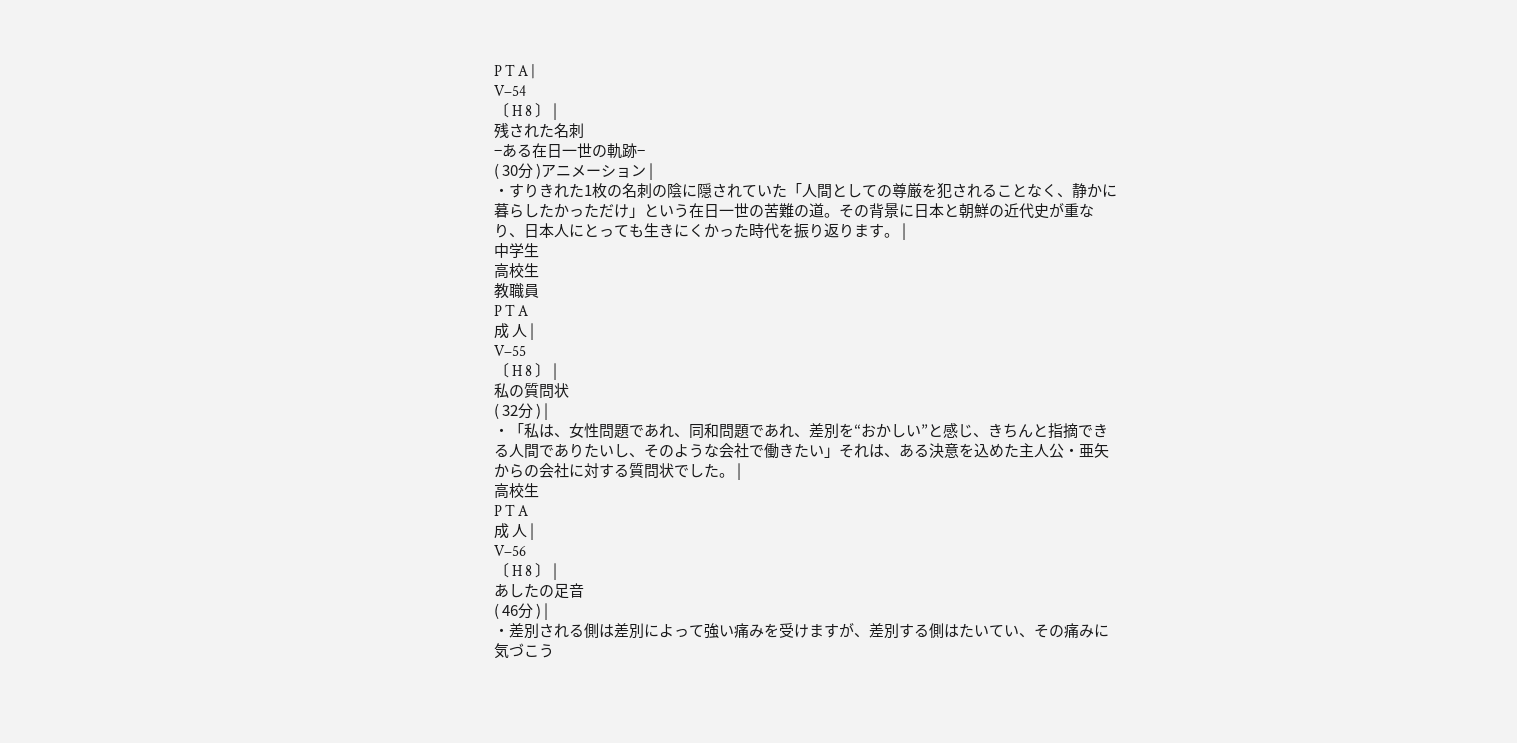P T A |
V−54
〔 H 8 〕 |
残された名刺
−ある在日一世の軌跡−
( 30分 )アニメーション |
・すりきれた1枚の名刺の陰に隠されていた「人間としての尊厳を犯されることなく、静かに暮らしたかっただけ」という在日一世の苦難の道。その背景に日本と朝鮮の近代史が重なり、日本人にとっても生きにくかった時代を振り返ります。 |
中学生
高校生
教職員
P T A
成 人 |
V−55
〔 H 8 〕 |
私の質問状
( 32分 ) |
・「私は、女性問題であれ、同和問題であれ、差別を“おかしい”と感じ、きちんと指摘できる人間でありたいし、そのような会社で働きたい」それは、ある決意を込めた主人公・亜矢からの会社に対する質問状でした。 |
高校生
P T A
成 人 |
V−56
〔 H 8 〕 |
あしたの足音
( 46分 ) |
・差別される側は差別によって強い痛みを受けますが、差別する側はたいてい、その痛みに気づこう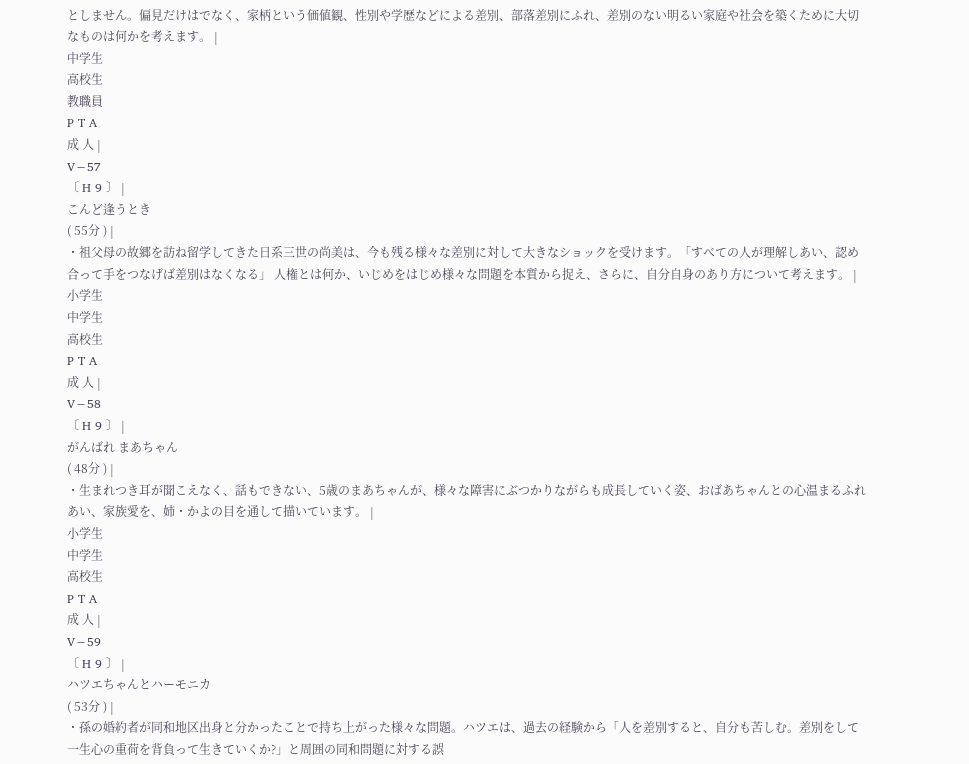としません。偏見だけはでなく、家柄という価値観、性別や学歴などによる差別、部落差別にふれ、差別のない明るい家庭や社会を築くために大切なものは何かを考えます。 |
中学生
高校生
教職員
P T A
成 人 |
V−57
〔 H 9 〕 |
こんど逢うとき
( 55分 ) |
・祖父母の故郷を訪ね留学してきた日系三世の尚美は、今も残る様々な差別に対して大きなショックを受けます。「すべての人が理解しあい、認め合って手をつなげば差別はなくなる」 人権とは何か、いじめをはじめ様々な問題を本質から捉え、さらに、自分自身のあり方について考えます。 |
小学生
中学生
高校生
P T A
成 人 |
V−58
〔 H 9 〕 |
がんばれ まあちゃん
( 48分 ) |
・生まれつき耳が聞こえなく、話もできない、5歳のまあちゃんが、様々な障害にぶつかりながらも成長していく姿、おばあちゃんとの心温まるふれあい、家族愛を、姉・かよの目を通して描いています。 |
小学生
中学生
高校生
P T A
成 人 |
V−59
〔 H 9 〕 |
ハツエちゃんとハーモニカ
( 53分 ) |
・孫の婚約者が同和地区出身と分かったことで持ち上がった様々な問題。ハツエは、過去の経験から「人を差別すると、自分も苦しむ。差別をして一生心の重荷を背負って生きていくか?」と周囲の同和問題に対する誤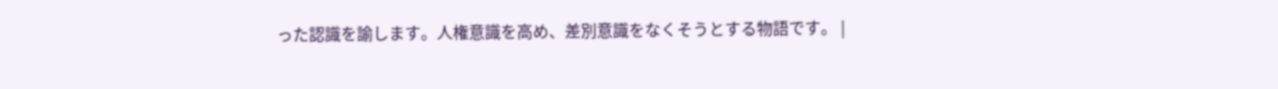った認識を諭します。人権意識を高め、差別意識をなくそうとする物語です。 |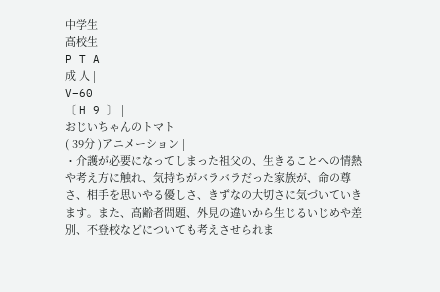中学生
高校生
P T A
成 人 |
V−60
〔 H 9 〕 |
おじいちゃんのトマト
( 39分 )アニメーション |
・介護が必要になってしまった祖父の、生きることへの情熱や考え方に触れ、気持ちがバラバラだった家族が、命の尊さ、相手を思いやる優しさ、きずなの大切さに気づいていきます。また、高齢者問題、外見の違いから生じるいじめや差別、不登校などについても考えさせられま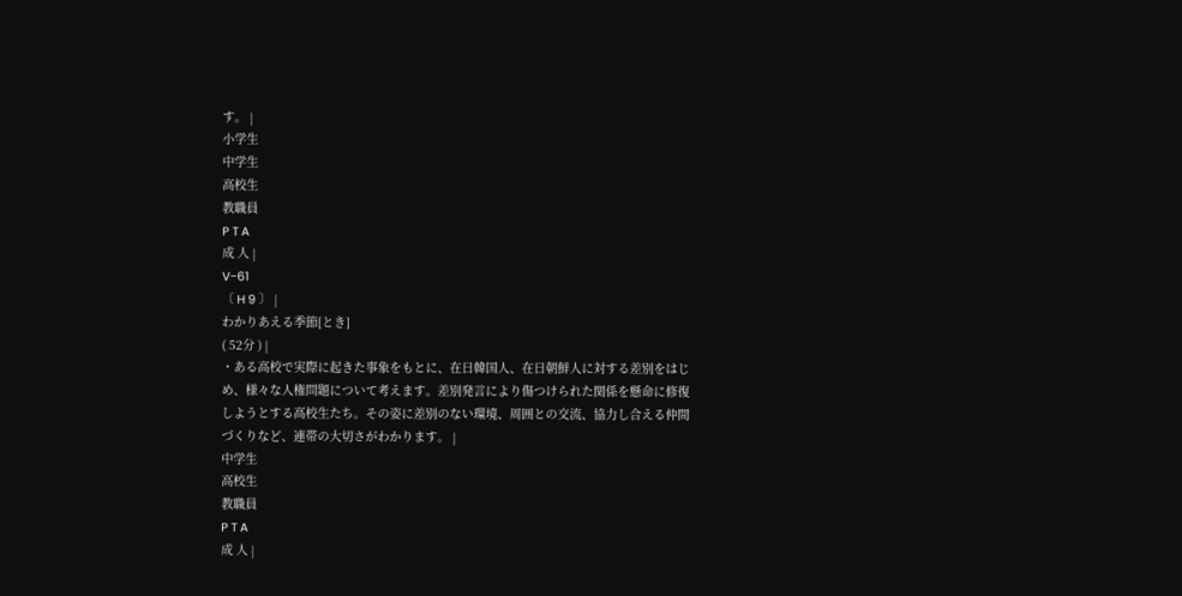す。 |
小学生
中学生
高校生
教職員
P T A
成 人 |
V−61
〔 H 9 〕 |
わかりあえる季節[とき]
( 52分 ) |
・ある高校で実際に起きた事象をもとに、在日韓国人、在日朝鮮人に対する差別をはじめ、様々な人権問題について考えます。差別発言により傷つけられた関係を懸命に修復しようとする高校生たち。その姿に差別のない環境、周囲との交流、協力し合える仲間づくりなど、連帯の大切さがわかります。 |
中学生
高校生
教職員
P T A
成 人 |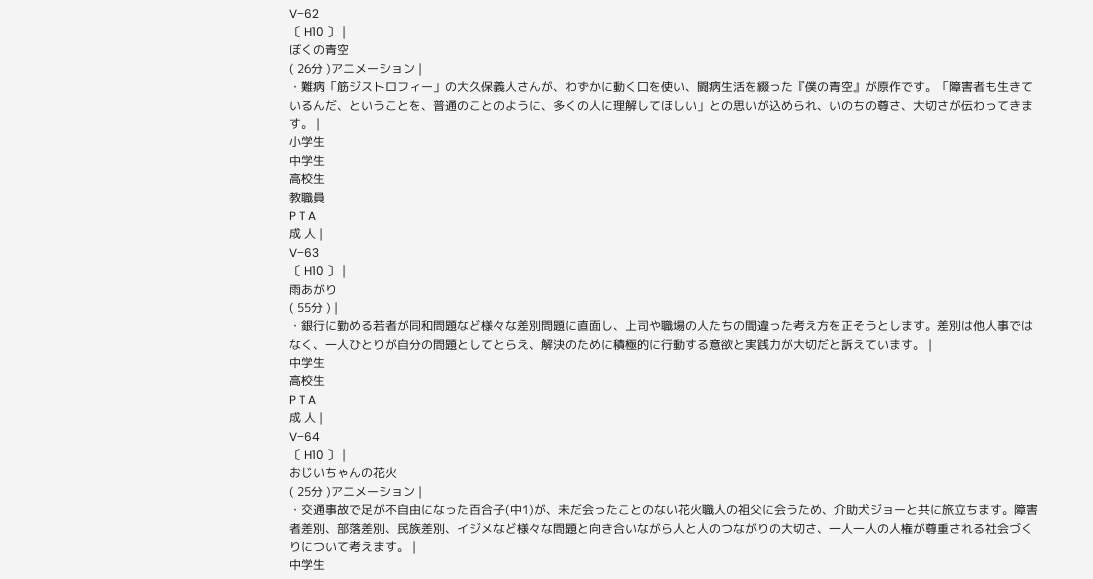V−62
〔 H10 〕 |
ぼくの青空
( 26分 )アニメーション |
・難病「筋ジストロフィー」の大久保義人さんが、わずかに動く口を使い、闘病生活を綴った『僕の青空』が原作です。「障害者も生きているんだ、ということを、普通のことのように、多くの人に理解してほしい」との思いが込められ、いのちの尊さ、大切さが伝わってきます。 |
小学生
中学生
高校生
教職員
P T A
成 人 |
V−63
〔 H10 〕 |
雨あがり
( 55分 ) |
・銀行に勤める若者が同和問題など様々な差別問題に直面し、上司や職場の人たちの間違った考え方を正そうとします。差別は他人事ではなく、一人ひとりが自分の問題としてとらえ、解決のために積極的に行動する意欲と実践力が大切だと訴えています。 |
中学生
高校生
P T A
成 人 |
V−64
〔 H10 〕 |
おじいちゃんの花火
( 25分 )アニメーション |
・交通事故で足が不自由になった百合子(中1)が、未だ会ったことのない花火職人の祖父に会うため、介助犬ジョーと共に旅立ちます。障害者差別、部落差別、民族差別、イジメなど様々な問題と向き合いながら人と人のつながりの大切さ、一人一人の人権が尊重される社会づくりについて考えます。 |
中学生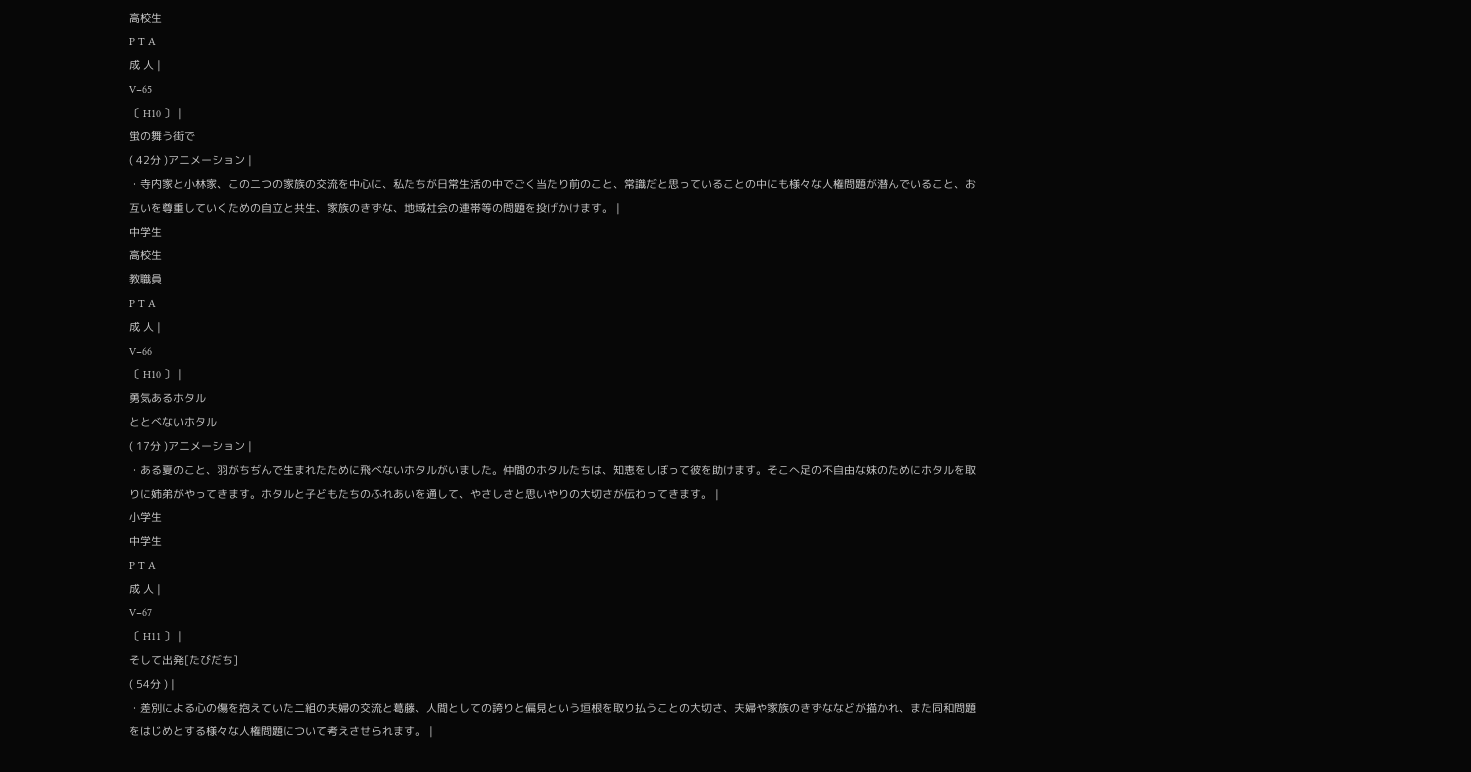高校生
P T A
成 人 |
V−65
〔 H10 〕 |
蛍の舞う街で
( 42分 )アニメーション |
・寺内家と小林家、この二つの家族の交流を中心に、私たちが日常生活の中でごく当たり前のこと、常識だと思っていることの中にも様々な人権問題が潜んでいること、お互いを尊重していくための自立と共生、家族のきずな、地域社会の連帯等の問題を投げかけます。 |
中学生
高校生
教職員
P T A
成 人 |
V−66
〔 H10 〕 |
勇気あるホタル
ととべないホタル
( 17分 )アニメーション |
・ある夏のこと、羽がちぢんで生まれたために飛べないホタルがいました。仲間のホタルたちは、知恵をしぼって彼を助けます。そこへ足の不自由な妹のためにホタルを取りに姉弟がやってきます。ホタルと子どもたちのふれあいを通して、やさしさと思いやりの大切さが伝わってきます。 |
小学生
中学生
P T A
成 人 |
V−67
〔 H11 〕 |
そして出発[たびだち]
( 54分 ) |
・差別による心の傷を抱えていた二組の夫婦の交流と葛藤、人間としての誇りと偏見という垣根を取り払うことの大切さ、夫婦や家族のきずななどが描かれ、また同和問題をはじめとする様々な人権問題について考えさせられます。 |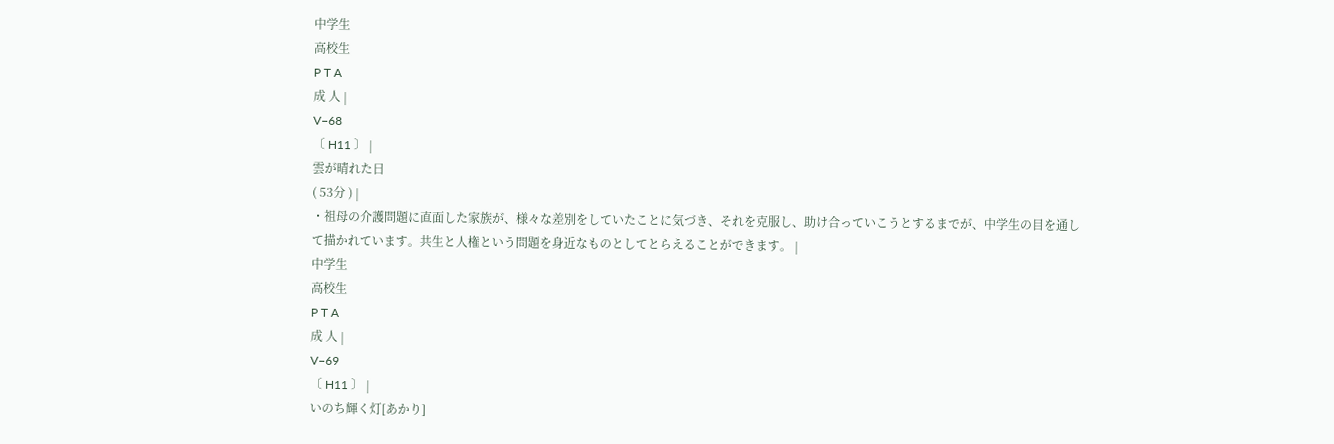中学生
高校生
P T A
成 人 |
V−68
〔 H11 〕 |
雲が晴れた日
( 53分 ) |
・祖母の介護問題に直面した家族が、様々な差別をしていたことに気づき、それを克服し、助け合っていこうとするまでが、中学生の目を通して描かれています。共生と人権という問題を身近なものとしてとらえることができます。 |
中学生
高校生
P T A
成 人 |
V−69
〔 H11 〕 |
いのち輝く灯[あかり]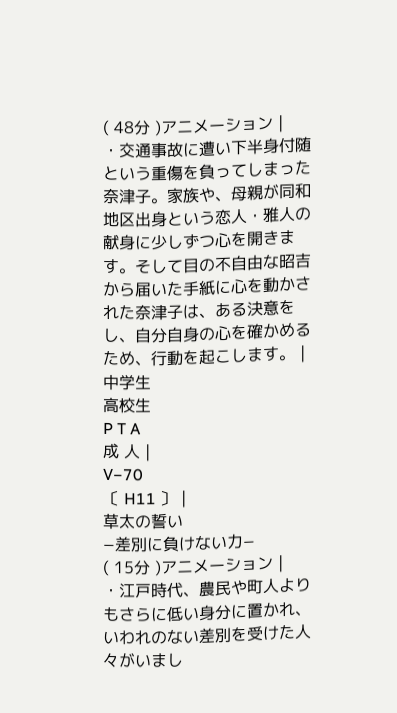( 48分 )アニメーション |
・交通事故に遭い下半身付随という重傷を負ってしまった奈津子。家族や、母親が同和地区出身という恋人・雅人の献身に少しずつ心を開きます。そして目の不自由な昭吉から届いた手紙に心を動かされた奈津子は、ある決意をし、自分自身の心を確かめるため、行動を起こします。 |
中学生
高校生
P T A
成 人 |
V−70
〔 H11 〕 |
草太の誓い
−差別に負けない力−
( 15分 )アニメーション |
・江戸時代、農民や町人よりもさらに低い身分に置かれ、いわれのない差別を受けた人々がいまし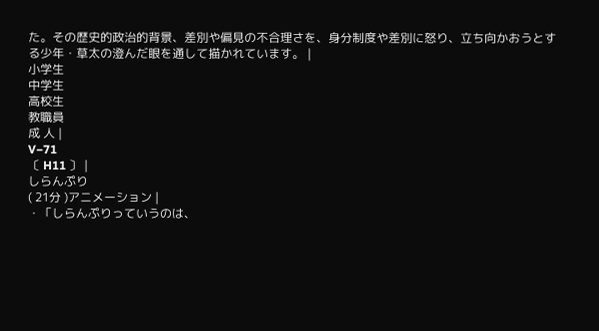た。その歴史的政治的背景、差別や偏見の不合理さを、身分制度や差別に怒り、立ち向かおうとする少年・草太の澄んだ眼を通して描かれています。 |
小学生
中学生
高校生
教職員
成 人 |
V−71
〔 H11 〕 |
しらんぷり
( 21分 )アニメーション |
・「しらんぷりっていうのは、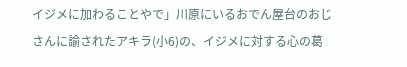イジメに加わることやで」川原にいるおでん屋台のおじさんに諭されたアキラ(小6)の、イジメに対する心の葛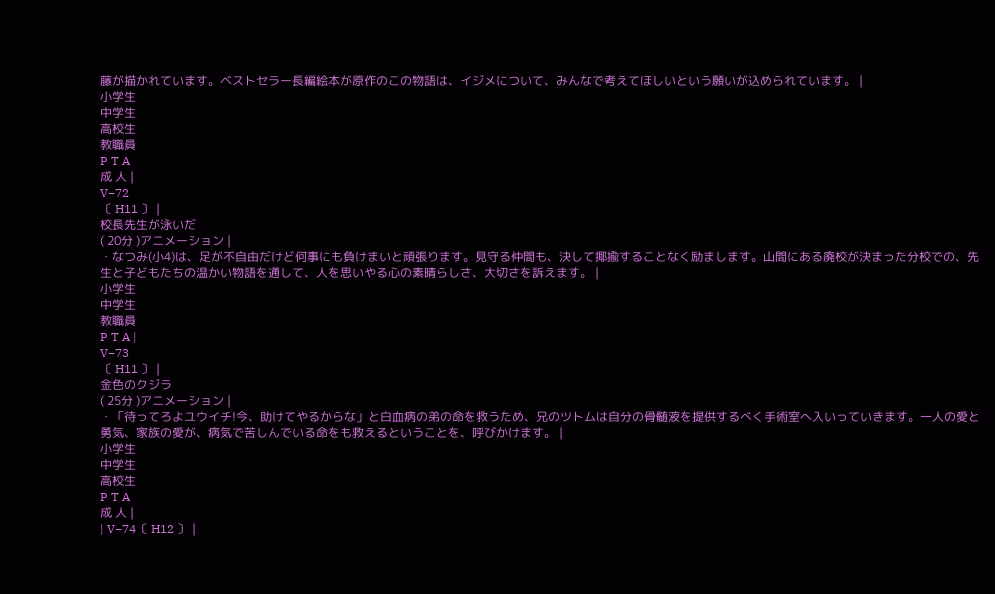藤が描かれています。ベストセラー長編絵本が原作のこの物語は、イジメについて、みんなで考えてほしいという願いが込められています。 |
小学生
中学生
高校生
教職員
P T A
成 人 |
V−72
〔 H11 〕 |
校長先生が泳いだ
( 20分 )アニメーション |
・なつみ(小4)は、足が不自由だけど何事にも負けまいと頑張ります。見守る仲間も、決して揶揄することなく励まします。山間にある廃校が決まった分校での、先生と子どもたちの温かい物語を通して、人を思いやる心の素晴らしさ、大切さを訴えます。 |
小学生
中学生
教職員
P T A |
V−73
〔 H11 〕 |
金色のクジラ
( 25分 )アニメーション |
・「待ってろよユウイチ!今、助けてやるからな」と白血病の弟の命を救うため、兄のツトムは自分の骨髄液を提供するべく手術室へ入いっていきます。一人の愛と勇気、家族の愛が、病気で苦しんでいる命をも救えるということを、呼びかけます。 |
小学生
中学生
高校生
P T A
成 人 |
| V−74〔 H12 〕 |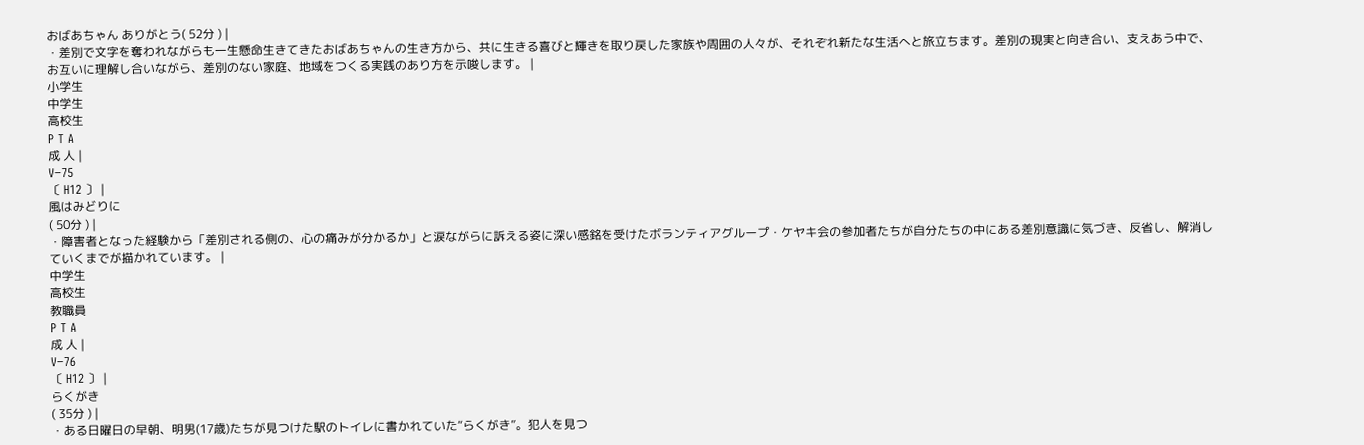おばあちゃん ありがとう( 52分 ) |
・差別で文字を奪われながらも一生懸命生きてきたおばあちゃんの生き方から、共に生きる喜びと輝きを取り戻した家族や周囲の人々が、それぞれ新たな生活へと旅立ちます。差別の現実と向き合い、支えあう中で、お互いに理解し合いながら、差別のない家庭、地域をつくる実践のあり方を示唆します。 |
小学生
中学生
高校生
P T A
成 人 |
V−75
〔 H12 〕 |
風はみどりに
( 50分 ) |
・障害者となった経験から「差別される側の、心の痛みが分かるか」と涙ながらに訴える姿に深い感銘を受けたボランティアグループ・ケヤキ会の参加者たちが自分たちの中にある差別意識に気づき、反省し、解消していくまでが描かれています。 |
中学生
高校生
教職員
P T A
成 人 |
V−76
〔 H12 〕 |
らくがき
( 35分 ) |
・ある日曜日の早朝、明男(17歳)たちが見つけた駅のトイレに書かれていた“らくがき”。犯人を見つ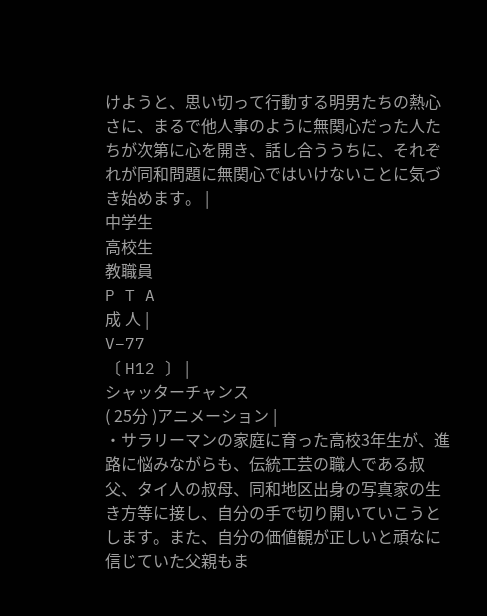けようと、思い切って行動する明男たちの熱心さに、まるで他人事のように無関心だった人たちが次第に心を開き、話し合ううちに、それぞれが同和問題に無関心ではいけないことに気づき始めます。 |
中学生
高校生
教職員
P T A
成 人 |
V−77
〔 H12 〕 |
シャッターチャンス
( 25分 )アニメーション |
・サラリーマンの家庭に育った高校3年生が、進路に悩みながらも、伝統工芸の職人である叔父、タイ人の叔母、同和地区出身の写真家の生き方等に接し、自分の手で切り開いていこうとします。また、自分の価値観が正しいと頑なに信じていた父親もま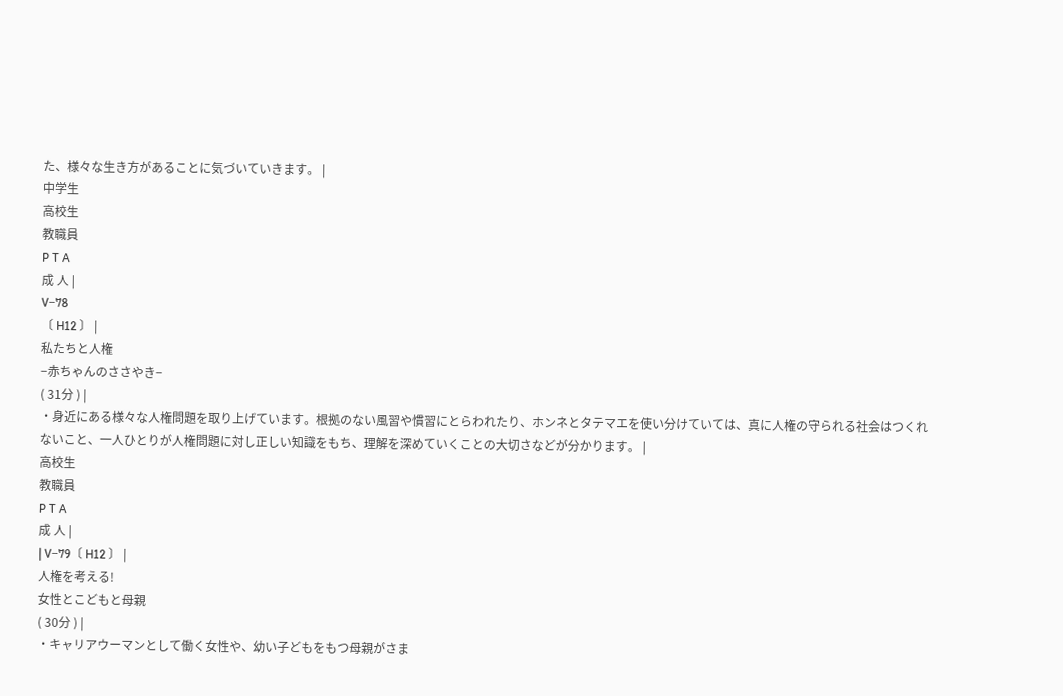た、様々な生き方があることに気づいていきます。 |
中学生
高校生
教職員
P T A
成 人 |
V−78
〔 H12 〕 |
私たちと人権
−赤ちゃんのささやき−
( 31分 ) |
・身近にある様々な人権問題を取り上げています。根拠のない風習や慣習にとらわれたり、ホンネとタテマエを使い分けていては、真に人権の守られる社会はつくれないこと、一人ひとりが人権問題に対し正しい知識をもち、理解を深めていくことの大切さなどが分かります。 |
高校生
教職員
P T A
成 人 |
| V−79〔 H12 〕 |
人権を考える!
女性とこどもと母親
( 30分 ) |
・キャリアウーマンとして働く女性や、幼い子どもをもつ母親がさま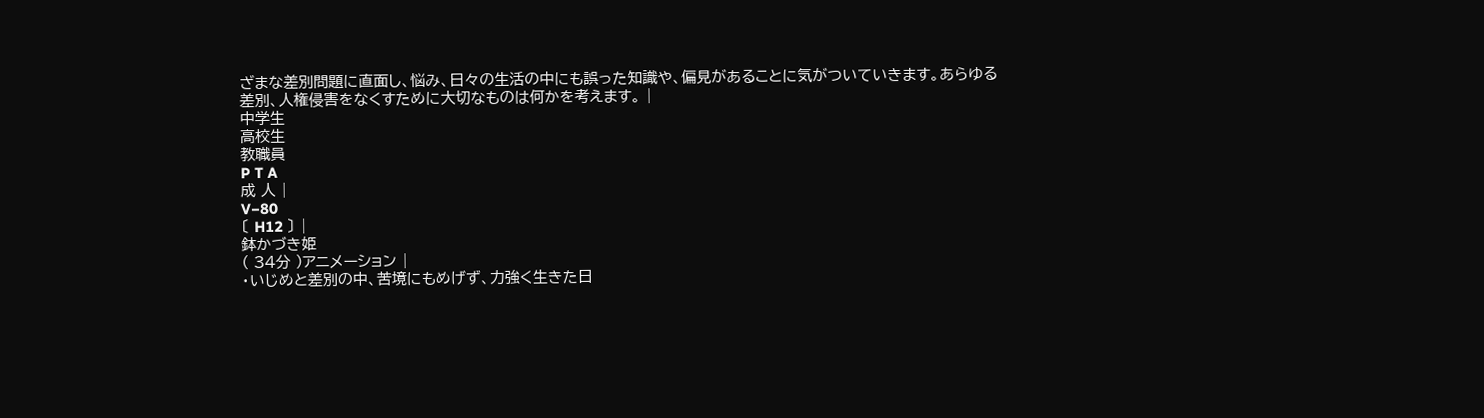ざまな差別問題に直面し、悩み、日々の生活の中にも誤った知識や、偏見があることに気がついていきます。あらゆる差別、人権侵害をなくすために大切なものは何かを考えます。 |
中学生
高校生
教職員
P T A
成 人 |
V−80
〔 H12 〕 |
鉢かづき姫
( 34分 )アニメーション |
・いじめと差別の中、苦境にもめげず、力強く生きた日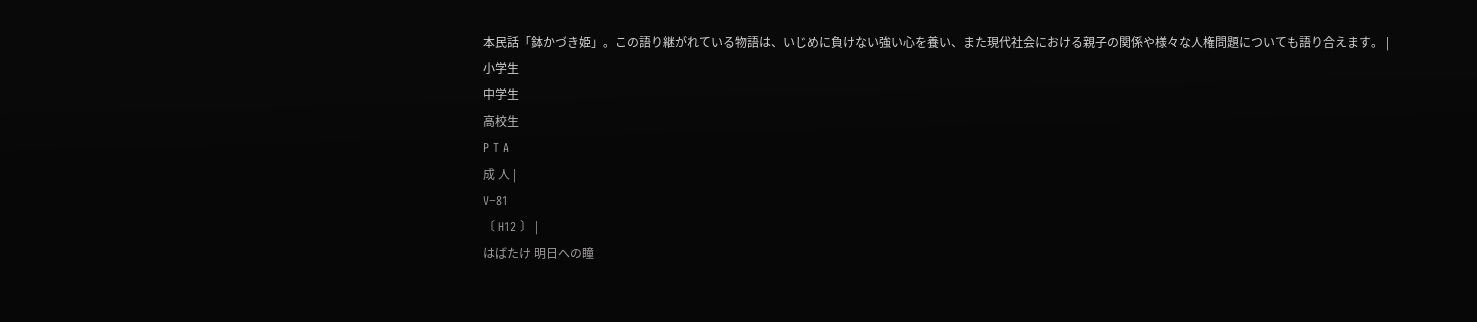本民話「鉢かづき姫」。この語り継がれている物語は、いじめに負けない強い心を養い、また現代社会における親子の関係や様々な人権問題についても語り合えます。 |
小学生
中学生
高校生
P T A
成 人 |
V−81
〔 H12 〕 |
はばたけ 明日への瞳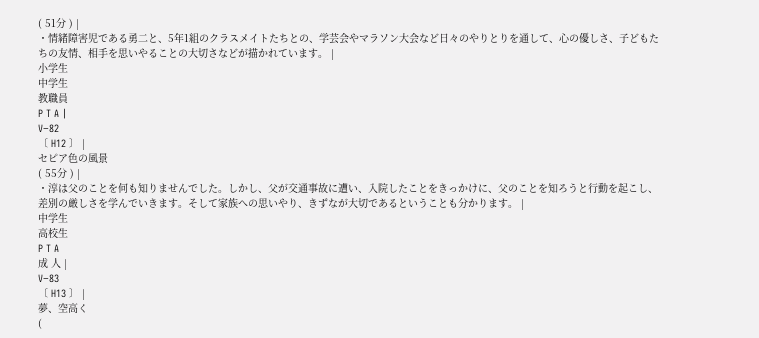( 51分 ) |
・情緒障害児である勇二と、5年1組のクラスメイトたちとの、学芸会やマラソン大会など日々のやりとりを通して、心の優しさ、子どもたちの友情、相手を思いやることの大切さなどが描かれています。 |
小学生
中学生
教職員
P T A |
V−82
〔 H12 〕 |
セピア色の風景
( 55分 ) |
・淳は父のことを何も知りませんでした。しかし、父が交通事故に遭い、入院したことをきっかけに、父のことを知ろうと行動を起こし、差別の厳しさを学んでいきます。そして家族への思いやり、きずなが大切であるということも分かります。 |
中学生
高校生
P T A
成 人 |
V−83
〔 H13 〕 |
夢、空高く
(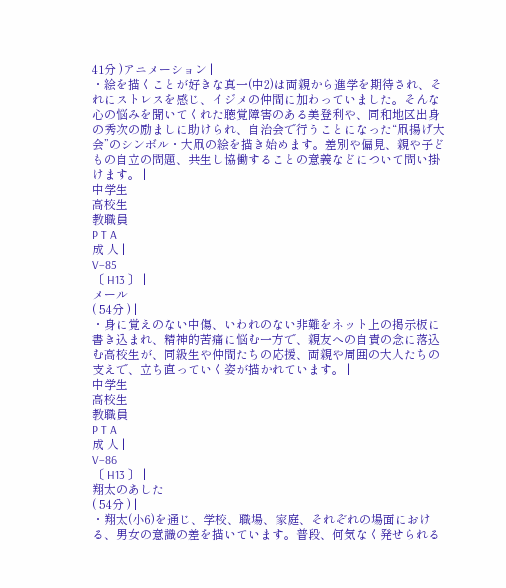41分 )アニメーション |
・絵を描くことが好きな真一(中2)は両親から進学を期待され、それにストレスを感じ、イジメの仲間に加わっていました。そんな心の悩みを聞いてくれた聴覚障害のある美登利や、同和地区出身の秀次の励ましに助けられ、自治会で行うことになった“凧揚げ大会”のシンボル・大凧の絵を描き始めます。差別や偏見、親や子どもの自立の問題、共生し協働することの意義などについて問い掛けます。 |
中学生
高校生
教職員
P T A
成 人 |
V−85
〔 H13 〕 |
メール
( 54分 ) |
・身に覚えのない中傷、いわれのない非難をネット上の掲示板に書き込まれ、精神的苦痛に悩む一方で、親友への自責の念に落込む高校生が、同級生や仲間たちの応援、両親や周囲の大人たちの支えで、立ち直っていく姿が描かれています。 |
中学生
高校生
教職員
P T A
成 人 |
V−86
〔 H13 〕 |
翔太のあした
( 54分 ) |
・翔太(小6)を通じ、学校、職場、家庭、それぞれの場面における、男女の意識の差を描いています。普段、何気なく発せられる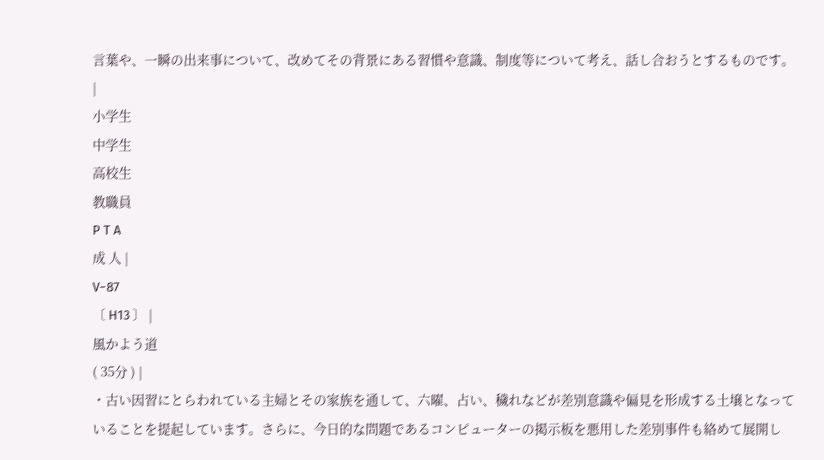言葉や、一瞬の出来事について、改めてその背景にある習慣や意識、制度等について考え、話し合おうとするものです。 |
小学生
中学生
高校生
教職員
P T A
成 人 |
V−87
〔 H13 〕 |
風かよう道
( 35分 ) |
・古い因習にとらわれている主婦とその家族を通して、六曜、占い、穢れなどが差別意識や偏見を形成する土壌となっていることを提起しています。さらに、今日的な問題であるコンピューターの掲示板を悪用した差別事件も絡めて展開し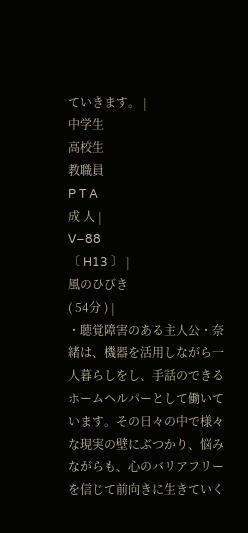ていきます。 |
中学生
高校生
教職員
P T A
成 人 |
V−88
〔 H13 〕 |
風のひびき
( 54分 ) |
・聴覚障害のある主人公・奈緒は、機器を活用しながら一人暮らしをし、手話のできるホームヘルパーとして働いています。その日々の中で様々な現実の壁にぶつかり、悩みながらも、心のバリアフリーを信じて前向きに生きていく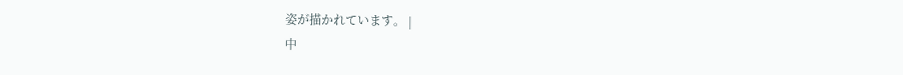姿が描かれています。 |
中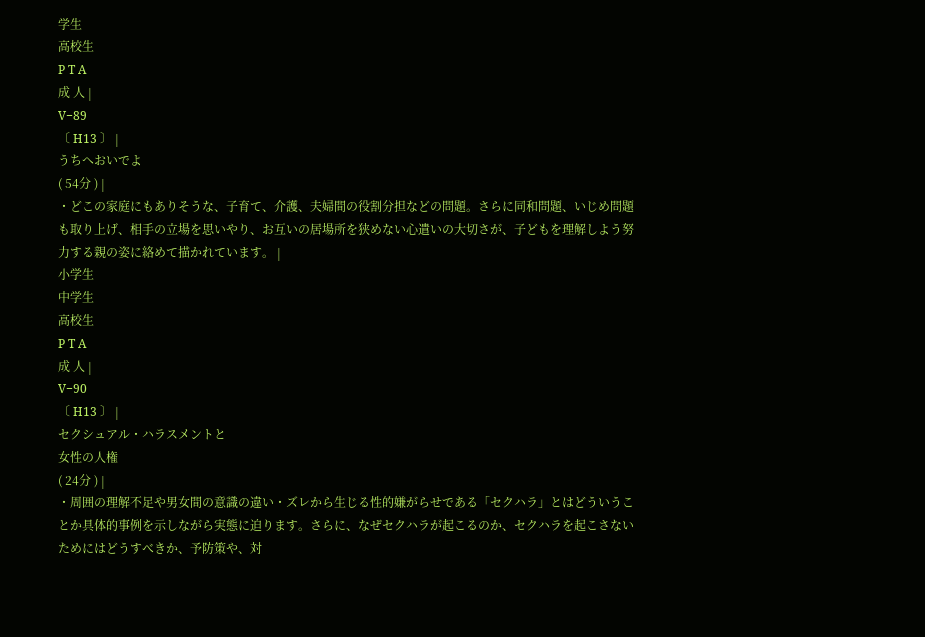学生
高校生
P T A
成 人 |
V−89
〔 H13 〕 |
うちへおいでよ
( 54分 ) |
・どこの家庭にもありそうな、子育て、介護、夫婦間の役割分担などの問題。さらに同和問題、いじめ問題も取り上げ、相手の立場を思いやり、お互いの居場所を狭めない心遣いの大切さが、子どもを理解しよう努力する親の姿に絡めて描かれています。 |
小学生
中学生
高校生
P T A
成 人 |
V−90
〔 H13 〕 |
セクシュアル・ハラスメントと
女性の人権
( 24分 ) |
・周囲の理解不足や男女間の意識の違い・ズレから生じる性的嫌がらせである「セクハラ」とはどういうことか具体的事例を示しながら実態に迫ります。さらに、なぜセクハラが起こるのか、セクハラを起こさないためにはどうすべきか、予防策や、対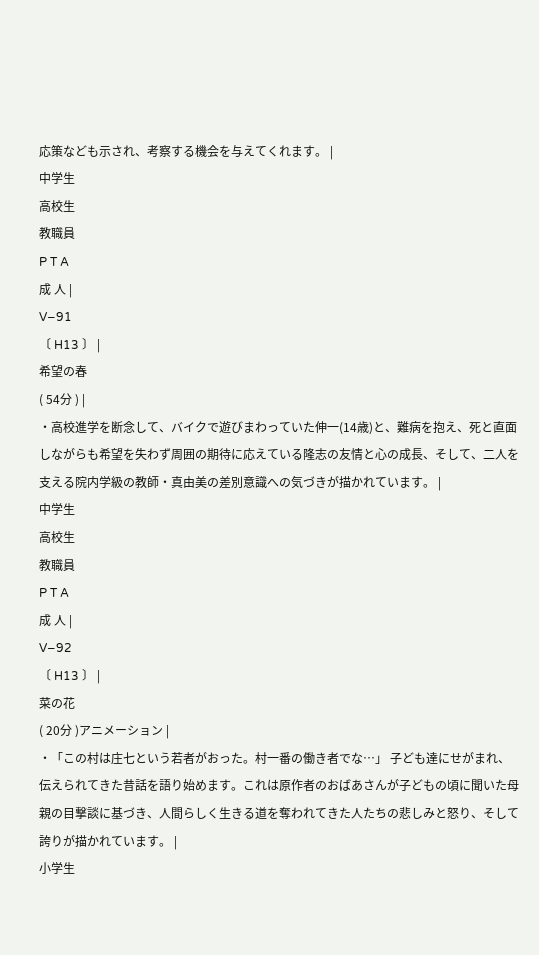応策なども示され、考察する機会を与えてくれます。 |
中学生
高校生
教職員
P T A
成 人 |
V−91
〔 H13 〕 |
希望の春
( 54分 ) |
・高校進学を断念して、バイクで遊びまわっていた伸一(14歳)と、難病を抱え、死と直面しながらも希望を失わず周囲の期待に応えている隆志の友情と心の成長、そして、二人を支える院内学級の教師・真由美の差別意識への気づきが描かれています。 |
中学生
高校生
教職員
P T A
成 人 |
V−92
〔 H13 〕 |
菜の花
( 20分 )アニメーション |
・「この村は庄七という若者がおった。村一番の働き者でな…」 子ども達にせがまれ、伝えられてきた昔話を語り始めます。これは原作者のおばあさんが子どもの頃に聞いた母親の目撃談に基づき、人間らしく生きる道を奪われてきた人たちの悲しみと怒り、そして誇りが描かれています。 |
小学生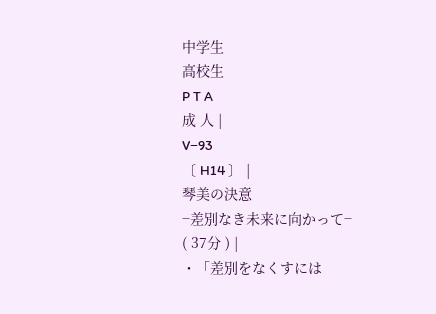中学生
高校生
P T A
成 人 |
V−93
〔 H14 〕 |
琴美の決意
−差別なき未来に向かって−
( 37分 ) |
・「差別をなくすには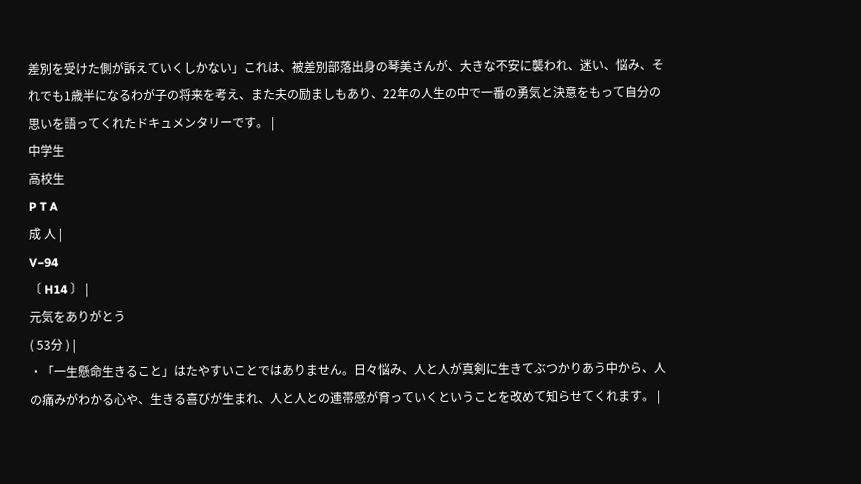差別を受けた側が訴えていくしかない」これは、被差別部落出身の琴美さんが、大きな不安に襲われ、迷い、悩み、それでも1歳半になるわが子の将来を考え、また夫の励ましもあり、22年の人生の中で一番の勇気と決意をもって自分の思いを語ってくれたドキュメンタリーです。 |
中学生
高校生
P T A
成 人 |
V−94
〔 H14 〕 |
元気をありがとう
( 53分 ) |
・「一生懸命生きること」はたやすいことではありません。日々悩み、人と人が真剣に生きてぶつかりあう中から、人の痛みがわかる心や、生きる喜びが生まれ、人と人との連帯感が育っていくということを改めて知らせてくれます。 |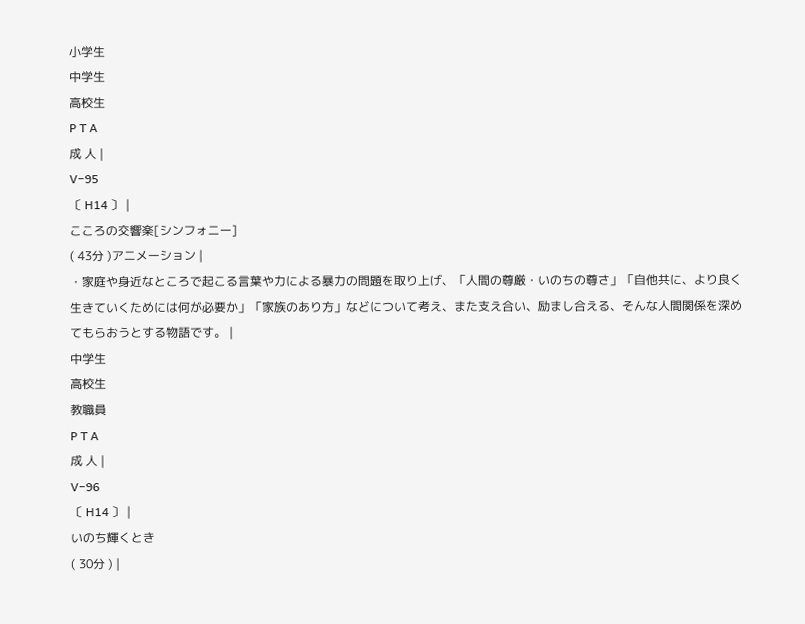小学生
中学生
高校生
P T A
成 人 |
V−95
〔 H14 〕 |
こころの交響楽[シンフォニー]
( 43分 )アニメーション |
・家庭や身近なところで起こる言葉や力による暴力の問題を取り上げ、「人間の尊厳・いのちの尊さ」「自他共に、より良く生きていくためには何が必要か」「家族のあり方」などについて考え、また支え合い、励まし合える、そんな人間関係を深めてもらおうとする物語です。 |
中学生
高校生
教職員
P T A
成 人 |
V−96
〔 H14 〕 |
いのち輝くとき
( 30分 ) |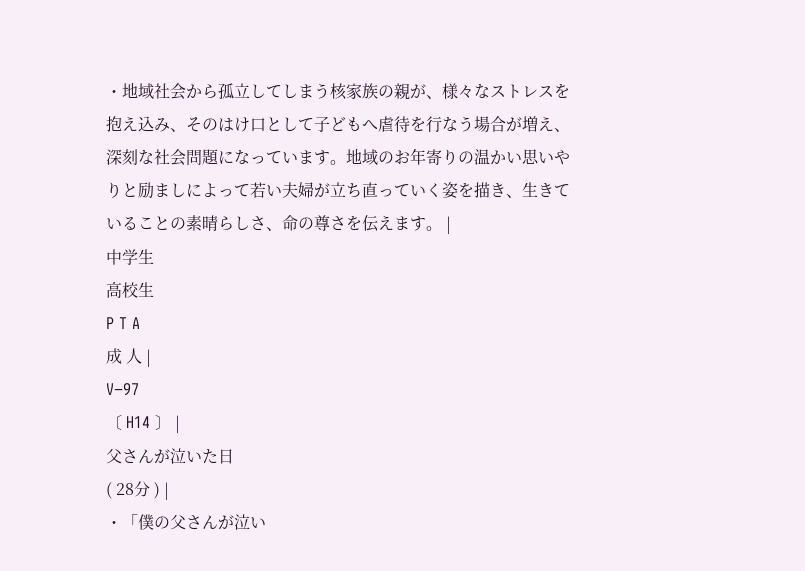・地域社会から孤立してしまう核家族の親が、様々なストレスを抱え込み、そのはけ口として子どもへ虐待を行なう場合が増え、深刻な社会問題になっています。地域のお年寄りの温かい思いやりと励ましによって若い夫婦が立ち直っていく姿を描き、生きていることの素晴らしさ、命の尊さを伝えます。 |
中学生
高校生
P T A
成 人 |
V−97
〔 H14 〕 |
父さんが泣いた日
( 28分 ) |
・「僕の父さんが泣い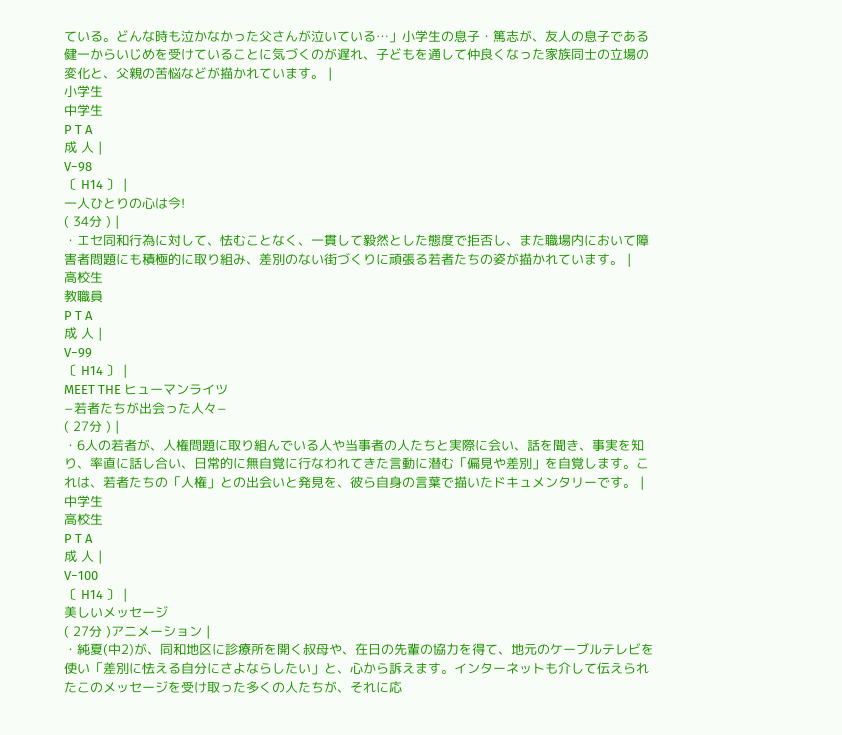ている。どんな時も泣かなかった父さんが泣いている…」小学生の息子・篤志が、友人の息子である健一からいじめを受けていることに気づくのが遅れ、子どもを通して仲良くなった家族同士の立場の変化と、父親の苦悩などが描かれています。 |
小学生
中学生
P T A
成 人 |
V−98
〔 H14 〕 |
一人ひとりの心は今!
( 34分 ) |
・エセ同和行為に対して、怯むことなく、一貫して毅然とした態度で拒否し、また職場内において障害者問題にも積極的に取り組み、差別のない街づくりに頑張る若者たちの姿が描かれています。 |
高校生
教職員
P T A
成 人 |
V−99
〔 H14 〕 |
MEET THE ヒューマンライツ
−若者たちが出会った人々−
( 27分 ) |
・6人の若者が、人権問題に取り組んでいる人や当事者の人たちと実際に会い、話を聞き、事実を知り、率直に話し合い、日常的に無自覚に行なわれてきた言動に潜む「偏見や差別」を自覚します。これは、若者たちの「人権」との出会いと発見を、彼ら自身の言葉で描いたドキュメンタリーです。 |
中学生
高校生
P T A
成 人 |
V−100
〔 H14 〕 |
美しいメッセージ
( 27分 )アニメーション |
・純夏(中2)が、同和地区に診療所を開く叔母や、在日の先輩の協力を得て、地元のケーブルテレビを使い「差別に怯える自分にさよならしたい」と、心から訴えます。インターネットも介して伝えられたこのメッセージを受け取った多くの人たちが、それに応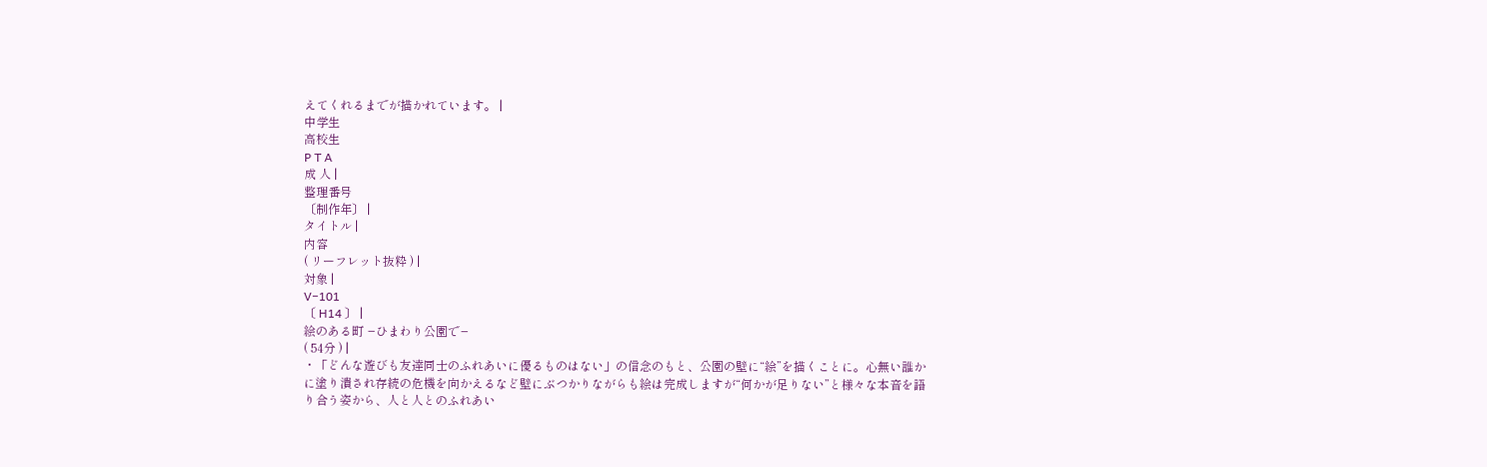えてくれるまでが描かれています。 |
中学生
高校生
P T A
成 人 |
整理番号
〔制作年〕 |
タイトル |
内容
( リーフレット抜粋 ) |
対象 |
V−101
〔 H14 〕 |
絵のある町 −ひまわり公園で−
( 54分 ) |
・「どんな遊びも友達同士のふれあいに優るものはない」の信念のもと、公園の壁に“絵”を描くことに。心無い誰かに塗り潰され存続の危機を向かえるなど壁にぶつかりながらも絵は完成しますが“何かが足りない”と様々な本音を語り合う姿から、人と人とのふれあい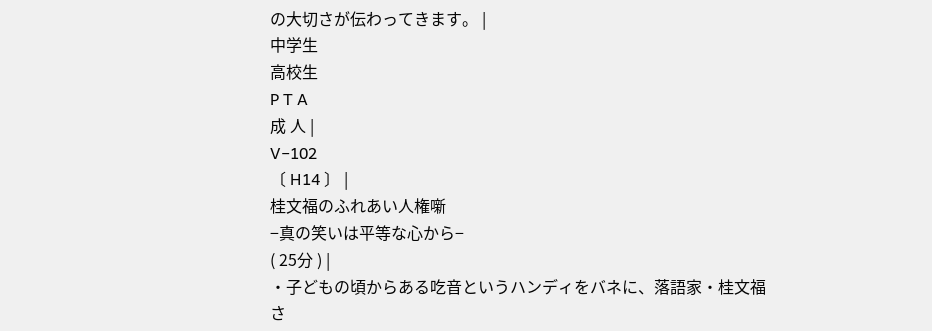の大切さが伝わってきます。 |
中学生
高校生
P T A
成 人 |
V−102
〔 H14 〕 |
桂文福のふれあい人権噺
−真の笑いは平等な心から−
( 25分 ) |
・子どもの頃からある吃音というハンディをバネに、落語家・桂文福さ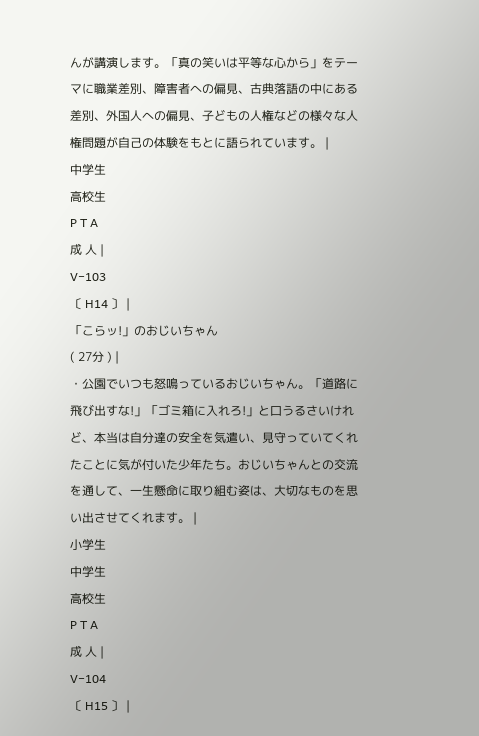んが講演します。「真の笑いは平等な心から」をテーマに職業差別、障害者への偏見、古典落語の中にある差別、外国人への偏見、子どもの人権などの様々な人権問題が自己の体験をもとに語られています。 |
中学生
高校生
P T A
成 人 |
V−103
〔 H14 〕 |
「こらッ!」のおじいちゃん
( 27分 ) |
・公園でいつも怒鳴っているおじいちゃん。「道路に飛び出すな!」「ゴミ箱に入れろ!」と口うるさいけれど、本当は自分達の安全を気遣い、見守っていてくれたことに気が付いた少年たち。おじいちゃんとの交流を通して、一生懸命に取り組む姿は、大切なものを思い出させてくれます。 |
小学生
中学生
高校生
P T A
成 人 |
V−104
〔 H15 〕 |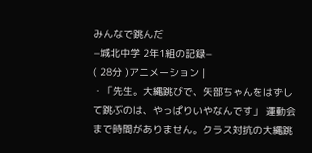みんなで跳んだ
−城北中学 2年1組の記録−
( 28分 )アニメーション |
・「先生。大縄跳びで、矢部ちゃんをはずして跳ぶのは、やっぱりいやなんです」 運動会まで時間がありません。クラス対抗の大縄跳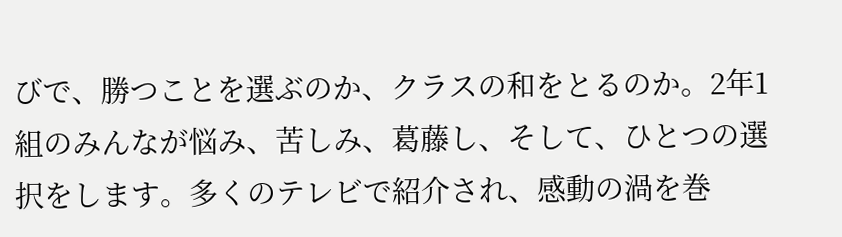びで、勝つことを選ぶのか、クラスの和をとるのか。2年1組のみんなが悩み、苦しみ、葛藤し、そして、ひとつの選択をします。多くのテレビで紹介され、感動の渦を巻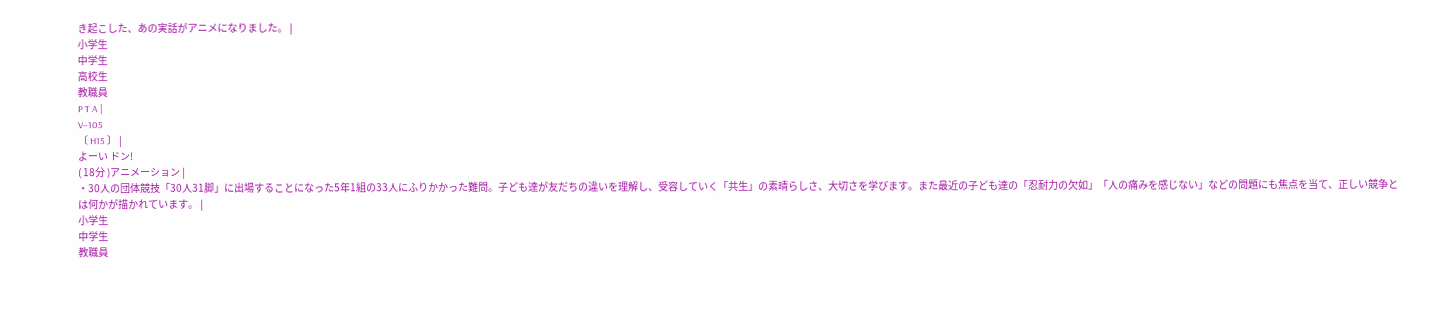き起こした、あの実話がアニメになりました。 |
小学生
中学生
高校生
教職員
P T A |
V−105
〔 H15 〕 |
よーい ドン!
( 18分 )アニメーション |
・30人の団体競技「30人31脚」に出場することになった5年1組の33人にふりかかった難問。子ども達が友だちの違いを理解し、受容していく「共生」の素晴らしさ、大切さを学びます。また最近の子ども達の「忍耐力の欠如」「人の痛みを感じない」などの問題にも焦点を当て、正しい競争とは何かが描かれています。 |
小学生
中学生
教職員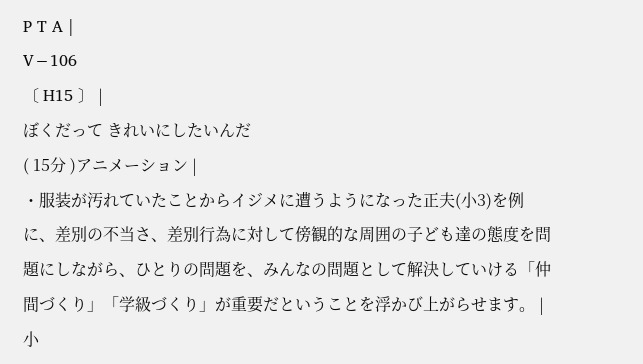P T A |
V−106
〔 H15 〕 |
ぼくだって きれいにしたいんだ
( 15分 )アニメーション |
・服装が汚れていたことからイジメに遭うようになった正夫(小3)を例に、差別の不当さ、差別行為に対して傍観的な周囲の子ども達の態度を問題にしながら、ひとりの問題を、みんなの問題として解決していける「仲間づくり」「学級づくり」が重要だということを浮かび上がらせます。 |
小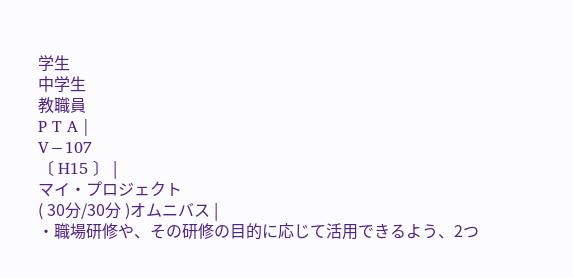学生
中学生
教職員
P T A |
V−107
〔 H15 〕 |
マイ・プロジェクト
( 30分/30分 )オムニバス |
・職場研修や、その研修の目的に応じて活用できるよう、2つ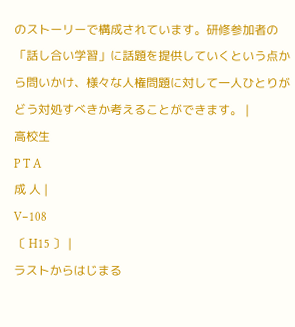のストーリーで構成されています。研修参加者の「話し合い学習」に話題を提供していくという点から問いかけ、様々な人権問題に対して一人ひとりがどう対処すべきか考えることができます。 |
高校生
P T A
成 人 |
V−108
〔 H15 〕 |
ラストからはじまる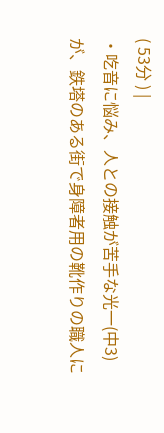( 53分 ) |
・吃音に悩み、人との接触が苦手な光一(中3)が、鉄塔のある街で身障者用の靴作りの職人に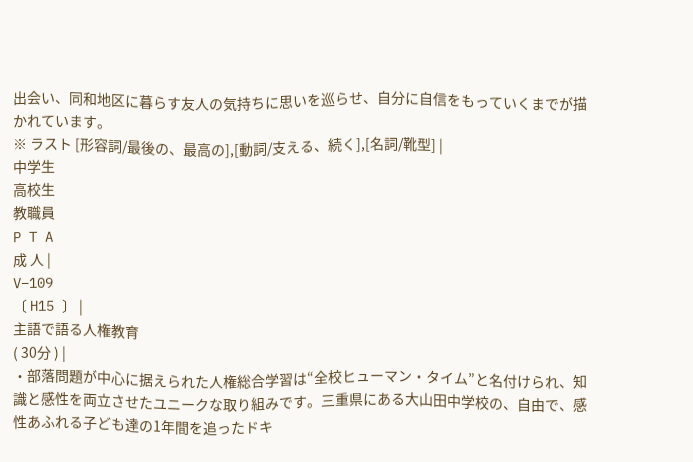出会い、同和地区に暮らす友人の気持ちに思いを巡らせ、自分に自信をもっていくまでが描かれています。
※ ラスト [形容詞/最後の、最高の],[動詞/支える、続く],[名詞/靴型] |
中学生
高校生
教職員
P T A
成 人 |
V−109
〔 H15 〕 |
主語で語る人権教育
( 30分 ) |
・部落問題が中心に据えられた人権総合学習は“全校ヒューマン・タイム”と名付けられ、知識と感性を両立させたユニークな取り組みです。三重県にある大山田中学校の、自由で、感性あふれる子ども達の1年間を追ったドキ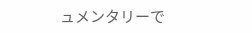ュメンタリーで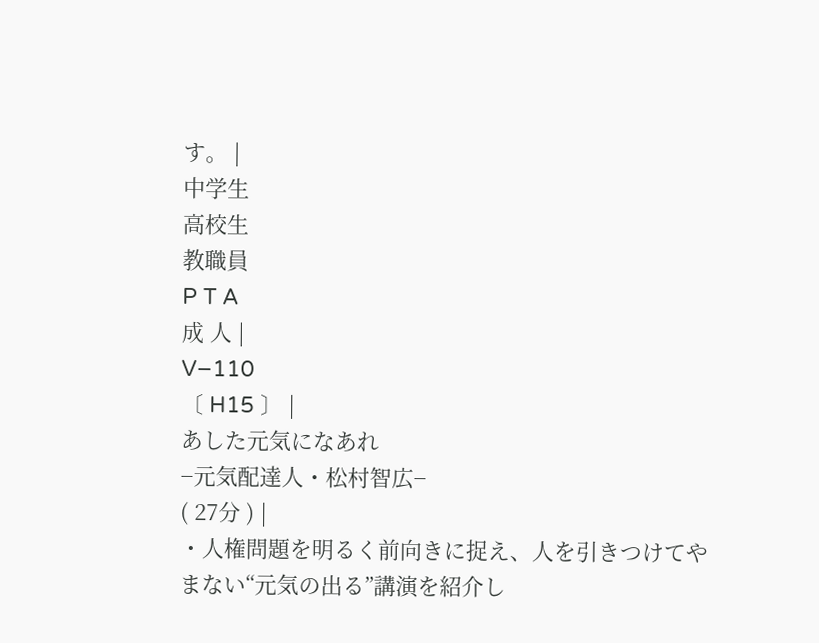す。 |
中学生
高校生
教職員
P T A
成 人 |
V−110
〔 H15 〕 |
あした元気になあれ
−元気配達人・松村智広−
( 27分 ) |
・人権問題を明るく前向きに捉え、人を引きつけてやまない“元気の出る”講演を紹介し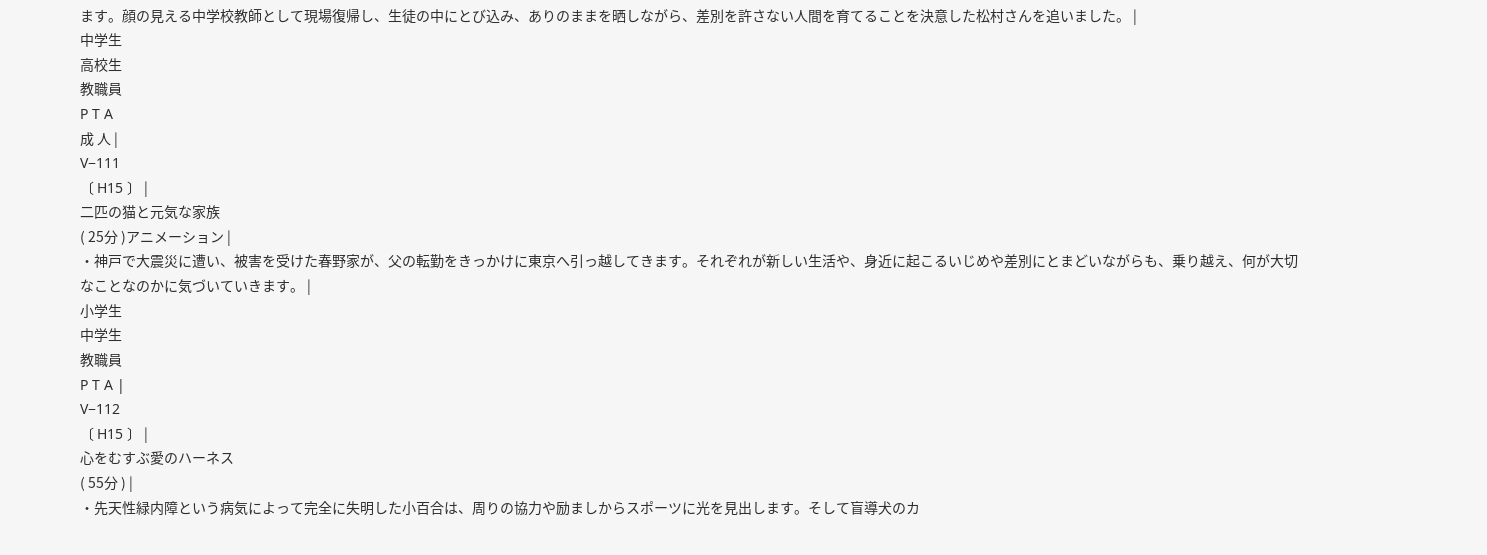ます。顔の見える中学校教師として現場復帰し、生徒の中にとび込み、ありのままを晒しながら、差別を許さない人間を育てることを決意した松村さんを追いました。 |
中学生
高校生
教職員
P T A
成 人 |
V−111
〔 H15 〕 |
二匹の猫と元気な家族
( 25分 )アニメーション |
・神戸で大震災に遭い、被害を受けた春野家が、父の転勤をきっかけに東京へ引っ越してきます。それぞれが新しい生活や、身近に起こるいじめや差別にとまどいながらも、乗り越え、何が大切なことなのかに気づいていきます。 |
小学生
中学生
教職員
P T A |
V−112
〔 H15 〕 |
心をむすぶ愛のハーネス
( 55分 ) |
・先天性緑内障という病気によって完全に失明した小百合は、周りの協力や励ましからスポーツに光を見出します。そして盲導犬のカ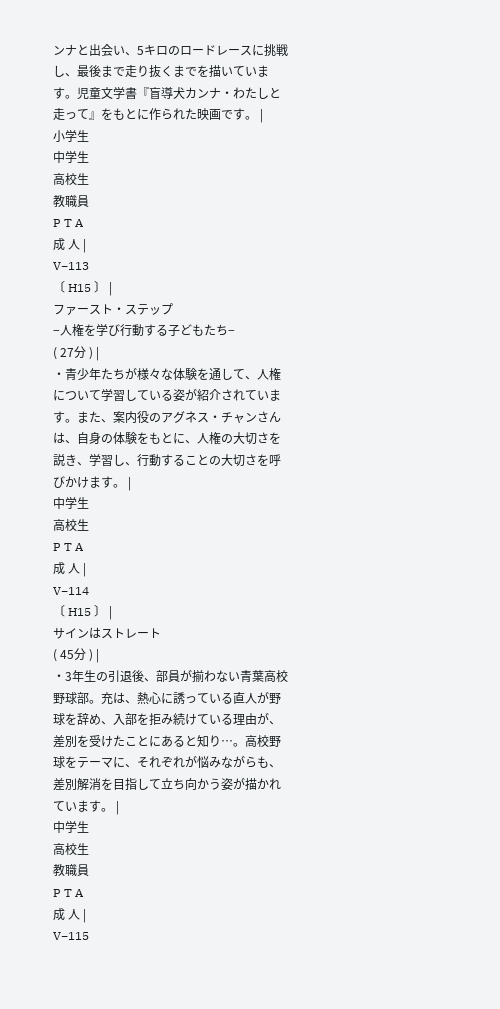ンナと出会い、5キロのロードレースに挑戦し、最後まで走り抜くまでを描いています。児童文学書『盲導犬カンナ・わたしと走って』をもとに作られた映画です。 |
小学生
中学生
高校生
教職員
P T A
成 人 |
V−113
〔 H15 〕 |
ファースト・ステップ
−人権を学び行動する子どもたち−
( 27分 ) |
・青少年たちが様々な体験を通して、人権について学習している姿が紹介されています。また、案内役のアグネス・チャンさんは、自身の体験をもとに、人権の大切さを説き、学習し、行動することの大切さを呼びかけます。 |
中学生
高校生
P T A
成 人 |
V−114
〔 H15 〕 |
サインはストレート
( 45分 ) |
・3年生の引退後、部員が揃わない青葉高校野球部。充は、熱心に誘っている直人が野球を辞め、入部を拒み続けている理由が、差別を受けたことにあると知り…。高校野球をテーマに、それぞれが悩みながらも、差別解消を目指して立ち向かう姿が描かれています。 |
中学生
高校生
教職員
P T A
成 人 |
V−115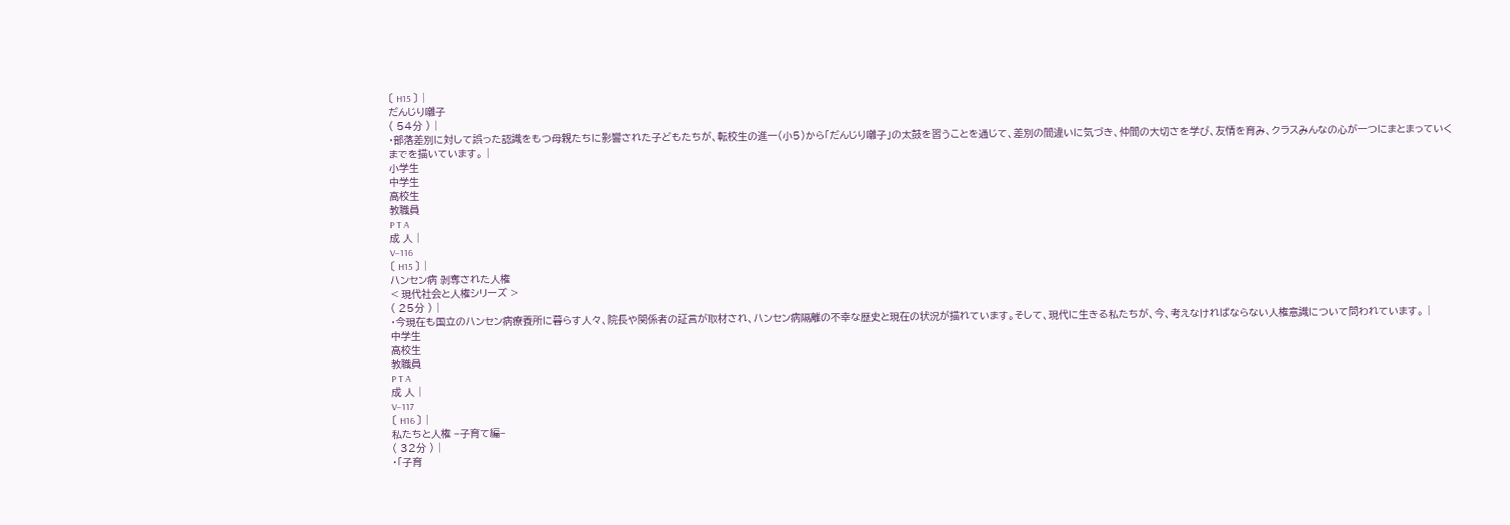〔 H15 〕 |
だんじり囃子
( 54分 ) |
・部落差別に対して誤った認識をもつ母親たちに影響された子どもたちが、転校生の進一(小5)から「だんじり囃子」の太鼓を習うことを通じて、差別の間違いに気づき、仲間の大切さを学び、友情を育み、クラスみんなの心が一つにまとまっていくまでを描いています。 |
小学生
中学生
高校生
教職員
P T A
成 人 |
V−116
〔 H15 〕 |
ハンセン病 剥奪された人権
< 現代社会と人権シリーズ >
( 25分 ) |
・今現在も国立のハンセン病療養所に暮らす人々、院長や関係者の証言が取材され、ハンセン病隔離の不幸な歴史と現在の状況が描れています。そして、現代に生きる私たちが、今、考えなければならない人権意識について問われています。 |
中学生
高校生
教職員
P T A
成 人 |
V−117
〔 H16 〕 |
私たちと人権 −子育て編−
( 32分 ) |
・「子育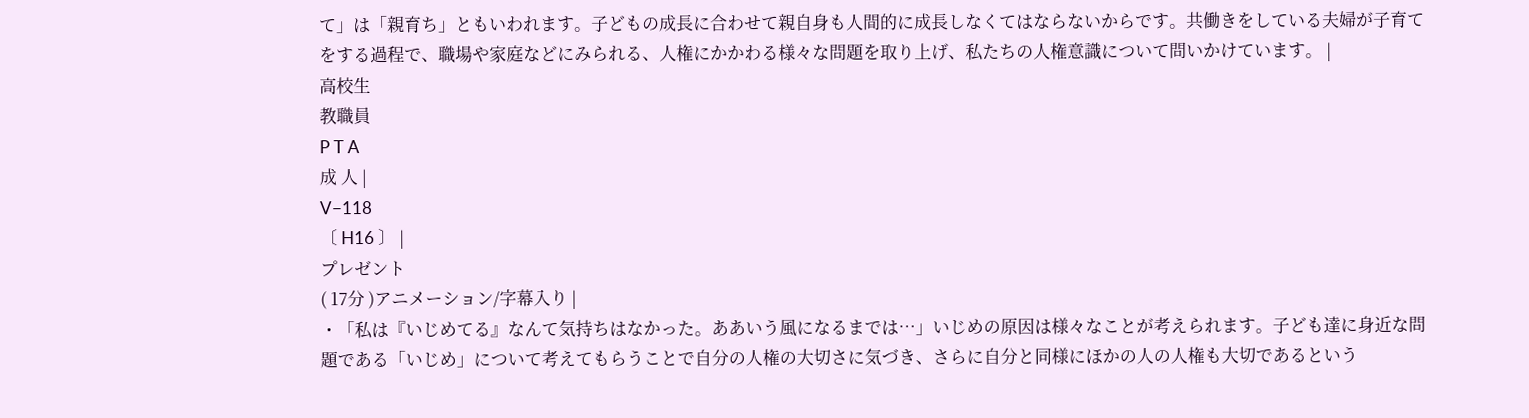て」は「親育ち」ともいわれます。子どもの成長に合わせて親自身も人間的に成長しなくてはならないからです。共働きをしている夫婦が子育てをする過程で、職場や家庭などにみられる、人権にかかわる様々な問題を取り上げ、私たちの人権意識について問いかけています。 |
高校生
教職員
P T A
成 人 |
V−118
〔 H16 〕 |
プレゼント
( 17分 )アニメーション/字幕入り |
・「私は『いじめてる』なんて気持ちはなかった。ああいう風になるまでは…」いじめの原因は様々なことが考えられます。子ども達に身近な問題である「いじめ」について考えてもらうことで自分の人権の大切さに気づき、さらに自分と同様にほかの人の人権も大切であるという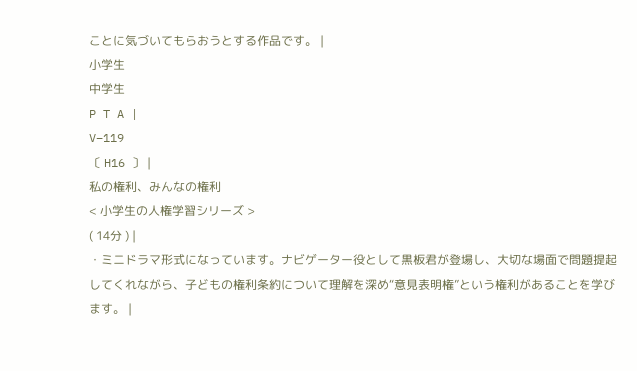ことに気づいてもらおうとする作品です。 |
小学生
中学生
P T A |
V−119
〔 H16 〕 |
私の権利、みんなの権利
< 小学生の人権学習シリーズ >
( 14分 ) |
・ミニドラマ形式になっています。ナビゲーター役として黒板君が登場し、大切な場面で問題提起してくれながら、子どもの権利条約について理解を深め“意見表明権”という権利があることを学びます。 |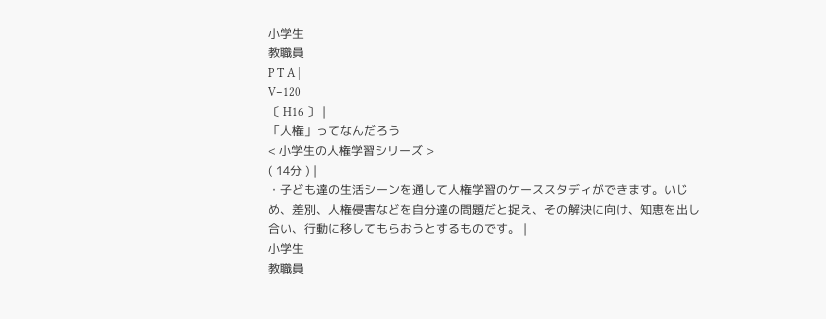小学生
教職員
P T A |
V−120
〔 H16 〕 |
「人権」ってなんだろう
< 小学生の人権学習シリーズ >
( 14分 ) |
・子ども達の生活シーンを通して人権学習のケーススタディができます。いじめ、差別、人権侵害などを自分達の問題だと捉え、その解決に向け、知恵を出し合い、行動に移してもらおうとするものです。 |
小学生
教職員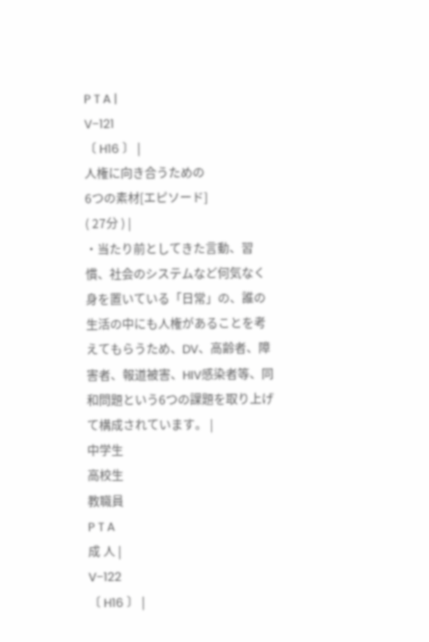P T A |
V−121
〔 H16 〕 |
人権に向き合うための
6つの素材[エピソード]
( 27分 ) |
・当たり前としてきた言動、習慣、社会のシステムなど何気なく身を置いている「日常」の、誰の生活の中にも人権があることを考えてもらうため、DV、高齢者、障害者、報道被害、HIV感染者等、同和問題という6つの課題を取り上げて構成されています。 |
中学生
高校生
教職員
P T A
成 人 |
V−122
〔 H16 〕 |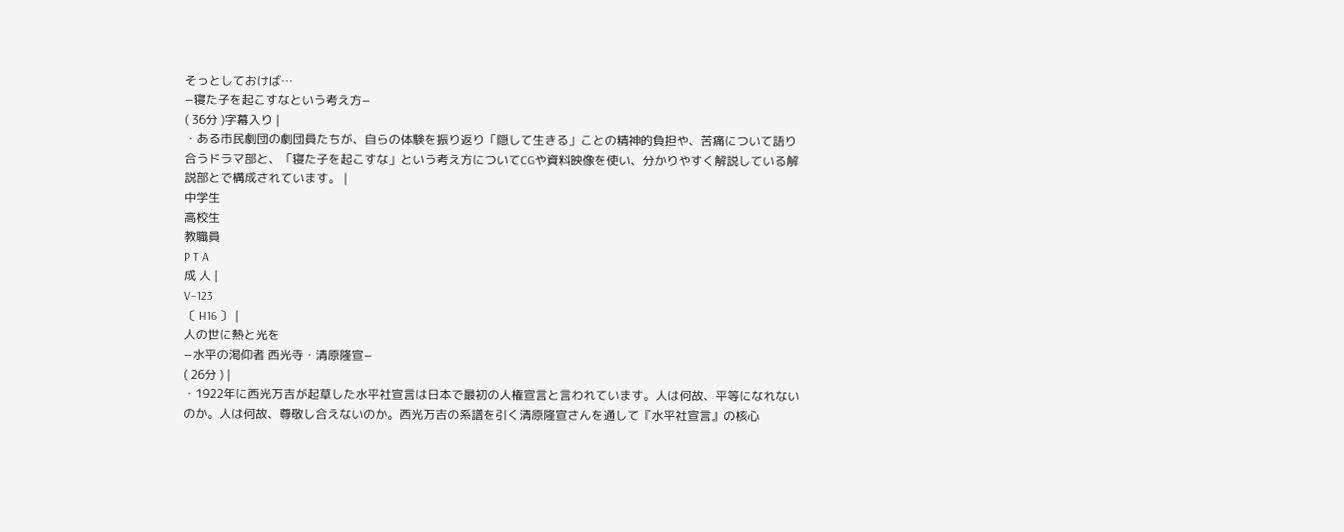そっとしておけば…
−寝た子を起こすなという考え方−
( 36分 )字幕入り |
・ある市民劇団の劇団員たちが、自らの体験を振り返り「隠して生きる」ことの精神的負担や、苦痛について語り合うドラマ部と、「寝た子を起こすな」という考え方についてCGや資料映像を使い、分かりやすく解説している解説部とで構成されています。 |
中学生
高校生
教職員
P T A
成 人 |
V−123
〔 H16 〕 |
人の世に熱と光を
−水平の渇仰者 西光寺・清原隆宣−
( 26分 ) |
・1922年に西光万吉が起草した水平社宣言は日本で最初の人権宣言と言われています。人は何故、平等になれないのか。人は何故、尊敬し合えないのか。西光万吉の系譜を引く清原隆宣さんを通して『水平社宣言』の核心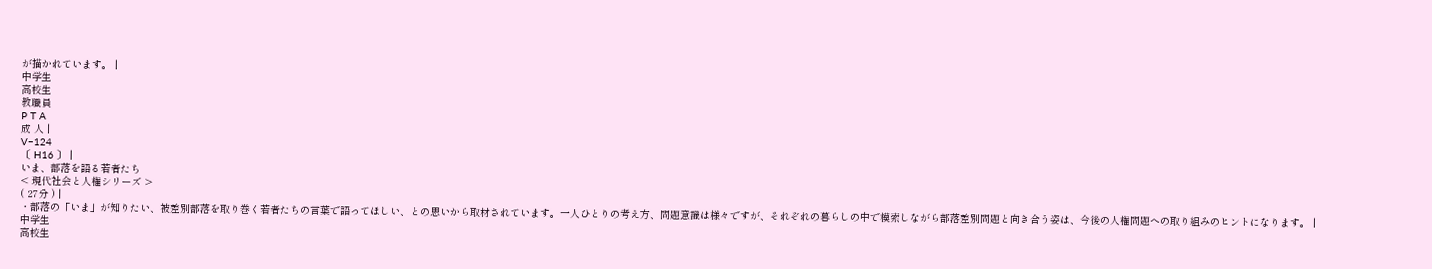が描かれています。 |
中学生
高校生
教職員
P T A
成 人 |
V−124
〔 H16 〕 |
いま、部落を語る若者たち
< 現代社会と人権シリーズ >
( 27分 ) |
・部落の「いま」が知りたい、被差別部落を取り巻く若者たちの言葉で語ってほしい、との思いから取材されています。一人ひとりの考え方、問題意識は様々ですが、それぞれの暮らしの中で模索しながら部落差別問題と向き合う姿は、今後の人権問題への取り組みのヒントになります。 |
中学生
高校生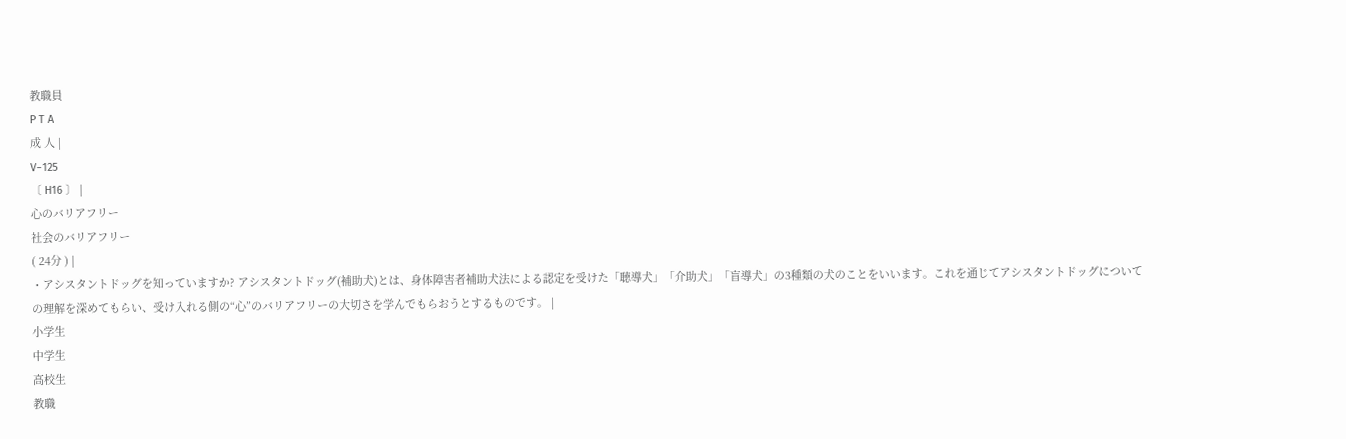教職員
P T A
成 人 |
V−125
〔 H16 〕 |
心のバリアフリー
社会のバリアフリー
( 24分 ) |
・アシスタントドッグを知っていますか? アシスタントドッグ(補助犬)とは、身体障害者補助犬法による認定を受けた「聴導犬」「介助犬」「盲導犬」の3種類の犬のことをいいます。これを通じてアシスタントドッグについての理解を深めてもらい、受け入れる側の“心”のバリアフリーの大切さを学んでもらおうとするものです。 |
小学生
中学生
高校生
教職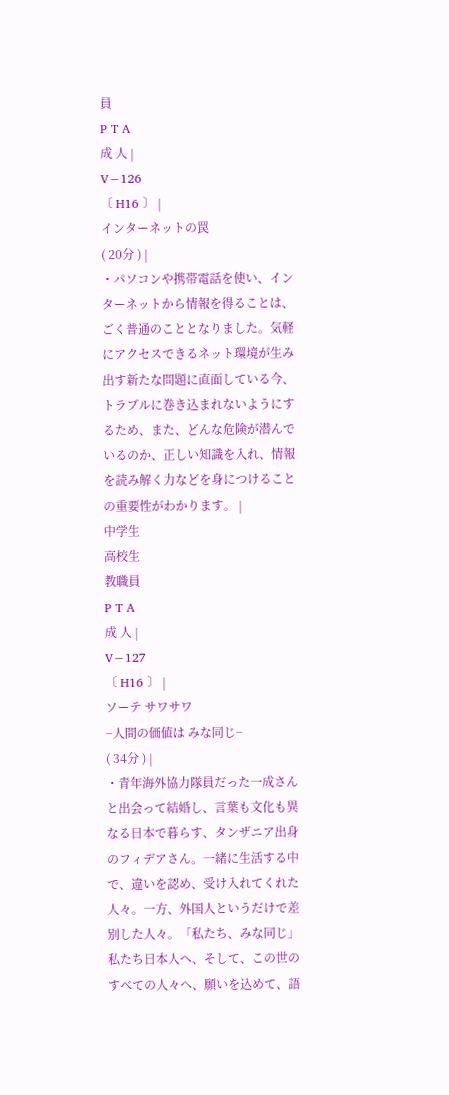員
P T A
成 人 |
V−126
〔 H16 〕 |
インターネットの罠
( 20分 ) |
・パソコンや携帯電話を使い、インターネットから情報を得ることは、ごく普通のこととなりました。気軽にアクセスできるネット環境が生み出す新たな問題に直面している今、トラブルに巻き込まれないようにするため、また、どんな危険が潜んでいるのか、正しい知識を入れ、情報を読み解く力などを身につけることの重要性がわかります。 |
中学生
高校生
教職員
P T A
成 人 |
V−127
〔 H16 〕 |
ソーテ サワサワ
−人間の価値は みな同じ−
( 34分 ) |
・青年海外協力隊員だった一成さんと出会って結婚し、言葉も文化も異なる日本で暮らす、タンザニア出身のフィデアさん。一緒に生活する中で、違いを認め、受け入れてくれた人々。一方、外国人というだけで差別した人々。「私たち、みな同じ」私たち日本人へ、そして、この世のすべての人々へ、願いを込めて、語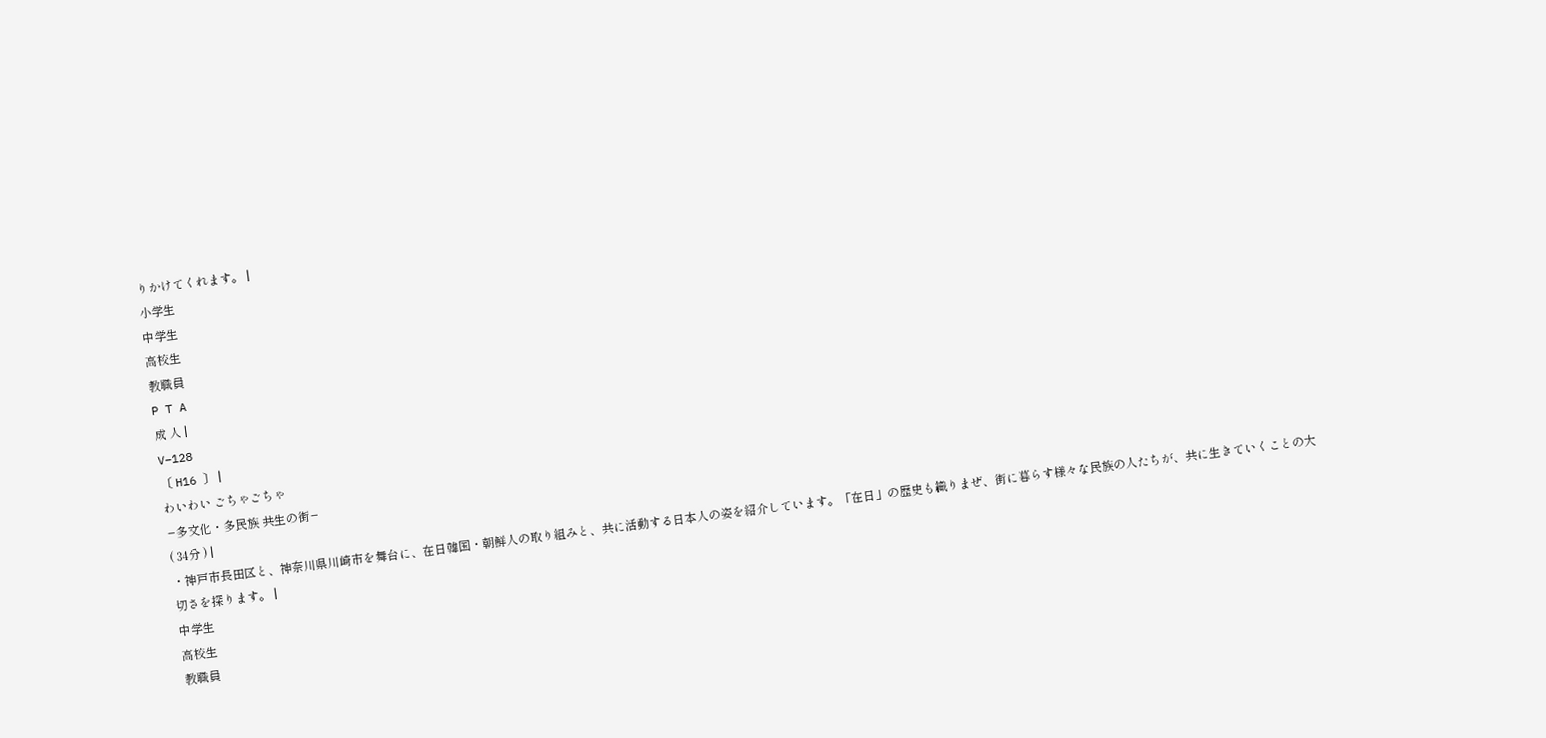りかけてくれます。 |
小学生
中学生
高校生
教職員
P T A
成 人 |
V−128
〔 H16 〕 |
わいわい ごちゃごちゃ
−多文化・多民族 共生の街−
( 34分 ) |
・神戸市長田区と、神奈川県川崎市を舞台に、在日韓国・朝鮮人の取り組みと、共に活動する日本人の姿を紹介しています。「在日」の歴史も織りまぜ、街に暮らす様々な民族の人たちが、共に生きていくことの大切さを探ります。 |
中学生
高校生
教職員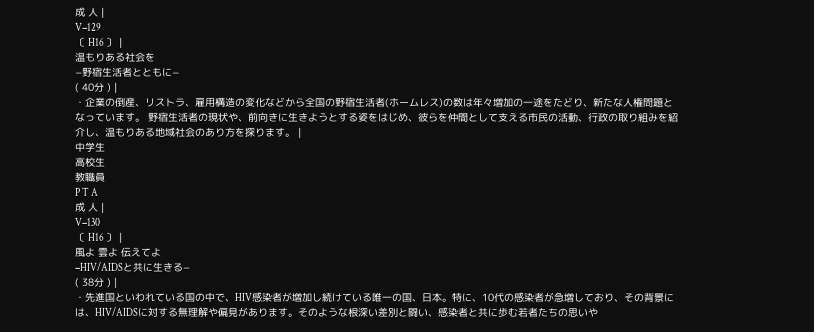成 人 |
V−129
〔 H16 〕 |
温もりある社会を
−野宿生活者とともに−
( 40分 ) |
・企業の倒産、リストラ、雇用構造の変化などから全国の野宿生活者(ホームレス)の数は年々増加の一途をたどり、新たな人権問題となっています。 野宿生活者の現状や、前向きに生きようとする姿をはじめ、彼らを仲間として支える市民の活動、行政の取り組みを紹介し、温もりある地域社会のあり方を探ります。 |
中学生
高校生
教職員
P T A
成 人 |
V−130
〔 H16 〕 |
風よ 雲よ 伝えてよ
−HIV/AIDSと共に生きる−
( 38分 ) |
・先進国といわれている国の中で、HIV感染者が増加し続けている唯一の国、日本。特に、10代の感染者が急増しており、その背景には、HIV/AIDSに対する無理解や偏見があります。そのような根深い差別と闘い、感染者と共に歩む若者たちの思いや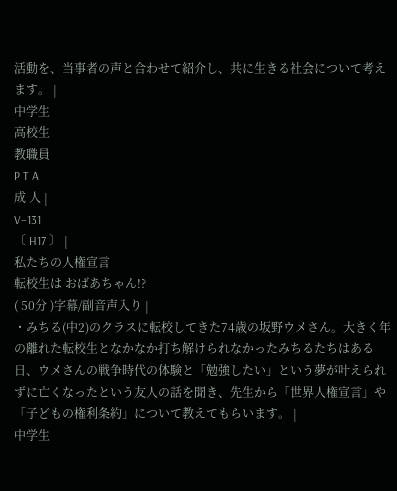活動を、当事者の声と合わせて紹介し、共に生きる社会について考えます。 |
中学生
高校生
教職員
P T A
成 人 |
V−131
〔 H17 〕 |
私たちの人権宣言
転校生は おばあちゃん!?
( 50分 )字幕/副音声入り |
・みちる(中2)のクラスに転校してきた74歳の坂野ウメさん。大きく年の離れた転校生となかなか打ち解けられなかったみちるたちはある日、ウメさんの戦争時代の体験と「勉強したい」という夢が叶えられずに亡くなったという友人の話を聞き、先生から「世界人権宣言」や「子どもの権利条約」について教えてもらいます。 |
中学生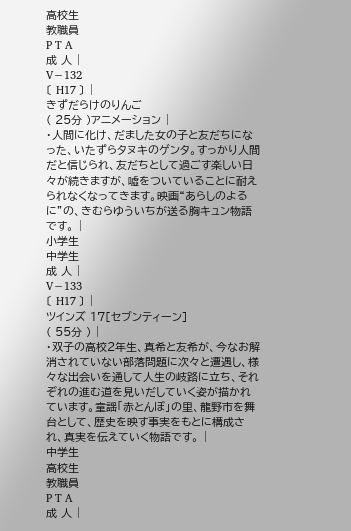高校生
教職員
P T A
成 人 |
V−132
〔 H17 〕 |
きずだらけのりんご
( 25分 )アニメーション |
・人間に化け、だました女の子と友だちになった、いたずらタヌキのゲンタ。すっかり人間だと信じられ、友だちとして過ごす楽しい日々が続きますが、嘘をついていることに耐えられなくなってきます。映画“あらしのよるに”の、きむらゆういちが送る胸キュン物語です。 |
小学生
中学生
成 人 |
V−133
〔 H17 〕 |
ツインズ 17[セブンティーン]
( 55分 ) |
・双子の高校2年生、真希と友希が、今なお解消されていない部落問題に次々と遭遇し、様々な出会いを通して人生の岐路に立ち、それぞれの進む道を見いだしていく姿が描かれています。童謡「赤とんぼ」の里、龍野市を舞台として、歴史を映す事実をもとに構成され、真実を伝えていく物語です。 |
中学生
高校生
教職員
P T A
成 人 |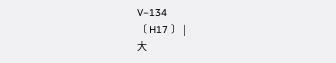V−134
〔 H17 〕 |
大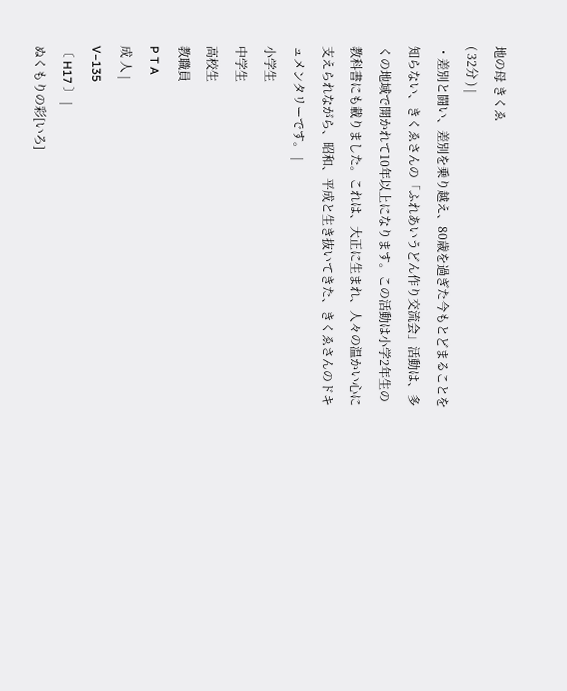地の母 きくゑ
( 32分 ) |
・差別と闘い、差別を乗り越え、80歳を過ぎた今もとどまることを知らない、きくゑさんの「ふれあいうどん作り交流会」活動は、多くの地域で開かれて10年以上になります。この活動は小学2年生の教科書にも載りました。これは、大正に生まれ、人々の温かい心に支えられながら、昭和、平成と生き抜いてきた、きくゑさんのドキュメンタリーです。 |
小学生
中学生
高校生
教職員
P T A
成 人 |
V−135
〔 H17 〕 |
ぬくもりの彩[いろ]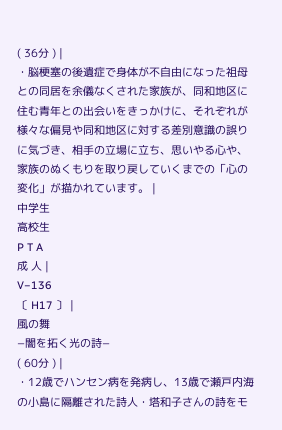( 36分 ) |
・脳梗塞の後遺症で身体が不自由になった祖母との同居を余儀なくされた家族が、同和地区に住む青年との出会いをきっかけに、それぞれが様々な偏見や同和地区に対する差別意識の誤りに気づき、相手の立場に立ち、思いやる心や、家族のぬくもりを取り戻していくまでの「心の変化」が描かれています。 |
中学生
高校生
P T A
成 人 |
V−136
〔 H17 〕 |
風の舞
−闇を拓く光の詩−
( 60分 ) |
・12歳でハンセン病を発病し、13歳で瀬戸内海の小島に隔離された詩人・塔和子さんの詩をモ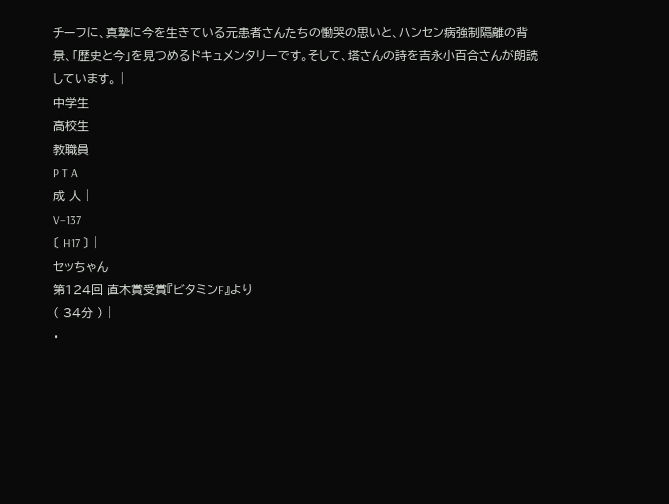チーフに、真摯に今を生きている元患者さんたちの慟哭の思いと、ハンセン病強制隔離の背景、「歴史と今」を見つめるドキュメンタリーです。そして、塔さんの詩を吉永小百合さんが朗読しています。 |
中学生
高校生
教職員
P T A
成 人 |
V−137
〔 H17 〕 |
セッちゃん
第124回 直木賞受賞『ビタミンF』より
( 34分 ) |
・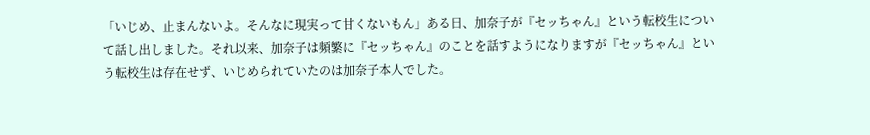「いじめ、止まんないよ。そんなに現実って甘くないもん」ある日、加奈子が『セッちゃん』という転校生について話し出しました。それ以来、加奈子は頻繁に『セッちゃん』のことを話すようになりますが『セッちゃん』という転校生は存在せず、いじめられていたのは加奈子本人でした。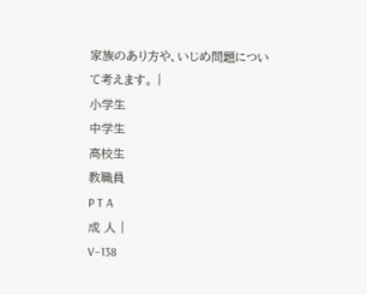家族のあり方や、いじめ問題について考えます。 |
小学生
中学生
高校生
教職員
P T A
成 人 |
V−138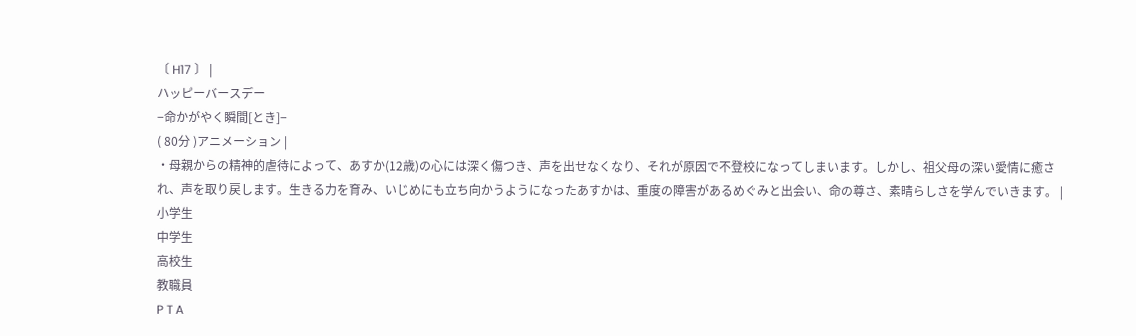〔 H17 〕 |
ハッピーバースデー
−命かがやく瞬間[とき]−
( 80分 )アニメーション |
・母親からの精神的虐待によって、あすか(12歳)の心には深く傷つき、声を出せなくなり、それが原因で不登校になってしまいます。しかし、祖父母の深い愛情に癒され、声を取り戻します。生きる力を育み、いじめにも立ち向かうようになったあすかは、重度の障害があるめぐみと出会い、命の尊さ、素晴らしさを学んでいきます。 |
小学生
中学生
高校生
教職員
P T A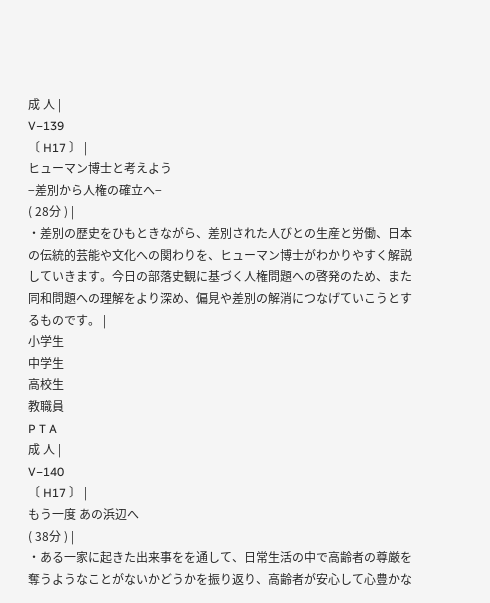成 人 |
V−139
〔 H17 〕 |
ヒューマン博士と考えよう
−差別から人権の確立へ−
( 28分 ) |
・差別の歴史をひもときながら、差別された人びとの生産と労働、日本の伝統的芸能や文化への関わりを、ヒューマン博士がわかりやすく解説していきます。今日の部落史観に基づく人権問題への啓発のため、また同和問題への理解をより深め、偏見や差別の解消につなげていこうとするものです。 |
小学生
中学生
高校生
教職員
P T A
成 人 |
V−140
〔 H17 〕 |
もう一度 あの浜辺へ
( 38分 ) |
・ある一家に起きた出来事をを通して、日常生活の中で高齢者の尊厳を奪うようなことがないかどうかを振り返り、高齢者が安心して心豊かな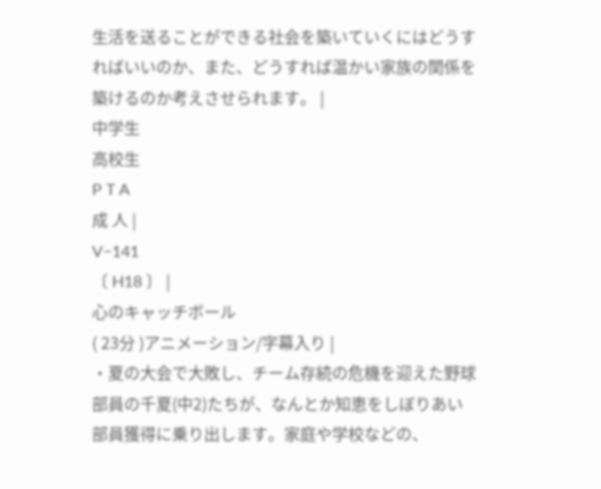生活を送ることができる社会を築いていくにはどうすればいいのか、また、どうすれば温かい家族の関係を築けるのか考えさせられます。 |
中学生
高校生
P T A
成 人 |
V−141
〔 H18 〕 |
心のキャッチボール
( 23分 )アニメーション/字幕入り |
・夏の大会で大敗し、チーム存続の危機を迎えた野球部員の千夏(中2)たちが、なんとか知恵をしぼりあい部員獲得に乗り出します。家庭や学校などの、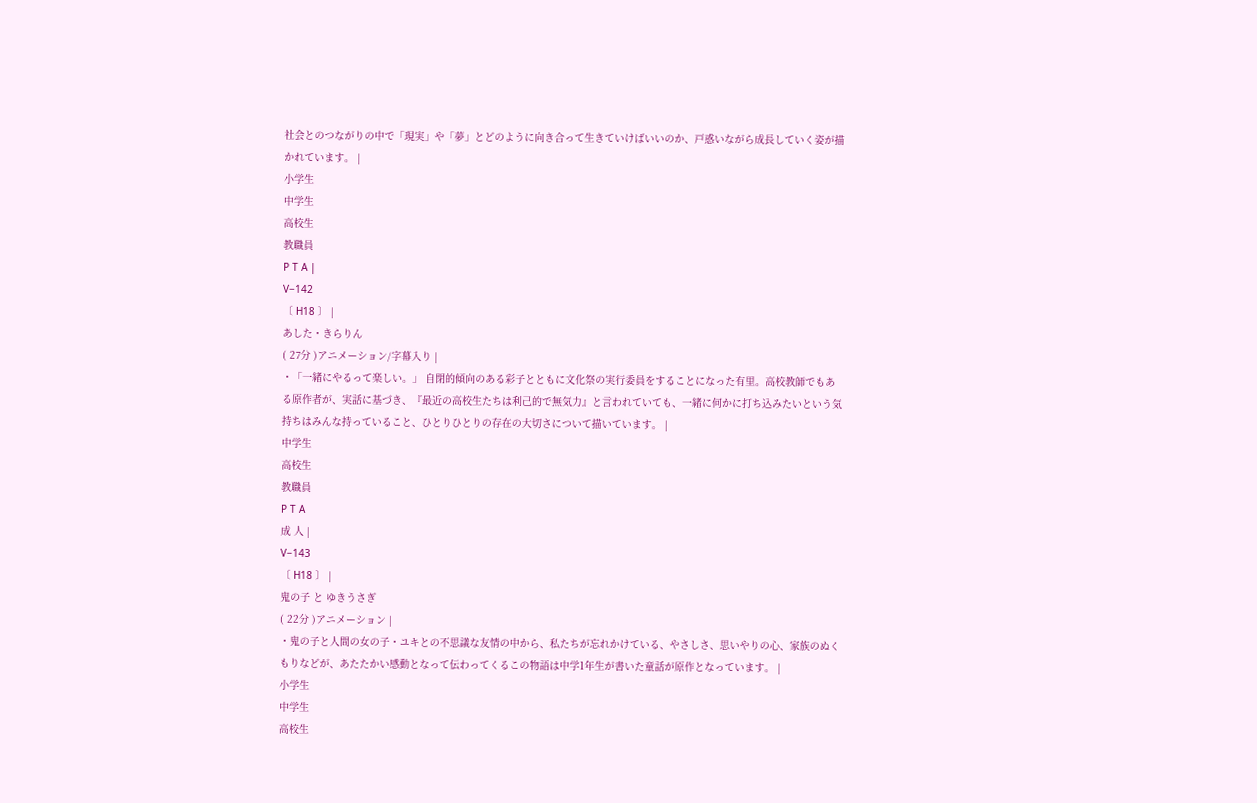社会とのつながりの中で「現実」や「夢」とどのように向き合って生きていけばいいのか、戸惑いながら成長していく姿が描かれています。 |
小学生
中学生
高校生
教職員
P T A |
V−142
〔 H18 〕 |
あした・きらりん
( 27分 )アニメーション/字幕入り |
・「一緒にやるって楽しい。」 自閉的傾向のある彩子とともに文化祭の実行委員をすることになった有里。高校教師でもある原作者が、実話に基づき、『最近の高校生たちは利己的で無気力』と言われていても、一緒に何かに打ち込みたいという気持ちはみんな持っていること、ひとりひとりの存在の大切さについて描いています。 |
中学生
高校生
教職員
P T A
成 人 |
V−143
〔 H18 〕 |
鬼の子 と ゆきうさぎ
( 22分 )アニメーション |
・鬼の子と人間の女の子・ユキとの不思議な友情の中から、私たちが忘れかけている、やさしさ、思いやりの心、家族のぬくもりなどが、あたたかい感動となって伝わってくるこの物語は中学1年生が書いた童話が原作となっています。 |
小学生
中学生
高校生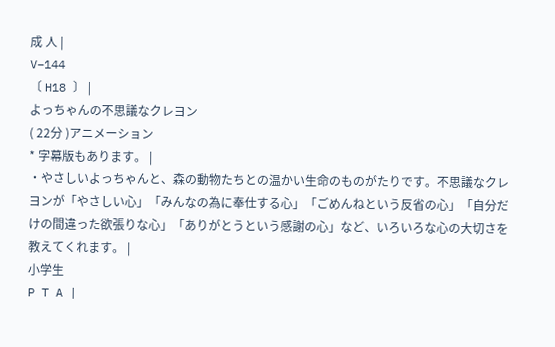成 人 |
V−144
〔 H18 〕 |
よっちゃんの不思議なクレヨン
( 22分 )アニメーション
* 字幕版もあります。 |
・やさしいよっちゃんと、森の動物たちとの温かい生命のものがたりです。不思議なクレヨンが「やさしい心」「みんなの為に奉仕する心」「ごめんねという反省の心」「自分だけの間違った欲張りな心」「ありがとうという感謝の心」など、いろいろな心の大切さを教えてくれます。 |
小学生
P T A |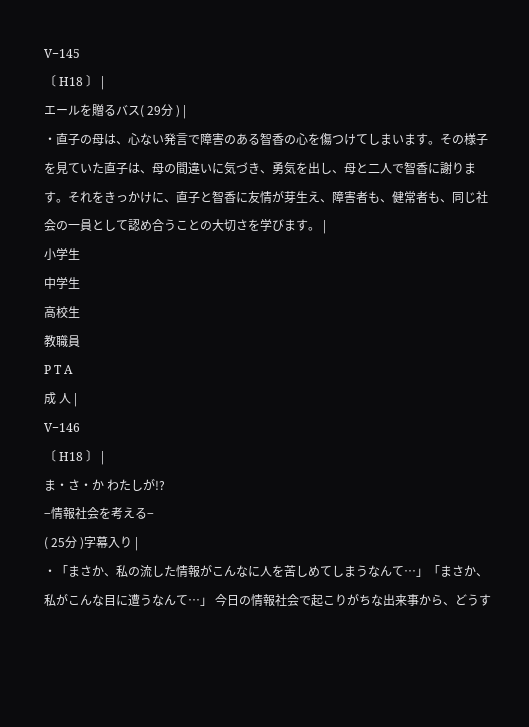V−145
〔 H18 〕 |
エールを贈るバス( 29分 ) |
・直子の母は、心ない発言で障害のある智香の心を傷つけてしまいます。その様子を見ていた直子は、母の間違いに気づき、勇気を出し、母と二人で智香に謝ります。それをきっかけに、直子と智香に友情が芽生え、障害者も、健常者も、同じ社会の一員として認め合うことの大切さを学びます。 |
小学生
中学生
高校生
教職員
P T A
成 人 |
V−146
〔 H18 〕 |
ま・さ・か わたしが!?
−情報社会を考える−
( 25分 )字幕入り |
・「まさか、私の流した情報がこんなに人を苦しめてしまうなんて…」「まさか、私がこんな目に遭うなんて…」 今日の情報社会で起こりがちな出来事から、どうす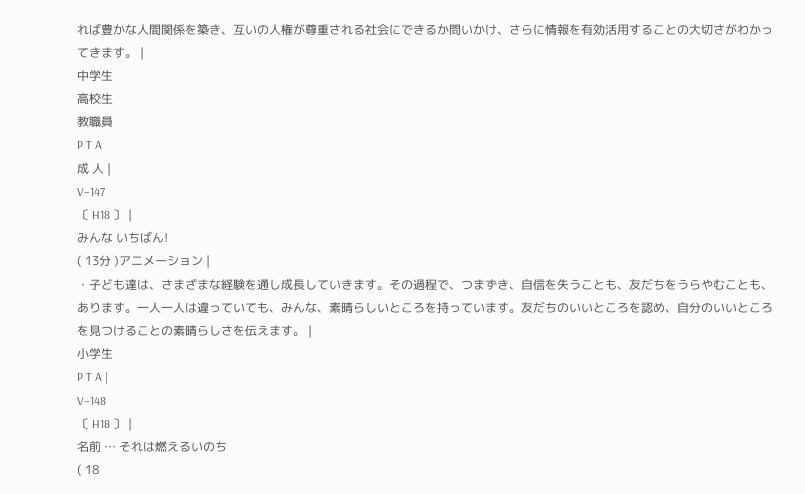れば豊かな人間関係を築き、互いの人権が尊重される社会にできるか問いかけ、さらに情報を有効活用することの大切さがわかってきます。 |
中学生
高校生
教職員
P T A
成 人 |
V−147
〔 H18 〕 |
みんな いちばん!
( 13分 )アニメーション |
・子ども達は、さまざまな経験を通し成長していきます。その過程で、つまずき、自信を失うことも、友だちをうらやむことも、あります。一人一人は違っていても、みんな、素晴らしいところを持っています。友だちのいいところを認め、自分のいいところを見つけることの素晴らしさを伝えます。 |
小学生
P T A |
V−148
〔 H18 〕 |
名前 … それは燃えるいのち
( 18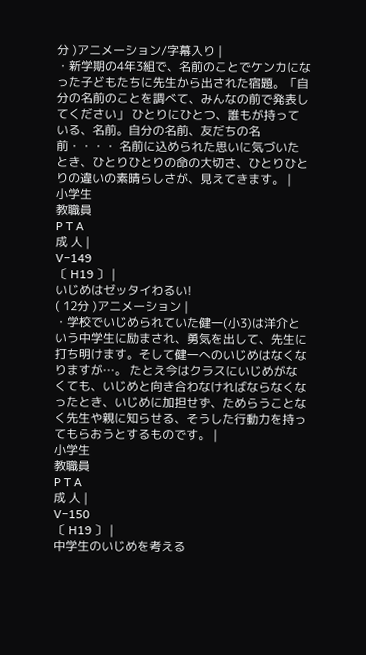分 )アニメーション/字幕入り |
・新学期の4年3組で、名前のことでケンカになった子どもたちに先生から出された宿題。「自分の名前のことを調べて、みんなの前で発表してください」 ひとりにひとつ、誰もが持っている、名前。自分の名前、友だちの名前・・・・ 名前に込められた思いに気づいたとき、ひとりひとりの命の大切さ、ひとりひとりの違いの素晴らしさが、見えてきます。 |
小学生
教職員
P T A
成 人 |
V−149
〔 H19 〕 |
いじめはゼッタイわるい!
( 12分 )アニメーション |
・学校でいじめられていた健一(小3)は洋介という中学生に励まされ、勇気を出して、先生に打ち明けます。そして健一へのいじめはなくなりますが…。 たとえ今はクラスにいじめがなくても、いじめと向き合わなければならなくなったとき、いじめに加担せず、ためらうことなく先生や親に知らせる、そうした行動力を持ってもらおうとするものです。 |
小学生
教職員
P T A
成 人 |
V−150
〔 H19 〕 |
中学生のいじめを考える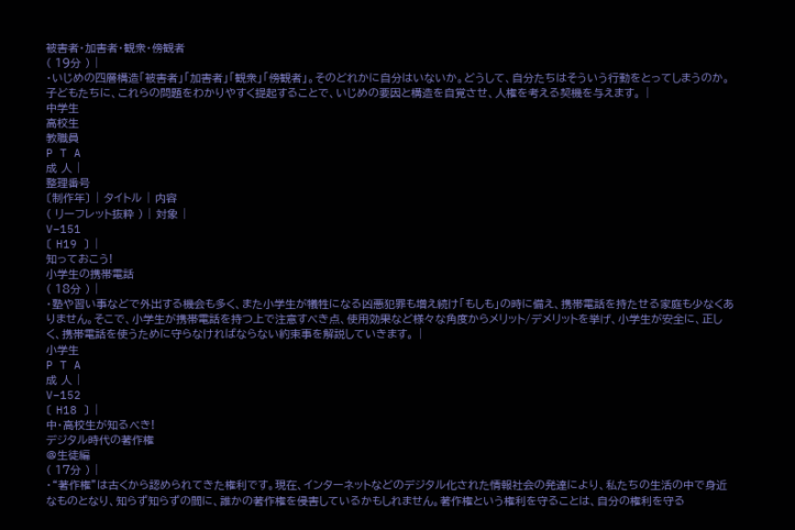被害者・加害者・観衆・傍観者
( 19分 ) |
・いじめの四層構造「被害者」「加害者」「観衆」「傍観者」。そのどれかに自分はいないか。どうして、自分たちはそういう行動をとってしまうのか。子どもたちに、これらの問題をわかりやすく提起することで、いじめの要因と構造を自覚させ、人権を考える契機を与えます。 |
中学生
高校生
教職員
P T A
成 人 |
整理番号
〔制作年〕 | タイトル | 内容
( リーフレット抜粋 ) | 対象 |
V−151
〔 H19 〕 |
知っておこう!
小学生の携帯電話
( 18分 ) |
・塾や習い事などで外出する機会も多く、また小学生が犠牲になる凶悪犯罪も増え続け「もしも」の時に備え、携帯電話を持たせる家庭も少なくありません。そこで、小学生が携帯電話を持つ上で注意すべき点、使用効果など様々な角度からメリット/デメリットを挙げ、小学生が安全に、正しく、携帯電話を使うために守らなければならない約束事を解説していきます。 |
小学生
P T A
成 人 |
V−152
〔 H18 〕 |
中・高校生が知るべき!
デジタル時代の著作権
@生徒編
( 17分 ) |
・“著作権”は古くから認められてきた権利です。現在、インターネットなどのデジタル化された情報社会の発達により、私たちの生活の中で身近なものとなり、知らず知らずの間に、誰かの著作権を侵害しているかもしれません。著作権という権利を守ることは、自分の権利を守る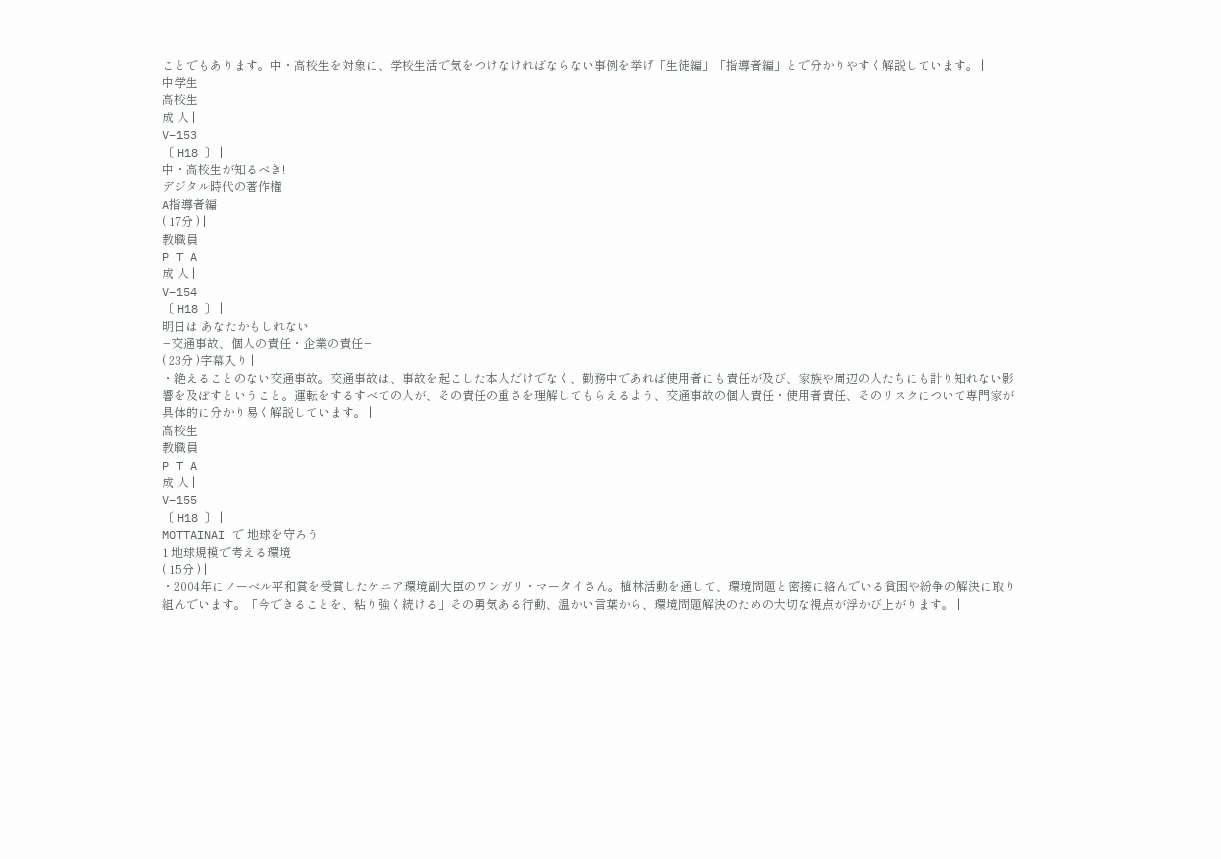ことでもあります。中・高校生を対象に、学校生活で気をつけなければならない事例を挙げ「生徒編」「指導者編」とで分かりやすく解説しています。 |
中学生
高校生
成 人 |
V−153
〔 H18 〕 |
中・高校生が知るべき!
デジタル時代の著作権
A指導者編
( 17分 ) |
教職員
P T A
成 人 |
V−154
〔 H18 〕 |
明日は あなたかもしれない
−交通事故、個人の責任・企業の責任−
( 23分 )字幕入り |
・絶えることのない交通事故。交通事故は、事故を起こした本人だけでなく、勤務中であれば使用者にも責任が及び、家族や周辺の人たちにも計り知れない影響を及ぼすということ。運転をするすべての人が、その責任の重さを理解してもらえるよう、交通事故の個人責任・使用者責任、そのリスクについて専門家が具体的に分かり易く解説しています。 |
高校生
教職員
P T A
成 人 |
V−155
〔 H18 〕 |
MOTTAINAI で 地球を守ろう
1 地球規模で考える環境
( 15分 ) |
・2004年にノーベル平和賞を受賞したケニア環境副大臣のワンガリ・マータイさん。植林活動を通して、環境問題と密接に絡んでいる貧困や紛争の解決に取り組んでいます。「今できることを、粘り強く続ける」その勇気ある行動、温かい言葉から、環境問題解決のための大切な視点が浮かび上がります。 |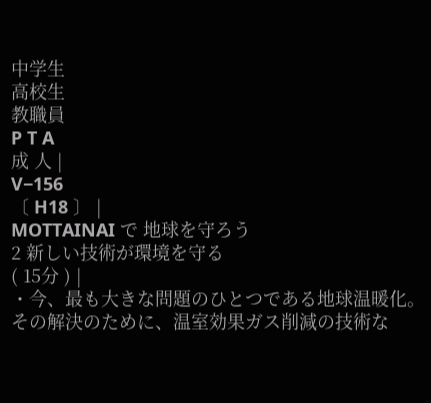中学生
高校生
教職員
P T A
成 人 |
V−156
〔 H18 〕 |
MOTTAINAI で 地球を守ろう
2 新しい技術が環境を守る
( 15分 ) |
・今、最も大きな問題のひとつである地球温暖化。その解決のために、温室効果ガス削減の技術な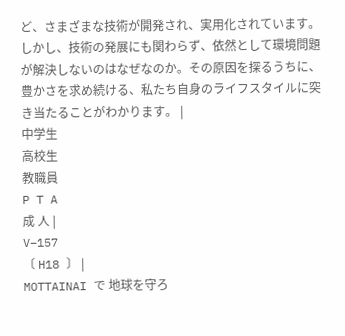ど、さまざまな技術が開発され、実用化されています。しかし、技術の発展にも関わらず、依然として環境問題が解決しないのはなぜなのか。その原因を探るうちに、豊かさを求め続ける、私たち自身のライフスタイルに突き当たることがわかります。 |
中学生
高校生
教職員
P T A
成 人 |
V−157
〔 H18 〕 |
MOTTAINAI で 地球を守ろ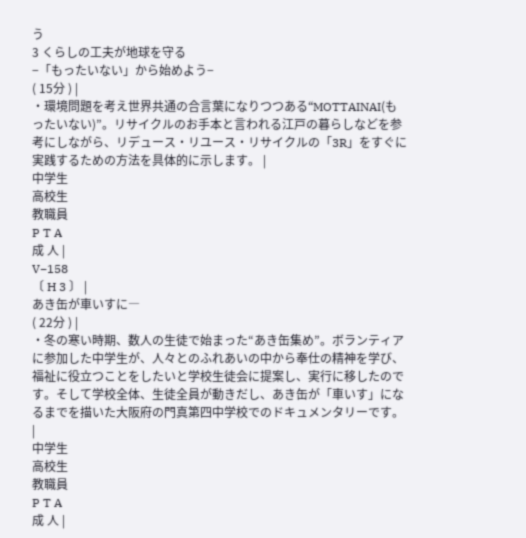う
3 くらしの工夫が地球を守る
−「もったいない」から始めよう−
( 15分 ) |
・環境問題を考え世界共通の合言葉になりつつある“MOTTAINAI(もったいない)”。リサイクルのお手本と言われる江戸の暮らしなどを参考にしながら、リデュース・リユース・リサイクルの「3R」をすぐに実践するための方法を具体的に示します。 |
中学生
高校生
教職員
P T A
成 人 |
V−158
〔 H 3 〕 |
あき缶が車いすに―
( 22分 ) |
・冬の寒い時期、数人の生徒で始まった“あき缶集め”。ボランティアに参加した中学生が、人々とのふれあいの中から奉仕の精神を学び、福祉に役立つことをしたいと学校生徒会に提案し、実行に移したのです。そして学校全体、生徒全員が動きだし、あき缶が「車いす」になるまでを描いた大阪府の門真第四中学校でのドキュメンタリーです。 |
中学生
高校生
教職員
P T A
成 人 |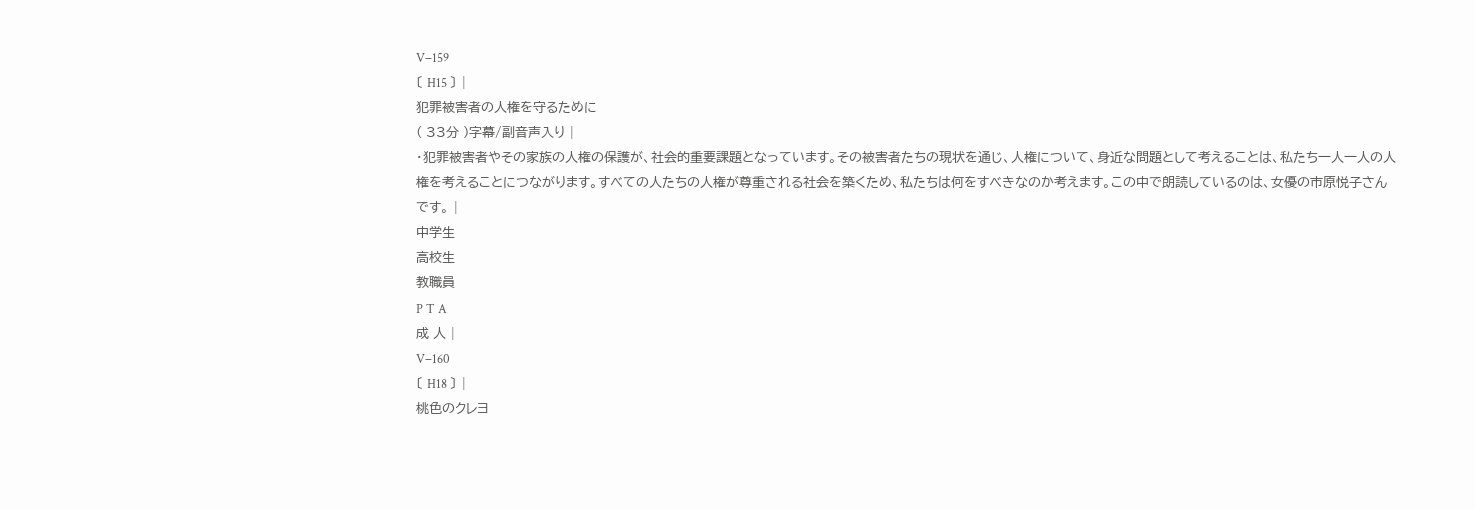V−159
〔 H15 〕 |
犯罪被害者の人権を守るために
( 33分 )字幕/副音声入り |
・犯罪被害者やその家族の人権の保護が、社会的重要課題となっています。その被害者たちの現状を通じ、人権について、身近な問題として考えることは、私たち一人一人の人権を考えることにつながります。すべての人たちの人権が尊重される社会を築くため、私たちは何をすべきなのか考えます。この中で朗読しているのは、女優の市原悦子さんです。 |
中学生
高校生
教職員
P T A
成 人 |
V−160
〔 H18 〕 |
桃色のクレヨ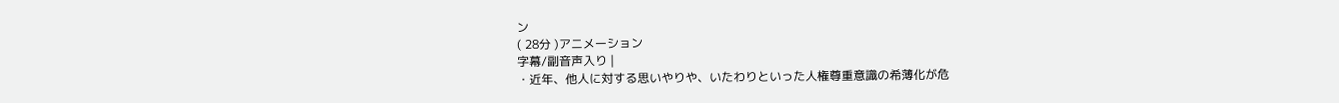ン
( 28分 )アニメーション
字幕/副音声入り |
・近年、他人に対する思いやりや、いたわりといった人権尊重意識の希薄化が危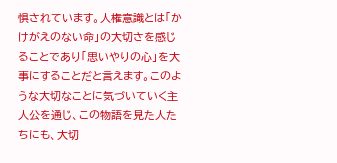惧されています。人権意識とは「かけがえのない命」の大切さを感じることであり「思いやりの心」を大事にすることだと言えます。このような大切なことに気づいていく主人公を通じ、この物語を見た人たちにも、大切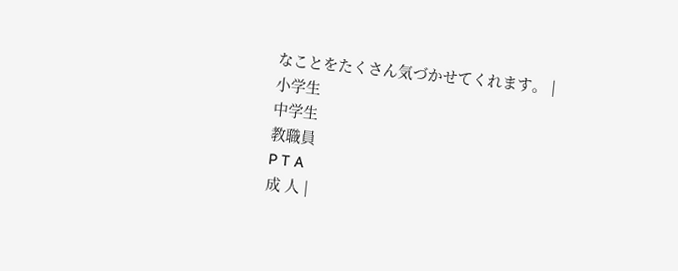なことをたくさん気づかせてくれます。 |
小学生
中学生
教職員
P T A
成 人 |